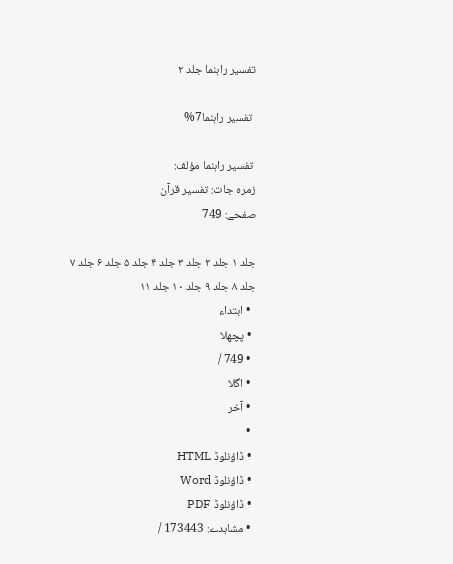تفسير راہنما جلد ۲

 تفسير راہنما7%

 تفسير راہنما مؤلف:
زمرہ جات: تفسیر قرآن
صفحے: 749

جلد ۱ جلد ۲ جلد ۳ جلد ۴ جلد ۵ جلد ۶ جلد ۷ جلد ۸ جلد ۹ جلد ۱۰ جلد ۱۱
  • ابتداء
  • پچھلا
  • 749 /
  • اگلا
  • آخر
  •
  • ڈاؤنلوڈ HTML
  • ڈاؤنلوڈ Word
  • ڈاؤنلوڈ PDF
  • مشاہدے: 173443 /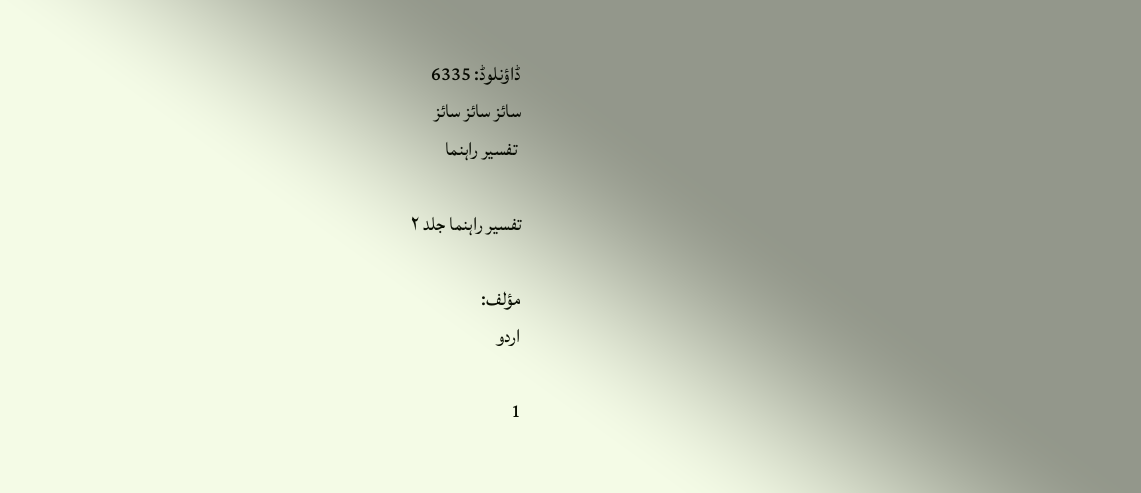ڈاؤنلوڈ: 6335
سائز سائز سائز
 تفسير راہنما

تفسير راہنما جلد ۲

مؤلف:
اردو

1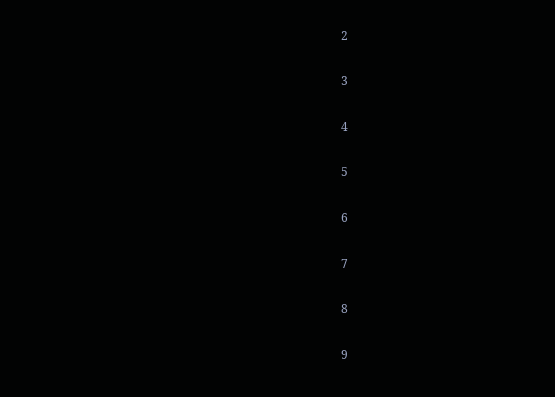2

3

4

5

6

7

8

9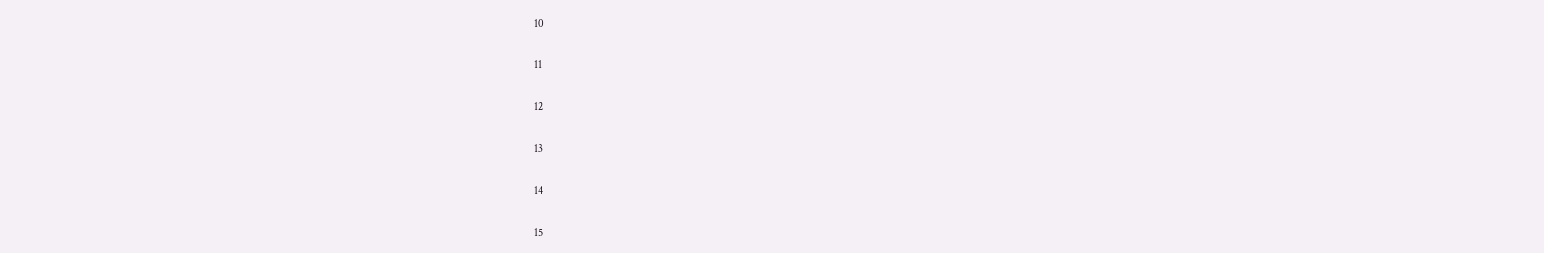10

11

12

13

14

15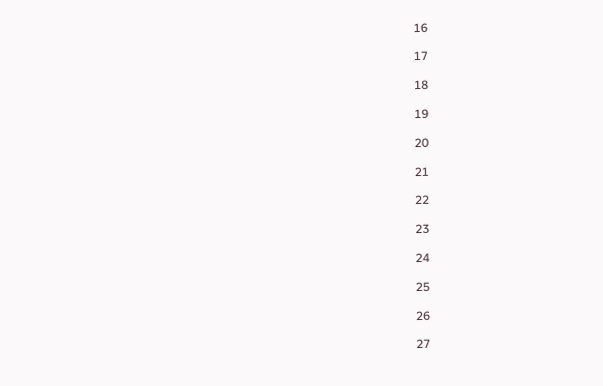16

17

18

19

20

21

22

23

24

25

26

27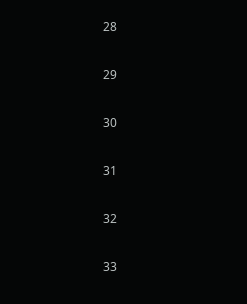28

29

30

31

32

33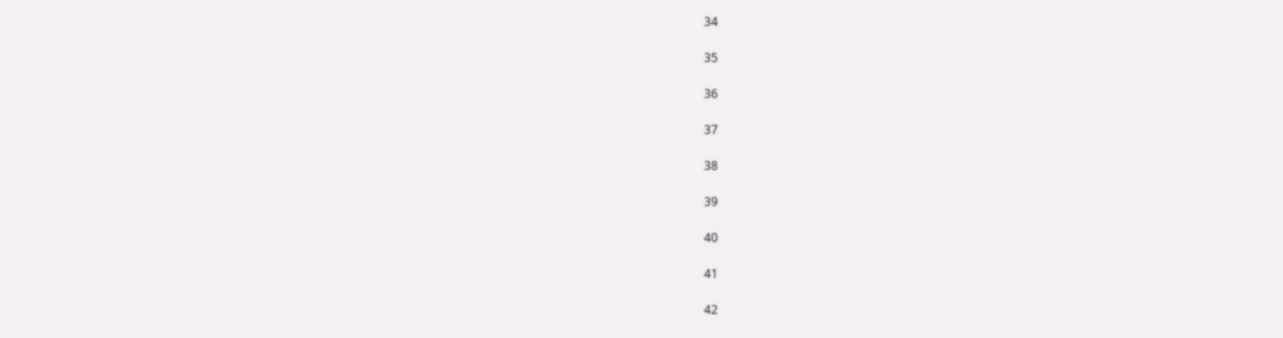34

35

36

37

38

39

40

41

42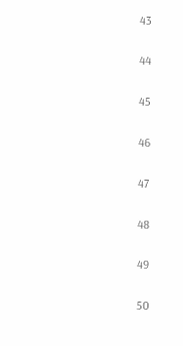43

44

45

46

47

48

49

50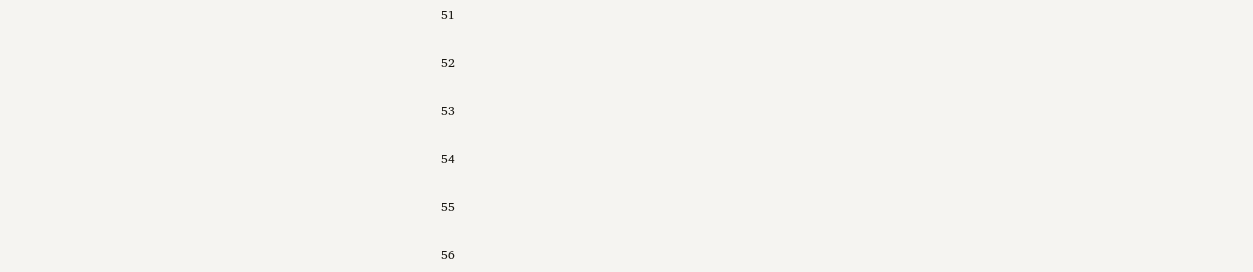51

52

53

54

55

56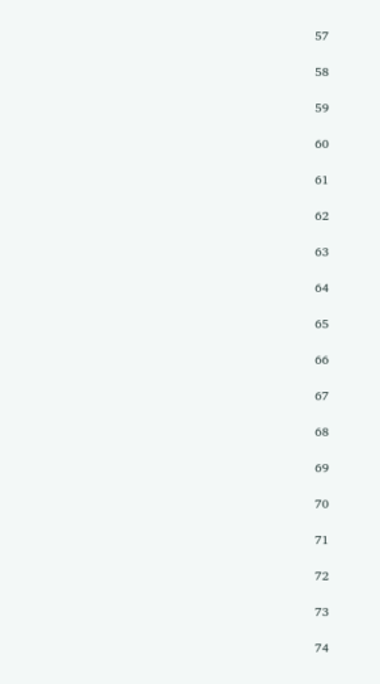57

58

59

60

61

62

63

64

65

66

67

68

69

70

71

72

73

74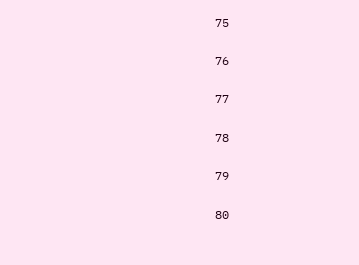75

76

77

78

79

80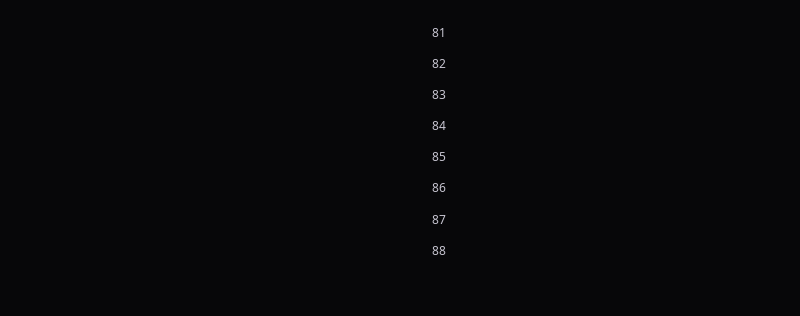81

82

83

84

85

86

87

88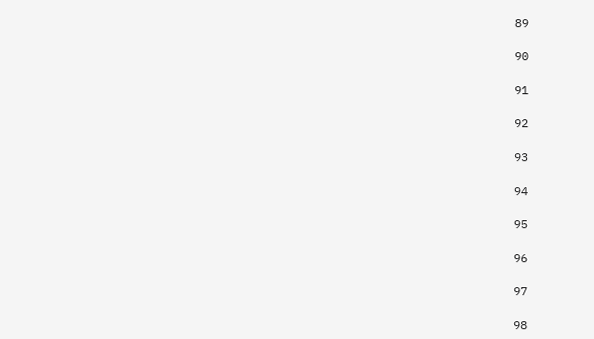89

90

91

92

93

94

95

96

97

98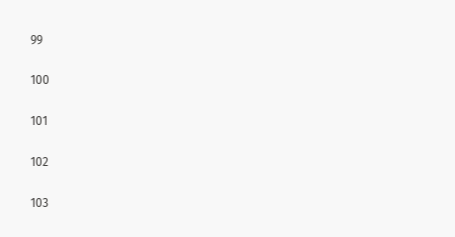99

100

101

102

103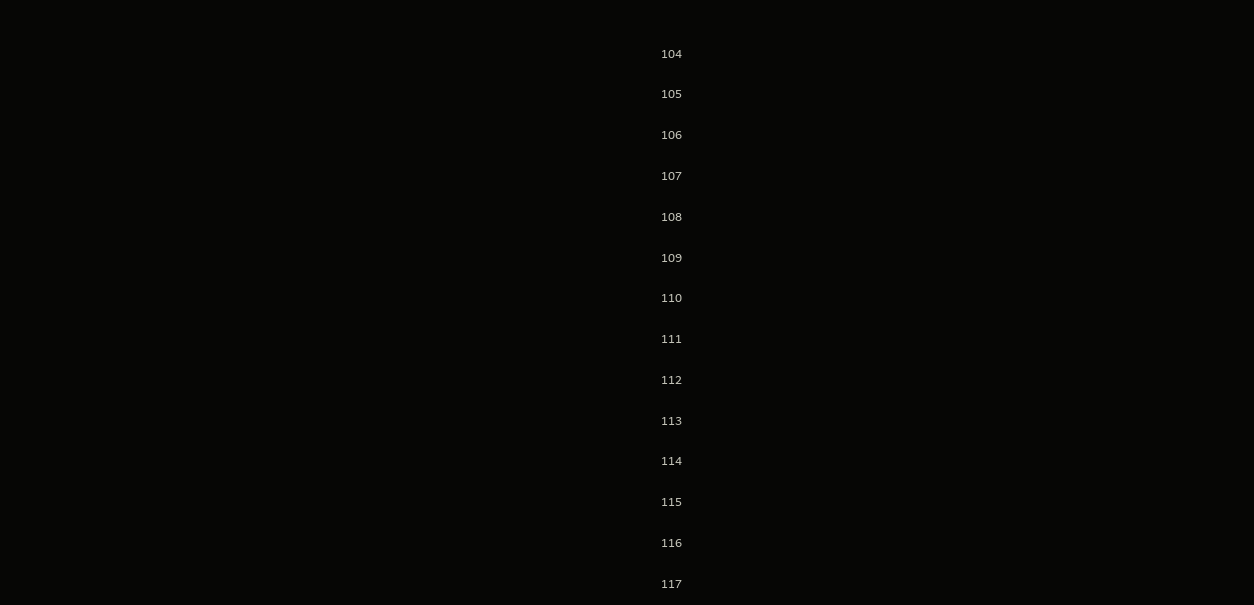104

105

106

107

108

109

110

111

112

113

114

115

116

117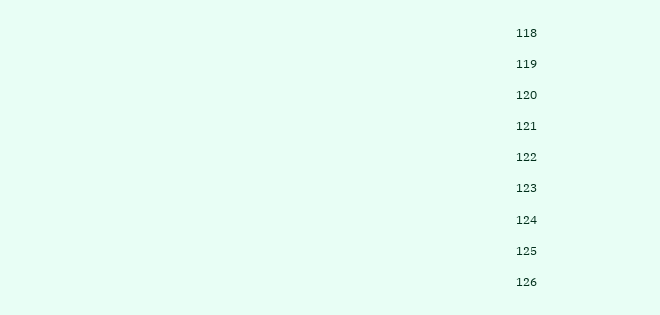118

119

120

121

122

123

124

125

126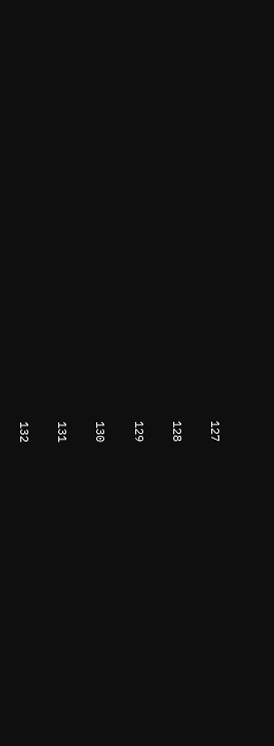127

128

129

130

131

132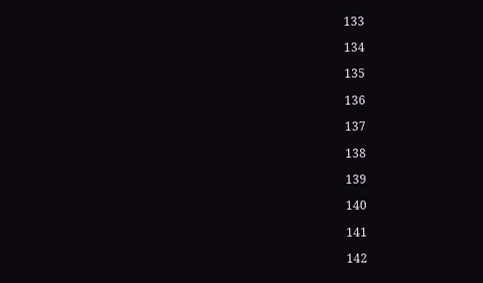133

134

135

136

137

138

139

140

141

142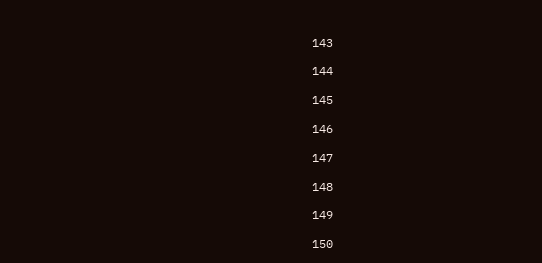143

144

145

146

147

148

149

150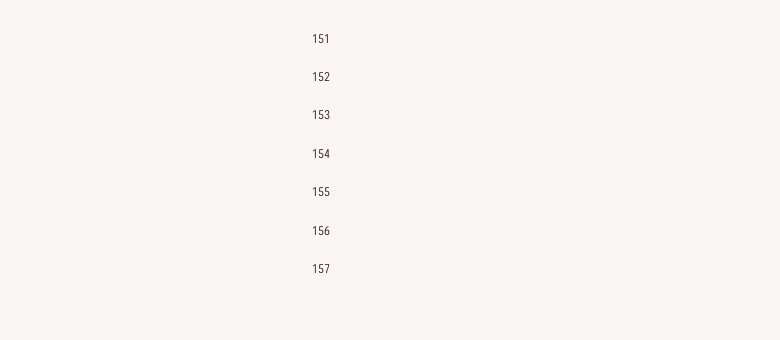151

152

153

154

155

156

157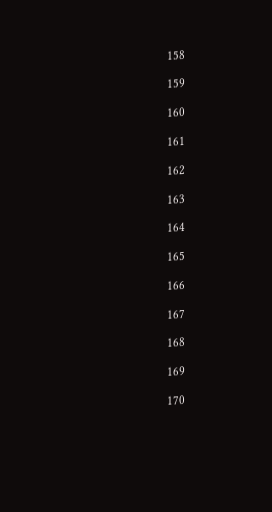158

159

160

161

162

163

164

165

166

167

168

169

170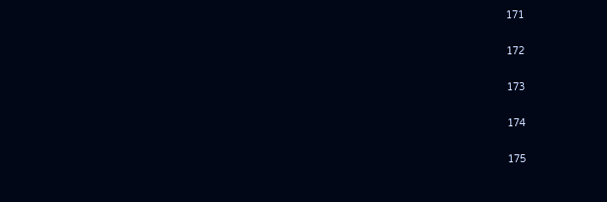171

172

173

174

175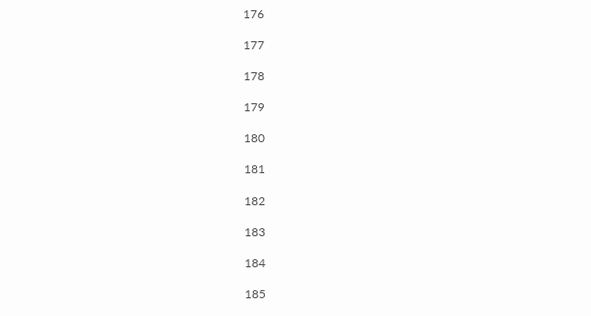176

177

178

179

180

181

182

183

184

185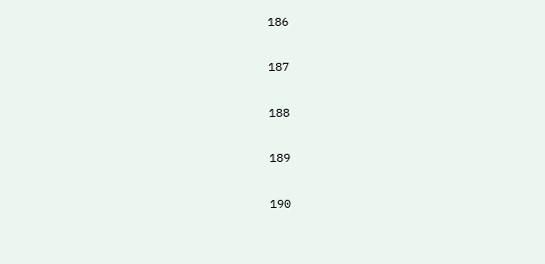186

187

188

189

190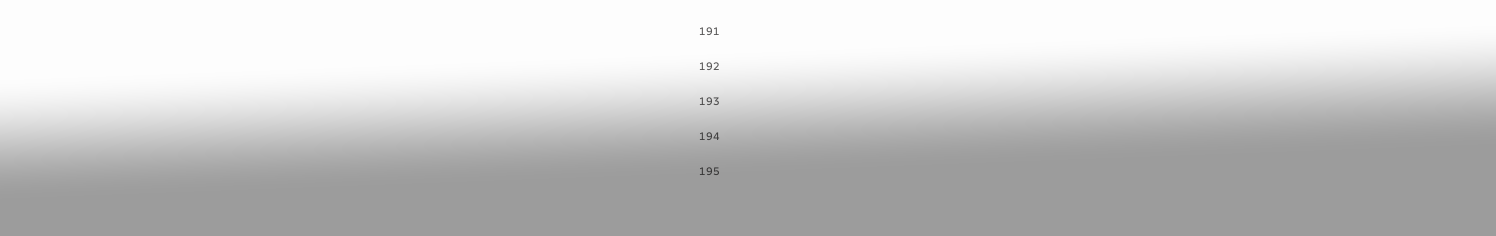191

192

193

194

195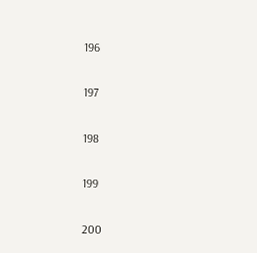196

197

198

199

200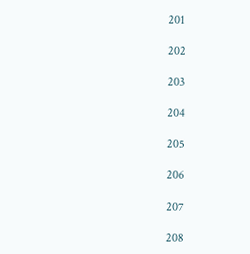201

202

203

204

205

206

207

208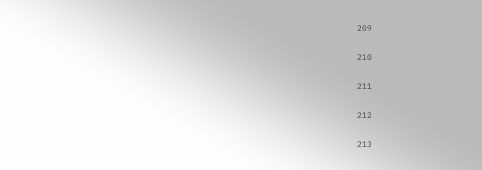209

210

211

212

213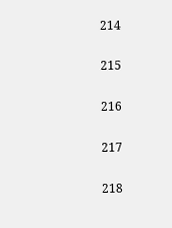214

215

216

217

218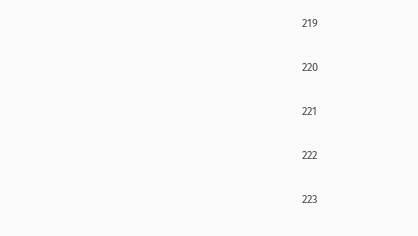219

220

221

222

223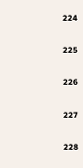224

225

226

227

228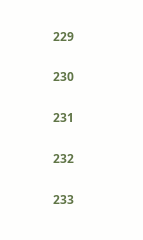229

230

231

232

233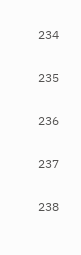234

235

236

237

238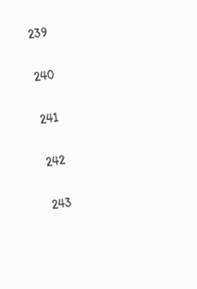239

240

241

242

243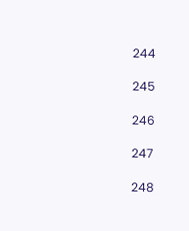244

245

246

247

248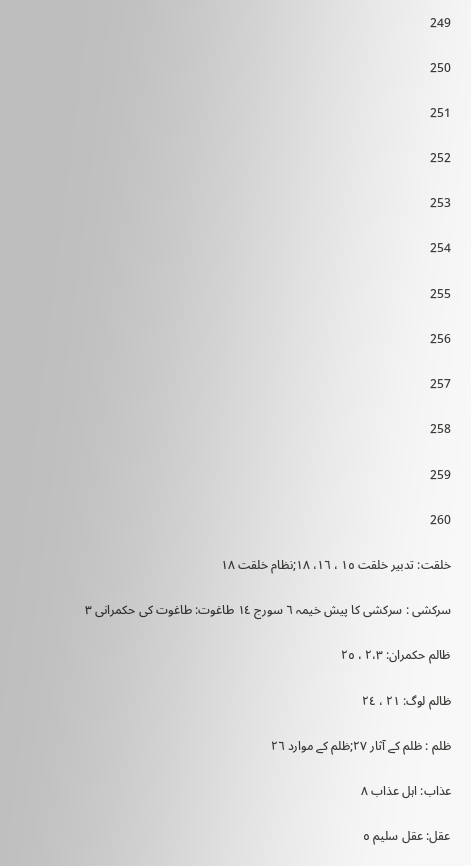249

250

251

252

253

254

255

256

257

258

259

260

خلقت: تدبير خلقت ١٥ ، ١٦، ١٨;نظام خلقت ١٨

سركشى : سركشى كا پيش خيمہ ٦ سورج ١٤ طاغوت: طاغوت كى حكمرانى ٣

ظالم حكمران: ٢،٣ ، ٢٥

ظالم لوگ: ٢١ ، ٢٤

ظلم : ظلم كے آثار ٢٧;ظلم كے موارد ٢٦

عذاب: اہل عذاب ٨

عقل: عقل سليم ٥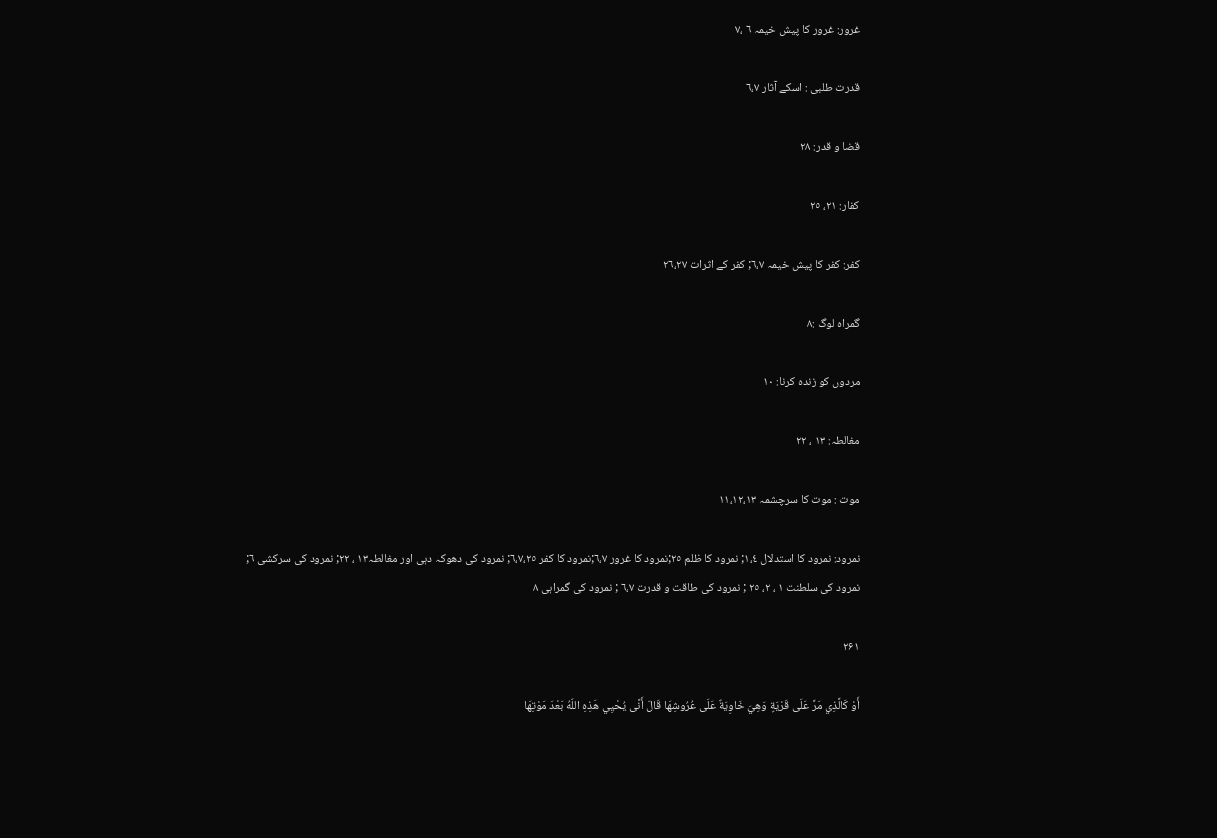غرور: غرور كا پيش خيمہ ٦ ،٧

قدرت طلبى : اسكے آثار ٦،٧

قضا و قدر: ٢٨

كفار: ٢١، ٢٥

كفر: كفر كا پيش خيمہ ٦،٧; كفر كے اثرات ٢٦،٢٧

گمراہ لوگ :٨

مردوں كو زندہ كرنا: ١٠

مغالطہ: ١٣ ، ٢٢

موت : موت كا سرچشمہ ١١،١٢،١٣

نمرود: نمرود كا استدلال ١،٤; نمرود كا ظلم ٢٥;نمرود كا غرور ٦،٧;نمرود كا كفر ٦،٧،٢٥; نمرود كى دھوكہ دہى اور مغالطہ١٣ ، ٢٢; نمرود كى سركشى ٦; نمرود كى سلطنت ١ ، ٢، ٢٥ ; نمرود كى طاقت و قدرت ٦،٧ ; نمرود كى گمراہى ٨

۲۶۱

أَوْ كَالَّذِي مَرَّ عَلَى قَرْيَةٍ وَهِيَ خَاوِيَةٌ عَلَى عُرُوشِهَا قَالَ أَنَّى يُحْيِي هَذِهِ اللّهُ بَعْدَ مَوْتِهَا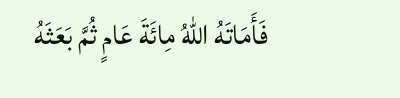فَأَمَاتَهُ اللّهُ مِائَةَ عَامٍ ثُمَّ بَعَثَهُ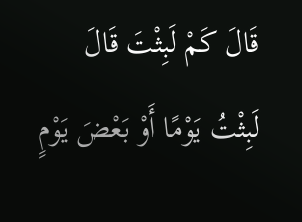قَالَ كَمْ لَبِثْتَ قَالَ لَبِثْتُ يَوْمًا أَوْ بَعْضَ يَوْمٍ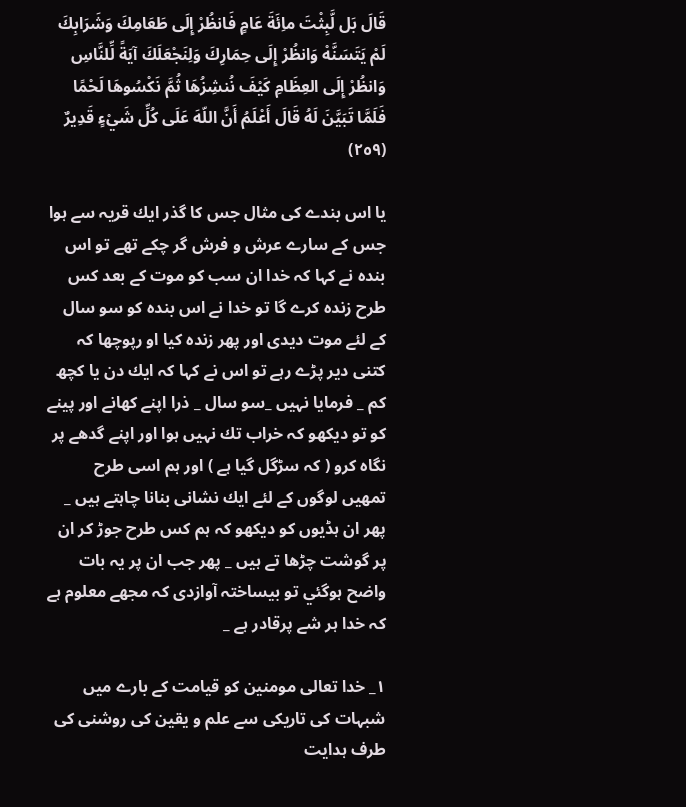قَالَ بَل لَّبِثْتَ ماِئَةَ عَامٍ فَانظُرْ إِلَى طَعَامِكَ وَشَرَابِكَ لَمْ يَتَسَنَّهْ وَانظُرْ إِلَى حِمَارِكَ وَلِنَجْعَلَكَ آيَةً لِّلنَّاسِ وَانظُرْ إِلَى العِظَامِ كَيْفَ نُنشِزُهَا ثُمَّ نَكْسُوهَا لَحْمًا فَلَمَّا تَبَيَّنَ لَهُ قَالَ أَعْلَمُ أَنَّ اللّهَ عَلَى كُلِّ شَيْءٍ قَدِيرٌ (٢٥٩)

يا اس بندے كى مثال جس كا گذر ايك قريہ سے ہوا جس كے سارے عرش و فرش گر چكے تھے تو اس بندہ نے كہا كہ خدا ان سب كو موت كے بعد كس طرح زندہ كرے گا تو خدا نے اس بندہ كو سو سال كے لئے موت ديدى اور پھر زندہ كيا او رپوچھا كہ كتنى دير پڑے رہے تو اس نے كہا كہ ايك دن يا كچھ كم _ فرمايا نہيں _سو سال _ ذرا اپنے كھانے اور پينے كو تو ديكھو كہ خراب تك نہيں ہوا اور اپنے گدھے پر نگاہ كرو ( كہ سڑگل گيا ہے ) اور ہم اسى طرح تمھيں لوگوں كے لئے ايك نشانى بنانا چاہتے ہيں _ پھر ان ہڈيوں كو ديكھو كہ ہم كس طرح جوڑ كر ان پر گوشت چڑھا تے ہيں _ پھر جب ان پر يہ بات واضح ہوگئي تو بيساختہ آوازدى كہ مجھے معلوم ہے كہ خدا ہر شے پرقادر ہے _

١_ خدا تعالى مومنين كو قيامت كے بارے ميں شبہات كى تاريكى سے علم و يقين كى روشنى كى طرف ہدايت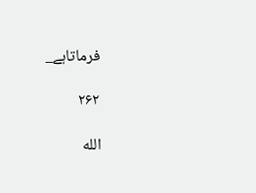فرماتاہے_

۲۶۲

الله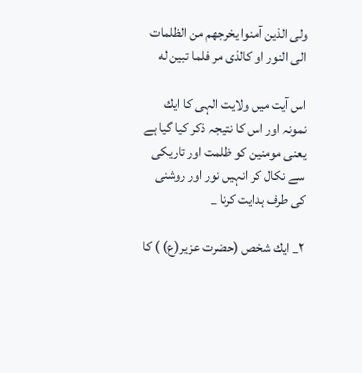ولى الذين آمنوا يخرجهم من الظلمات الى النور او كالذى مر فلما تبين له

اس آيت ميں ولايت الہى كا ايك نمونہ اور اس كا نتيجہ ذكر كيا گيا ہے يعنى مومنين كو ظلمت اور تاريكى سے نكال كر انہيں نور اور روشنى كى طرف ہدايت كرنا _

٢_ ايك شخص (حضرت عزير(ع) ) كا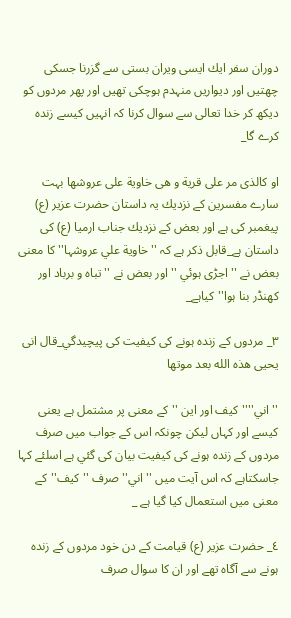دوران سفر ايك ايسى ويران بستى سے گزرنا جسكى چھتيں اور ديواريں منہدم ہوچكى تھيں اور پھر مردوں كو ديكھ كر خدا تعالى سے سوال كرنا كہ انہيں كيسے زندہ كرے گا_

او كالذى مر على قرية و هى خاوية على عروشها بہت سارے مفسرين كے نزديك يہ داستان حضرت عزير (ع) پيغمبر كى ہے اور بعض كے نزديك جناب ارميا (ع) كى داستان ہے_قابل ذكر ہے كہ ''خاوية علي عروشہا''كا معنى بعض نے ''اجڑى ہوئي ''اور بعض نے ''تباہ و برباد اور كھنڈر بنا ہوا''كياہے_

٣_ مردوں كے زندہ ہونے كى كيفيت كى پيچيدگي_قال انى يحيى هذه الله بعد موتها

''اني''''كيف اور اين ''كے معنى پر مشتمل ہے يعنى كيسے اور كہاں ليكن چونكہ اس كے جواب ميں صرف مردوں كے زندہ ہونے كى كيفيت بيان كى گئي ہے اسلئے كہا جاسكتاہے كہ اس آيت ميں ''اني'' صرف ''كيف''كے معنى ميں استعمال كيا گيا ہے _

٤_ حضرت عزير (ع) قيامت كے دن خود مردوں كے زندہ ہونے سے آگاہ تھے اور ان كا سوال صرف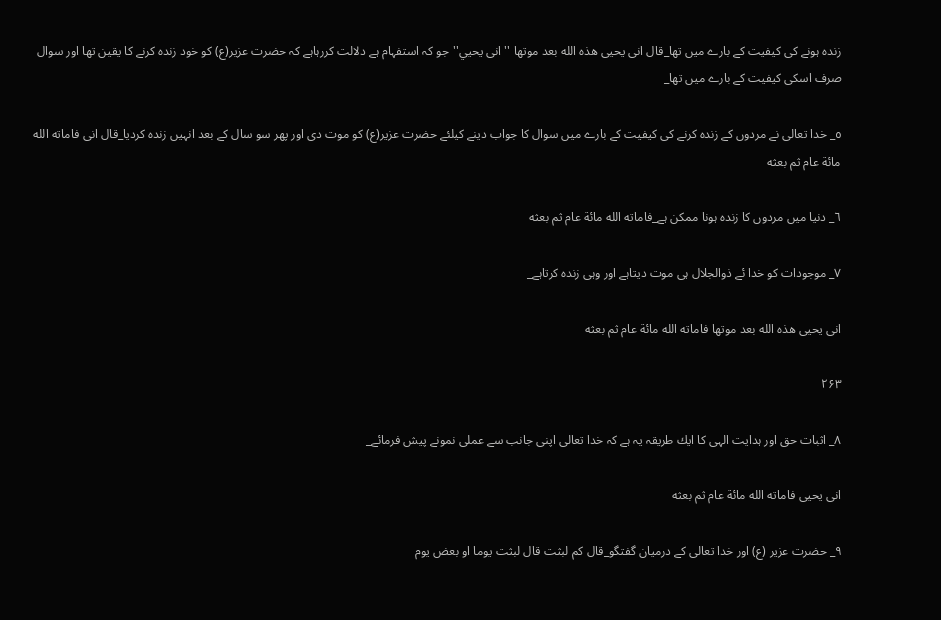زندہ ہونے كى كيفيت كے بارے ميں تھا_قال انى يحيى هذه الله بعد موتها '' انى يحيي''جو كہ استفہام ہے دلالت كررہاہے كہ حضرت عزير(ع) كو خود زندہ كرنے كا يقين تھا اور سوال صرف اسكى كيفيت كے بارے ميں تھا_

٥_ خدا تعالى نے مردوں كے زندہ كرنے كى كيفيت كے بارے ميں سوال كا جواب دينے كيلئے حضرت عزير(ع) كو موت دى اور پھر سو سال كے بعد انہيں زندہ كرديا_قال انى فاماته الله مائة عام ثم بعثه

٦_ دنيا ميں مردوں كا زندہ ہونا ممكن ہے_فاماته الله مائة عام ثم بعثه

٧_ موجودات كو خدا ئے ذوالجلال ہى موت ديتاہے اور وہى زندہ كرتاہے_

انى يحيى هذه الله بعد موتها فاماته الله مائة عام ثم بعثه

۲۶۳

٨_ اثبات حق اور ہدايت الہى كا ايك طريقہ يہ ہے كہ خدا تعالى اپنى جانب سے عملى نمونے پيش فرمائے_

انى يحيى فاماته الله مائة عام ثم بعثه

٩_ حضرت عزير (ع) اور خدا تعالى كے درميان گفتگو_قال كم لبثت قال لبثت يوما او بعض يوم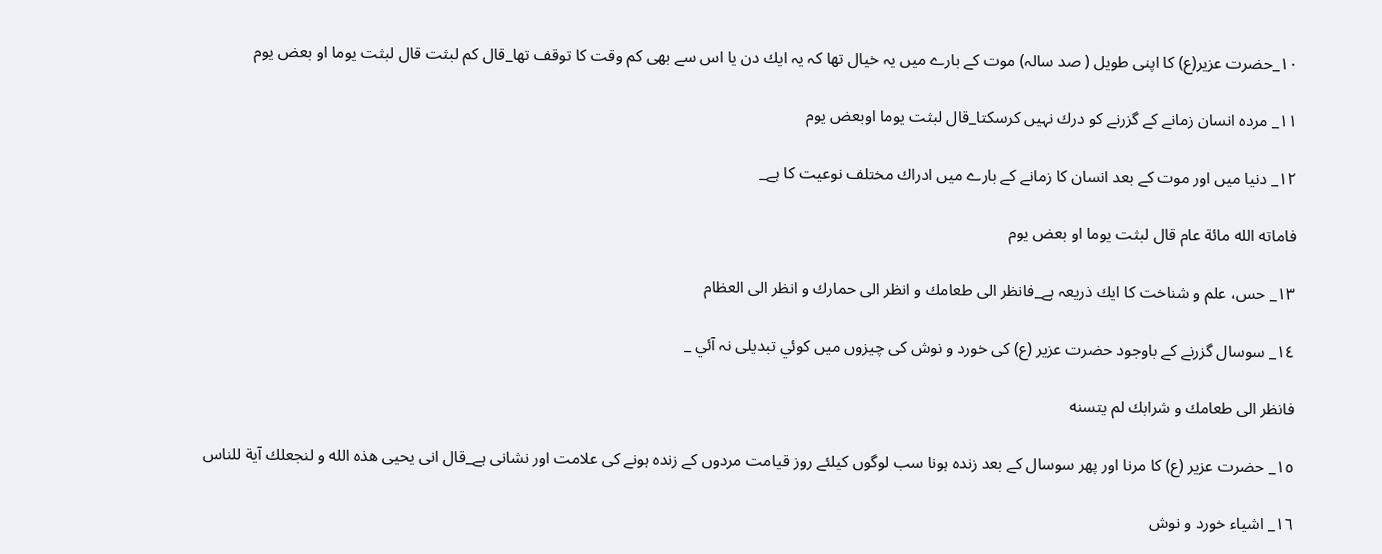١٠_حضرت عزير(ع) كا اپنى طويل ( صد سالہ) موت كے بارے ميں يہ خيال تھا كہ يہ ايك دن يا اس سے بھى كم وقت كا توقف تھا_قال كم لبثت قال لبثت يوما او بعض يوم

١١_ مردہ انسان زمانے كے گزرنے كو درك نہيں كرسكتا_قال لبثت يوما اوبعض يوم

١٢_ دنيا ميں اور موت كے بعد انسان كا زمانے كے بارے ميں ادراك مختلف نوعيت كا ہے_

فاماته الله مائة عام قال لبثت يوما او بعض يوم

١٣_ حس، علم و شناخت كا ايك ذريعہ ہے_فانظر الى طعامك و انظر الى حمارك و انظر الى العظام

١٤_ سوسال گزرنے كے باوجود حضرت عزير (ع) كى خورد و نوش كى چيزوں ميں كوئي تبديلى نہ آئي _

فانظر الى طعامك و شرابك لم يتسنه

١٥_ حضرت عزير (ع) كا مرنا اور پھر سوسال كے بعد زندہ ہونا سب لوگوں كيلئے روز قيامت مردوں كے زندہ ہونے كى علامت اور نشانى ہے_قال انى يحيى هذه الله و لنجعلك آية للناس

١٦_ اشياء خورد و نوش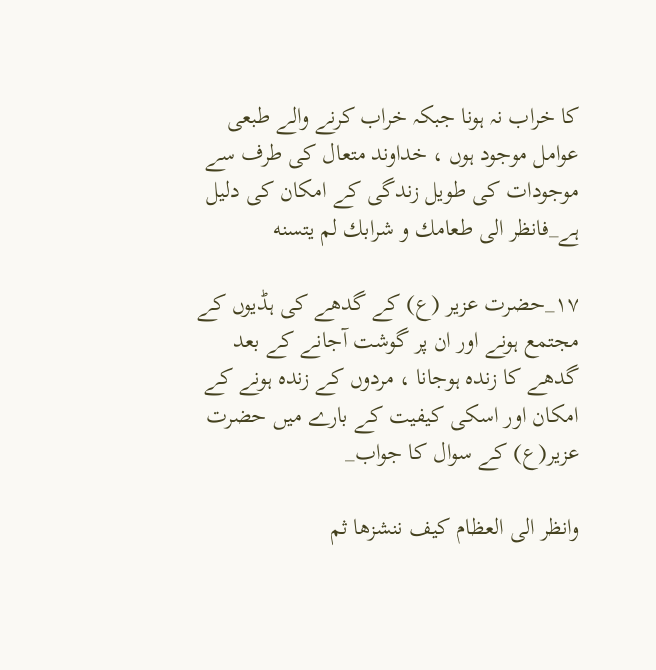كا خراب نہ ہونا جبكہ خراب كرنے والے طبعى عوامل موجود ہوں ، خداوند متعال كى طرف سے موجودات كى طويل زندگى كے امكان كى دليل ہے_فانظر الى طعامك و شرابك لم يتسنه

١٧_حضرت عزير (ع) كے گدھے كى ہڈيوں كے مجتمع ہونے اور ان پر گوشت آجانے كے بعد گدھے كا زندہ ہوجانا ، مردوں كے زندہ ہونے كے امكان اور اسكى كيفيت كے بارے ميں حضرت عزير(ع) كے سوال كا جواب_

وانظر الى العظام كيف ننشزها ثم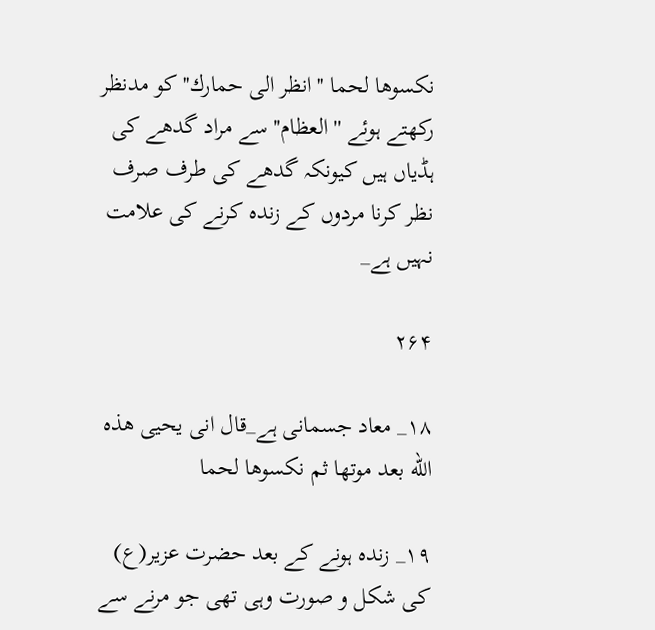نكسوها لحما ''انظر الى حمارك''كو مدنظر ركھتے ہوئے ''العظام''سے مراد گدھے كى ہڈياں ہيں كيونكہ گدھے كى طرف صرف نظر كرنا مردوں كے زندہ كرنے كى علامت نہيں ہے_

۲۶۴

١٨_ معاد جسمانى ہے_قال انى يحيى هذه الله بعد موتها ثم نكسوها لحما

١٩_ زندہ ہونے كے بعد حضرت عزير(ع) كى شكل و صورت وہى تھى جو مرنے سے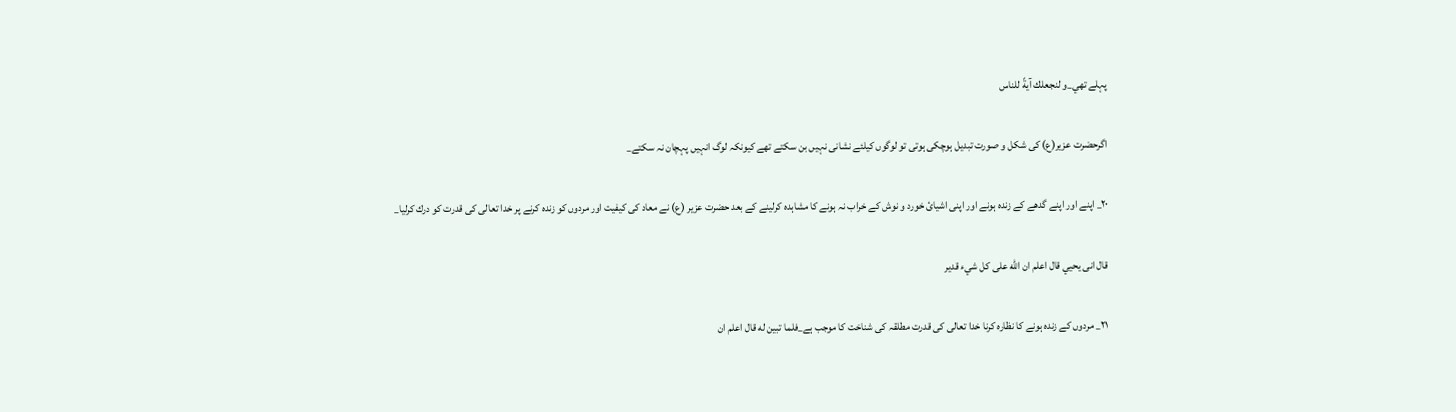پہلے تھي_و لنجعلك آيةً للناس

اگرحضرت عزير(ع) كى شكل و صورت تبديل ہوچكى ہوتى تو لوگوں كيلئے نشانى نہيں بن سكتے تھے كيونكہ لوگ انہيں پہچان نہ سكتے_

٢٠_ اپنے اور اپنے گدھے كے زندہ ہونے اور اپنى اشيائ خورد و نوش كے خراب نہ ہونے كا مشاہدہ كرلينے كے بعد حضرت عزير (ع) نے معاد كى كيفيت اور مردوں كو زندہ كرنے پر خدا تعالى كى قدرت كو درك كرليا_

قال انى يحيي قال اعلم ان الله على كل شيء قدير

٢١_ مردوں كے زندہ ہونے كا نظارہ كرنا خدا تعالى كى قدرت مطلقہ كى شناخت كا موجب ہے_فلما تبين له قال اعلم ان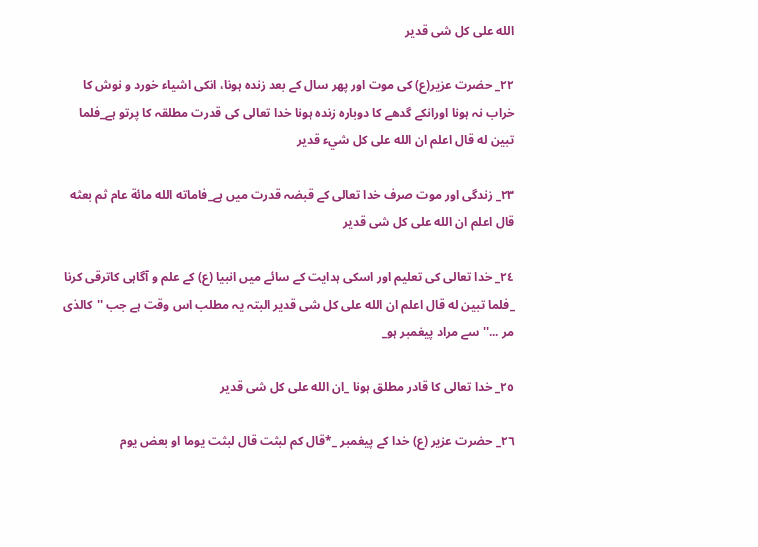الله على كل شى قدير

٢٢_ حضرت عزير(ع) كى موت اور پھر سال كے بعد زندہ ہونا، انكى اشياء خورد و نوش كا خراب نہ ہونا اورانكے گدھے كا دوبارہ زندہ ہونا خدا تعالى كى قدرت مطلقہ كا پرتو ہے_فلما تبين له قال اعلم ان الله على كل شيء قدير

٢٣_ زندگى اور موت صرف خدا تعالى كے قبضہ قدرت ميں ہے_فاماته الله مائة عام ثم بعثه قال اعلم ان الله على كل شى قدير

٢٤_ خدا تعالى كى تعليم اور اسكى ہدايت كے سائے ميں انبيا (ع) كے علم و آگاہى كاترقى كرنا _فلما تبين له قال اعلم ان الله على كل شى قدير البتہ يہ مطلب اس وقت ہے جب ''كالذى مر ...''سے مراد پيغمبر ہو_

٢٥_ خدا تعالى كا قادر مطلق ہونا _ان الله على كل شى قدير

٢٦_ حضرت عزير (ع) خدا كے پيغمبر _*قال كم لبثت قال لبثت يوما او بعض يوم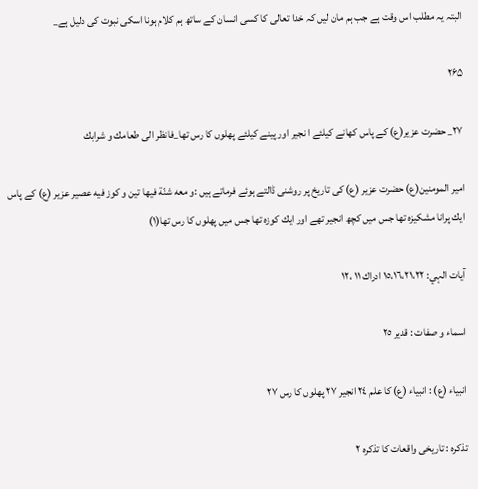البتہ يہ مطلب اس وقت ہے جب ہم مان ليں كہ خدا تعالى كا كسى انسان كے ساتھ ہم كلام ہونا اسكى نبوت كى دليل ہے_

۲۶۵

٢٧_ حضرت عزير(ع) كے پاس كھانے كيلئے ا نجير اور پينے كيلئے پھلوں كا رس تھا_فانظر الى طعامك و شرابك

امير المومنين(ع) حضرت عزير (ع) كى تاريخ پر روشنى ڈالتے ہوئے فرماتے ہيں :و معه شنّة فيها تين و كوز فيه عصير عزير (ع) كے پاس ايك پرانا مشكيزہ تھا جس ميں كچھ انجير تھے اور ايك كوزہ تھا جس ميں پھلوں كا رس تھا(١)

آيات الہي: ١٥،١٦،٢١،٢٢ ادراك ١١ ،١٢

اسماء و صفات : قدير ٢٥

انبياء (ع) : انبياء (ع) كا علم ٢٤ انجير ٢٧ پھلوں كا رس ٢٧

تذكرہ : تاريخى واقعات كا تذكرہ ٢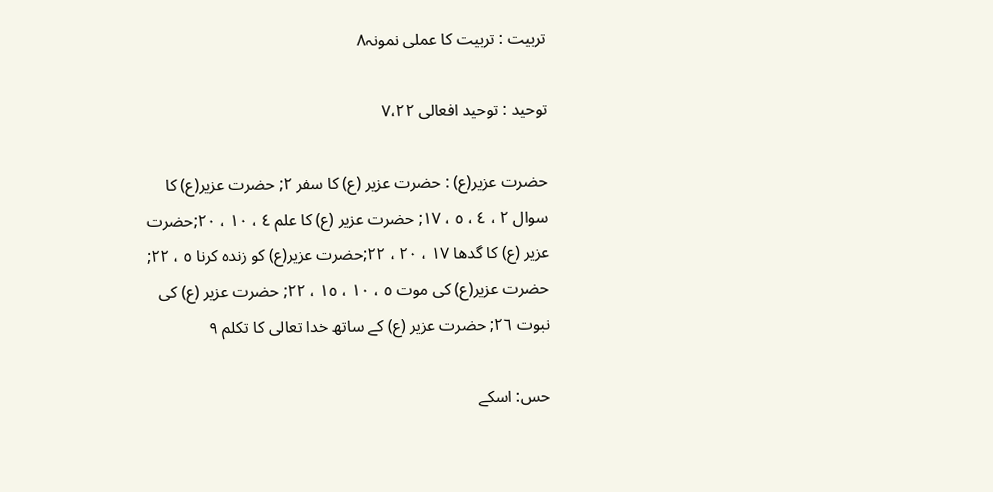تربيت : تربيت كا عملى نمونہ٨

توحيد : توحيد افعالى ٧،٢٢

حضرت عزير(ع) : حضرت عزير (ع) كا سفر ٢; حضرت عزير(ع) كا سوال ٢ ، ٤ ، ٥ ، ١٧; حضرت عزير (ع) كا علم ٤ ، ١٠ ، ٢٠;حضرت عزير (ع) كا گدھا ١٧ ، ٢٠ ، ٢٢;حضرت عزير(ع) كو زندہ كرنا ٥ ، ٢٢; حضرت عزير(ع) كى موت ٥ ، ١٠ ، ١٥ ، ٢٢; حضرت عزير (ع) كى نبوت ٢٦; حضرت عزير (ع) كے ساتھ خدا تعالى كا تكلم ٩

حس: اسكے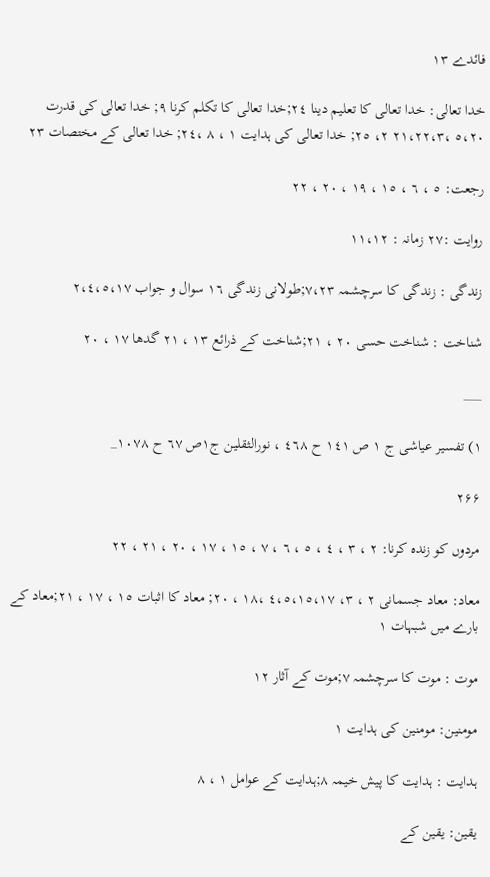فائدے ١٣

خدا تعالى: خدا تعالى كا تعليم دينا ٢٤;خدا تعالى كا تكلم كرنا ٩; خدا تعالى كى قدرت ٥،٢٠ ،٢١،٢٢،٣ ٢، ٢٥; خدا تعالى كى ہدايت ١ ، ٨ ،٢٤; خدا تعالى كے مختصات ٢٣

رجعت: ٥ ، ٦ ، ١٥ ، ١٩ ، ٢٠ ، ٢٢

روايت :٢٧ زمانہ : ١١،١٢

زندگى : زندگى كا سرچشمہ ٧،٢٣;طولانى زندگى ١٦ سوال و جواب ٢،٤،٥،١٧

شناخت : شناخت حسى ٢٠ ، ٢١;شناخت كے ذرائع ١٣ ، ٢١ گدھا ١٧ ، ٢٠

___

١) تفسير عياشى ج ١ ص ١٤١ ح ٤٦٨ ، نورالثقلين ج١ص ٦٧ ح ١٠٧٨_

۲۶۶

مردوں كو زندہ كرنا: ٢ ، ٣ ، ٤ ، ٥ ، ٦ ، ٧ ، ١٥ ، ١٧ ، ٢٠ ، ٢١ ، ٢٢

معاد: معاد جسمانى ٢ ، ٣، ٤،٥،١٥،١٧ ،١٨ ، ٢٠; معاد كا اثبات ١٥ ، ١٧ ، ٢١;معاد كے بارے ميں شبہات ١

موت : موت كا سرچشمہ ٧;موت كے آثار ١٢

مومنين: مومنين كى ہدايت ١

ہدايت : ہدايت كا پيش خيمہ ٨;ہدايت كے عوامل ١ ، ٨

يقين: يقين كے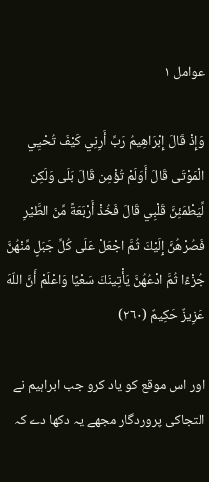عوامل ١

وَإِذْ قَالَ إِبْرَاهِيمُ رَبِّ أَرِنِي كَيْفَ تُحْيِي الْمَوْتَى قَالَ أَوَلَمْ تُؤْمِن قَالَ بَلَى وَلَكِن لِّيَطْمَئِنَّ قَلْبِي قَالَ فَخُذْ أَرْبَعَةً مِّنَ الطَّيْرِ فَصُرْهُنَّ إِلَيْكَ ثُمَّ اجْعَلْ عَلَى كُلِّ جَبَلٍ مِّنْهُنَّ جُزْءًا ثُمَّ ادْعُهُنَّ يَأْتِينَكَ سَعْيًا وَاعْلَمْ أَنَّ اللّهَ عَزِيزٌ حَكِيمٌ (٢٦٠)

اور اس موقع كو ياد كرو جب ابراہيم نے التجاكى پروردگار مجھے يہ دكھا دے كہ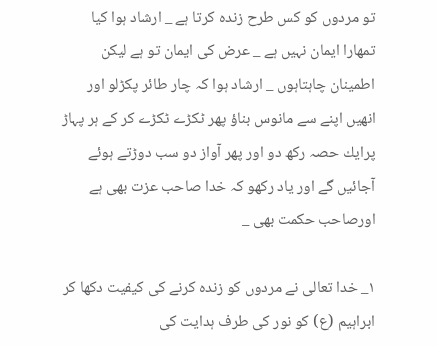تو مردوں كو كس طرح زندہ كرتا ہے _ ارشاد ہوا كيا تمھارا ايمان نہيں ہے _ عرض كى ايمان تو ہے ليكن اطمينان چاہتاہوں _ ارشاد ہوا كہ چار طائر پكڑلو اور انھيں اپنے سے مانوس بناؤ پھر ٹكڑے ٹكڑے كر كے ہر پہاڑ پرايك حصہ ركھ دو اور پھر آواز دو سب دوڑتے ہوئے آجائيں گے اور ياد ركھو كہ خدا صاحب عزت بھى ہے اورصاحب حكمت بھى _

١_ خدا تعالى نے مردوں كو زندہ كرنے كى كيفيت دكھا كر ابراہيم (ع) كو نور كى طرف ہدايت كى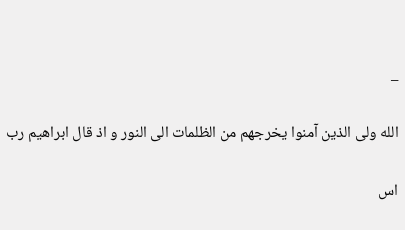_

الله ولى الذين آمنوا يخرجهم من الظلمات الى النور و اذ قال ابراهيم رب

اس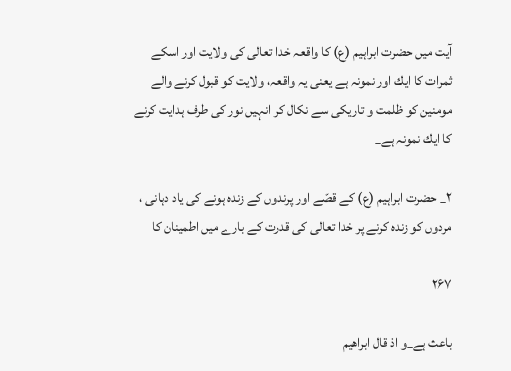آيت ميں حضرت ابراہيم (ع) كا واقعہ خدا تعالى كى ولايت اور اسكے ثمرات كا ايك اور نمونہ ہے يعنى يہ واقعہ، ولايت كو قبول كرنے والے مومنين كو ظلمت و تاريكى سے نكال كر انہيں نور كى طرف ہدايت كرنے كا ايك نمونہ ہے_

٢_ حضرت ابراہيم (ع) كے قصّے اور پرندوں كے زندہ ہونے كى ياد دہانى ، مردوں كو زندہ كرنے پر خدا تعالى كى قدرت كے بارے ميں اطمينان كا

۲۶۷

باعث ہے_و اذ قال ابراهيم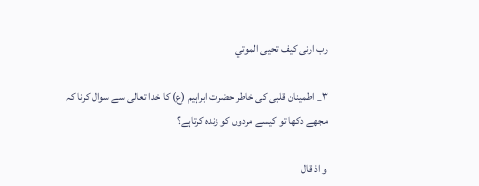رب ارنى كيف تحيى الموتي

٣_ اطمينان قلبى كى خاطر حضرت ابراہيم (ع) كا خدا تعالى سے سوال كرنا كہ مجھے دكھا تو كيسے مردوں كو زندہ كرتاہے؟

و اذ قال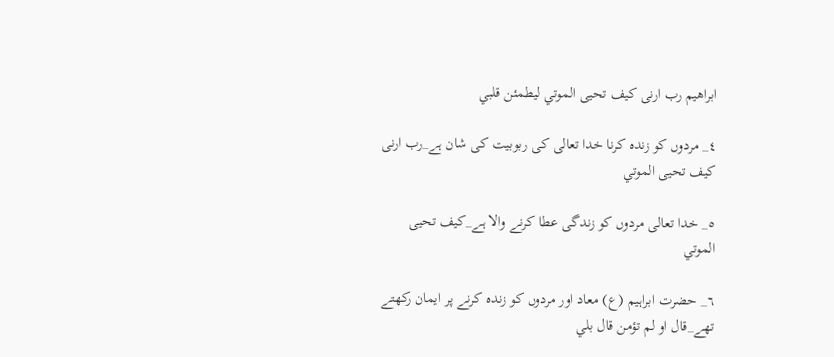ابراهيم رب ارنى كيف تحيى الموتي ليطمئن قلبي

٤_ مردوں كو زندہ كرنا خدا تعالى كى ربوبيت كى شان ہے_رب ارنى كيف تحيى الموتي

٥_ خدا تعالى مردوں كو زندگى عطا كرنے والا ہے_كيف تحيى الموتي

٦_ حضرت ابراہيم (ع) معاد اور مردوں كو زندہ كرنے پر ايمان ركھتے تھے_قال او لم تؤمن قال بلي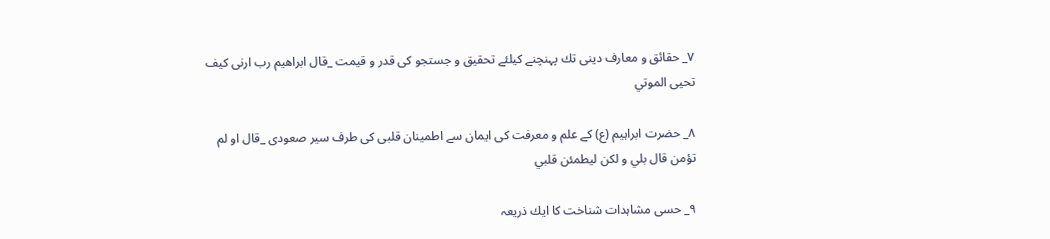٧_ حقائق و معارف دينى تك پہنچنے كيلئے تحقيق و جستجو كى قدر و قيمت _قال ابراهيم رب ارنى كيف تحيى الموتي

٨_ حضرت ابراہيم (ع) كے علم و معرفت كى ايمان سے اطمينان قلبى كى طرف سير صعودى _قال او لم تؤمن قال بلي و لكن ليطمئن قلبي

٩_ حسى مشاہدات شناخت كا ايك ذريعہ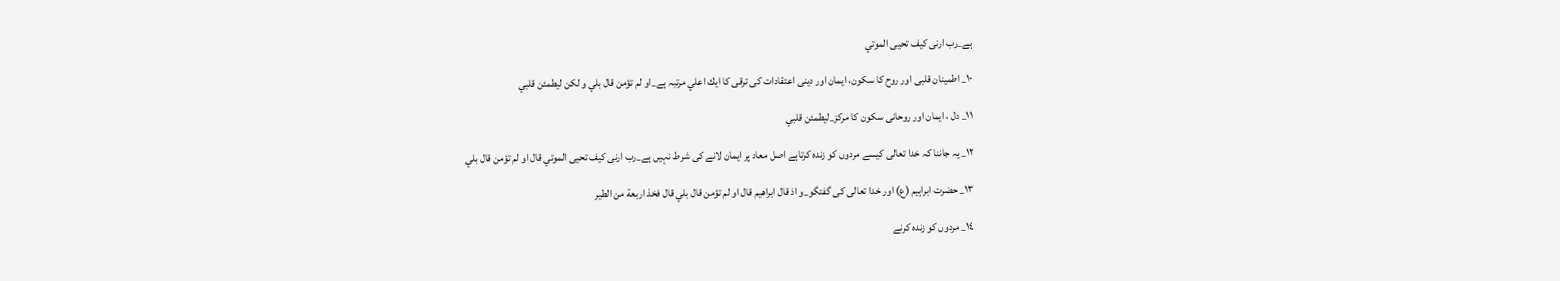ہے_رب ارنى كيف تحيى الموتي

١٠_ اطمينان قلبى اور روح كا سكون، ايمان اور دينى اعتقادات كى ترقى كا ايك اعلي مرتبہ ہے_او لم تؤمن قال بلي و لكن ليطمئن قلبي

١١_ دل ، ايمان اور روحانى سكون كا مركز_ليطمئن قلبي

١٢_ يہ جاننا كہ خدا تعالى كيسے مردوں كو زندہ كرتاہے اصل معاد پر ايمان لانے كى شرط نہيں ہے_رب ارنى كيف تحيى الموتي قال او لم تؤمن قال بلي

١٣_ حضرت ابراہيم (ع) اور خدا تعالى كى گفتگو_و اذ قال ابراهيم قال او لم تؤمن قال بلي قال فخذ اربعة من الطير

١٤_ مردوں كو زندہ كرنے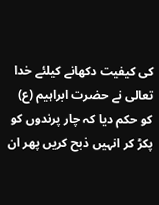كى كيفيت دكھانے كيلئے خدا تعالى نے حضرت ابراہيم (ع) كو حكم ديا كہ چار پرندوں كو پكڑ كر انہيں ذبح كريں پھر ان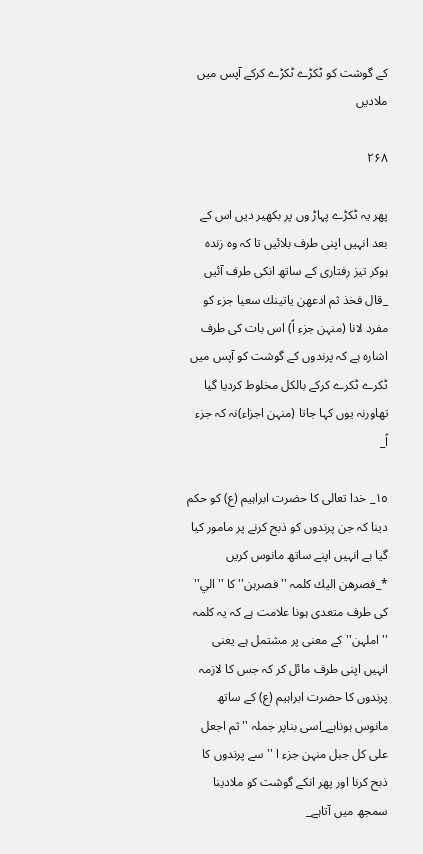كے گوشت كو ٹكڑے ٹكڑے كركے آپس ميں ملاديں

۲۶۸

پھر يہ ٹكڑے پہاڑ وں پر بكھير ديں اس كے بعد انہيں اپنى طرف بلائيں تا كہ وہ زندہ ہوكر تيز رفتارى كے ساتھ انكى طرف آئيں _قال فخذ ثم ادعهن ياتينك سعيا جزء كو مفرد لانا (منہن جزء اً) اس بات كى طرف اشارہ ہے كہ پرندوں كے گوشت كو آپس ميں ٹكرے ٹكرے كركے بالكل مخلوط كرديا گيا تھاورنہ يوں كہا جاتا (منہن اجزاء)نہ كہ جزء اً_

١٥_ خدا تعالى كا حضرت ابراہيم (ع) كو حكم دينا كہ جن پرندوں كو ذبح كرنے پر مامور كيا گيا ہے انہيں اپنے ساتھ مانوس كريں *_فصرهن اليك كلمہ ''فصرہن'' كا ''الي'' كى طرف متعدى ہونا علامت ہے كہ يہ كلمہ ''املہن''كے معنى پر مشتمل ہے يعنى انہيں اپنى طرف مائل كر كہ جس كا لازمہ پرندوں كا حضرت ابراہيم (ع) كے ساتھ مانوس ہوناہے_اسى بناپر جملہ ''ثم اجعل على كل جبل منہن جزء ا ''سے پرندوں كا ذبح كرنا اور پھر انكے گوشت كو ملادينا سمجھ ميں آتاہے_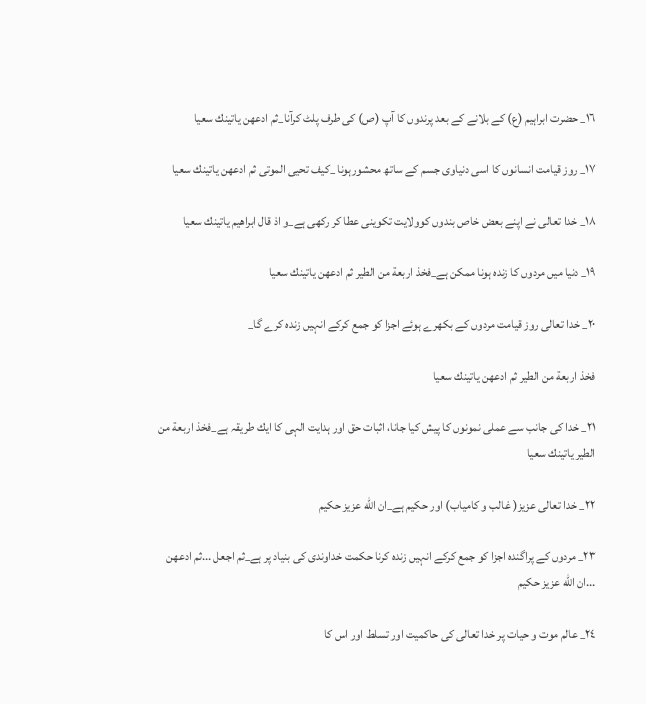١٦_ حضرت ابراہيم (ع) كے بلانے كے بعد پرندوں كا آپ (ص) كى طرف پلٹ كرآنا_ثم ادعهن ياتينك سعيا

١٧_ روز قيامت انسانوں كا اسى دنياوى جسم كے ساتھ محشورہونا _كيف تحيى الموتى ثم ادعهن ياتينك سعيا

١٨_ خدا تعالى نے اپنے بعض خاص بندوں كوولايت تكوينى عطا كر ركھى ہے_و اذ قال ابراهيم ياتينك سعيا

١٩_ دنيا ميں مردوں كا زندہ ہونا ممكن ہے_فخذ اربعة من الطير ثم ادعهن ياتينك سعيا

٢٠_ خدا تعالى روز قيامت مردوں كے بكھرے ہوئے اجزا كو جمع كركے انہيں زندہ كرے گا_

فخذ اربعة من الطير ثم ادعهن ياتينك سعيا

٢١_ خدا كى جانب سے عملى نمونوں كا پيش كيا جانا، اثبات حق اور ہدايت الہى كا ايك طريقہ ہے_فخذ اربعة من الطير ياتينك سعيا

٢٢_ خدا تعالى عزيز( غالب و كامياب) اور حكيم ہے_ان الله عزيز حكيم

٢٣_ مردوں كے پراگندہ اجزا كو جمع كركے انہيں زندہ كرنا حكمت خداوندى كى بنياد پر ہے_ثم اجعل ...ثم ادعهن ...ان الله عزيز حكيم

٢٤_ عالم موت و حيات پر خدا تعالى كى حاكميت اور تسلط اور اس كا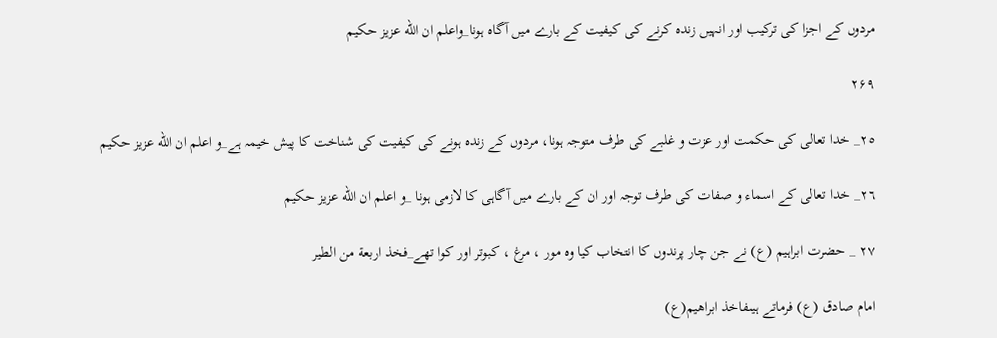مردوں كے اجزا كى تركيب اور انہيں زندہ كرنے كى كيفيت كے بارے ميں آگاہ ہونا_واعلم ان الله عزيز حكيم

۲۶۹

٢٥_ خدا تعالى كى حكمت اور عزت و غلبے كى طرف متوجہ ہونا، مردوں كے زندہ ہونے كى كيفيت كى شناخت كا پيش خيمہ ہے_و اعلم ان الله عزيز حكيم

٢٦_ خدا تعالى كے اسماء و صفات كى طرف توجہ اور ان كے بارے ميں آگاہى كا لازمى ہونا _و اعلم ان الله عزيز حكيم

٢٧ _ حضرت ابراہيم (ع) نے جن چار پرندوں كا انتخاب كيا وہ مور ، مرغ ، كبوتر اور كوا تھے_فخذ اربعة من الطير

امام صادق (ع) فرماتے ہيںفاخذ ابراهيم(ع)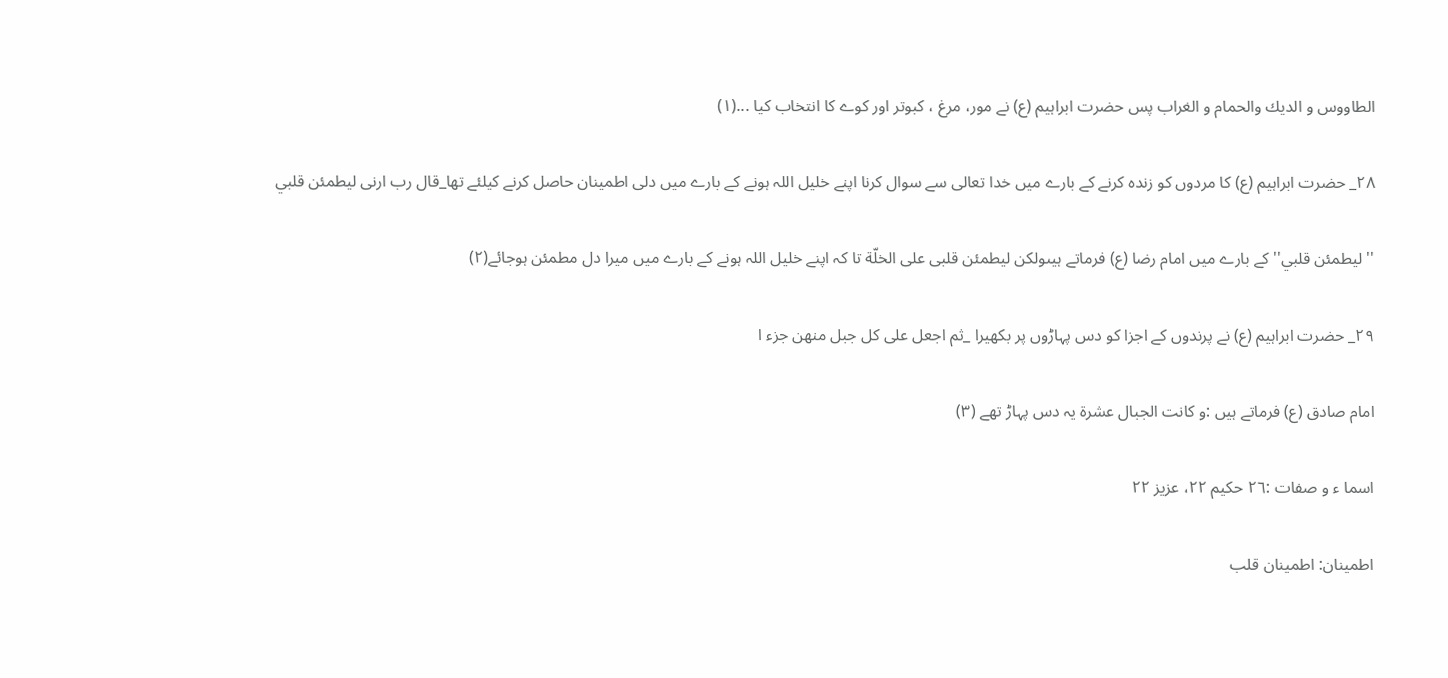الطاووس و الديك والحمام و الغراب پس حضرت ابراہيم (ع) نے مور، مرغ ، كبوتر اور كوے كا انتخاب كيا ...(١)

٢٨_ حضرت ابراہيم (ع) كا مردوں كو زندہ كرنے كے بارے ميں خدا تعالى سے سوال كرنا اپنے خليل اللہ ہونے كے بارے ميں دلى اطمينان حاصل كرنے كيلئے تھا_قال رب ارنى ليطمئن قلبي

''ليطمئن قلبي''كے بارے ميں امام رضا (ع) فرماتے ہيںولكن ليطمئن قلبى على الخلّة تا كہ اپنے خليل اللہ ہونے كے بارے ميں ميرا دل مطمئن ہوجائے(٢)

٢٩_ حضرت ابراہيم (ع) نے پرندوں كے اجزا كو دس پہاڑوں پر بكھيرا _ثم اجعل على كل جبل منهن جزء ا

امام صادق (ع) فرماتے ہيں :و كانت الجبال عشرة يہ دس پہاڑ تھے (٣)

اسما ء و صفات :٢٦ حكيم ٢٢، عزيز ٢٢

اطمينان: اطمينان قلب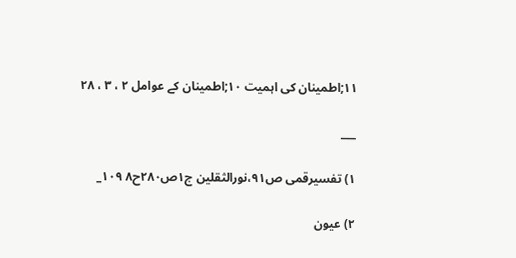١١;اطمينان كى اہميت ١٠;اطمينان كے عوامل ٢ ، ٣ ، ٢٨

___

١) تفسيرقمى ص٩١،نورالثقلين ج١ص٢٨٠ح٨ ١٠٩_

٢) عيون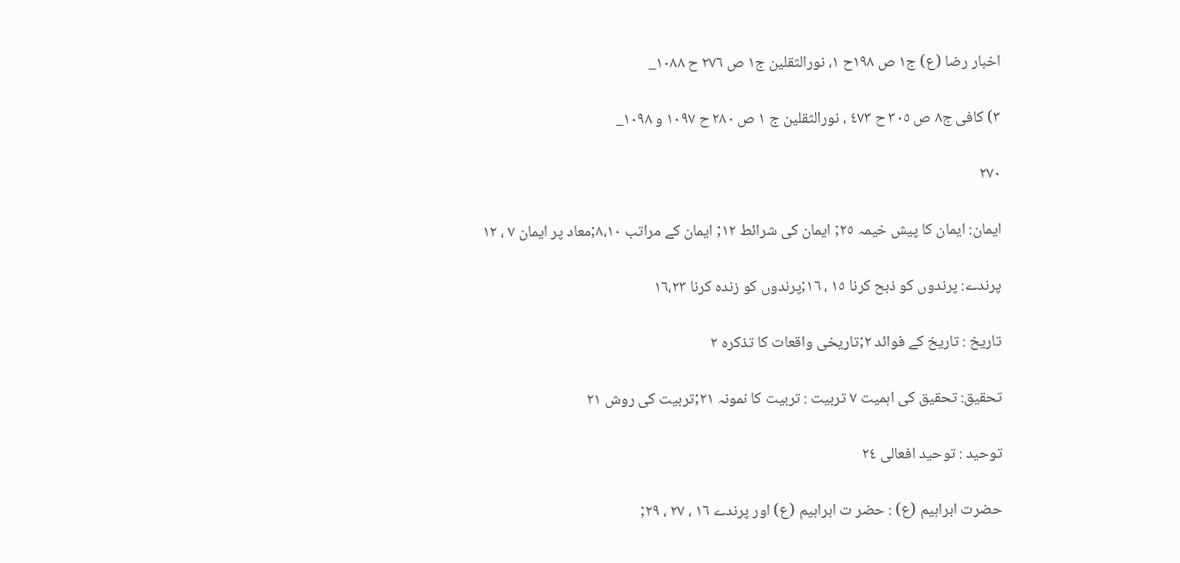اخبار رضا (ع) ج١ ص ١٩٨ح ١، نورالثقلين ج١ ص ٢٧٦ ح ١٠٨٨_

٣) كافى ج٨ ص ٣٠٥ ح ٤٧٣ ، نورالثقلين ج ١ ص ٢٨٠ ح ١٠٩٧ و ١٠٩٨_

۲۷۰

ايمان: ايمان كا پيش خيمہ ٢٥; ايمان كى شرائط ١٢; ايمان كے مراتب ٨،١٠;معاد پر ايمان ٧ ، ١٢

پرندے: پرندوں كو ذبح كرنا ١٥ ، ١٦;پرندوں كو زندہ كرنا ١٦،٢٣

تاريخ : تاريخ كے فوائد ٢;تاريخى واقعات كا تذكرہ ٢

تحقيق: تحقيق كى اہميت ٧ تربيت : تربيت كا نمونہ ٢١;تربيت كى روش ٢١

توحيد : توحيد افعالى ٢٤

حضرت ابراہيم (ع) : حضر ت ابراہيم (ع) اور پرندے ١٦ ، ٢٧ ، ٢٩;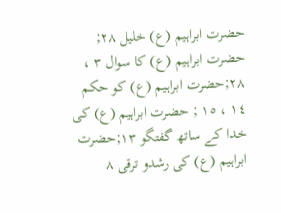حضرت ابراہيم (ع) خليل ٢٨; حضرت ابراہيم (ع) كا سوال ٣ ، ٢٨;حضرت ابراہيم (ع) كو حكم ١٤ ، ١٥ ; حضرت ابراہيم (ع) كى خدا كے ساتھ گفتگو ١٣;حضرت ابراہيم (ع) كى رشدو ترقى ٨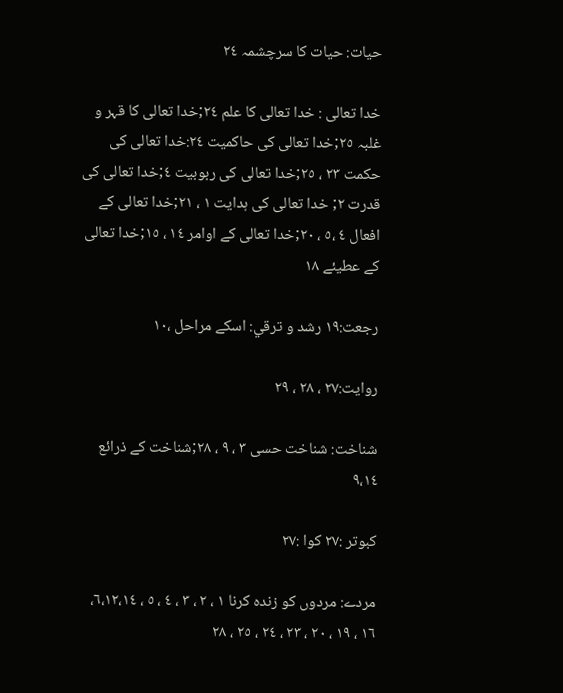حيات: حيات كا سرچشمہ ٢٤

خدا تعالى : خدا تعالى كا علم ٢٤;خدا تعالى كا قہر و غلبہ ٢٥;خدا تعالى كى حاكميت ٢٤:خدا تعالى كى حكمت ٢٣ ، ٢٥;خدا تعالى كى ربوبيت ٤;خدا تعالى كى قدرت ٢; خدا تعالى كى ہدايت ١ ، ٢١;خدا تعالى كے افعال ٤ ،٥ ، ٢٠;خدا تعالى كے اوامر ١٤ ، ١٥;خدا تعالى كے عطيئے ١٨

رجعت:١٩ رشد و ترقي: اسكے مراحل ،١٠

روايت:٢٧ ، ٢٨ ، ٢٩

شناخت: شناخت حسى ٣ ، ٩ ، ٢٨;شناخت كے ذرائع ٩،١٤

كبوتر :٢٧ كوا :٢٧

مردے: مردوں كو زندہ كرنا ١ ، ٢ ، ٣ ، ٤ ، ٥ ، ٦،١٢،١٤، ١٦ ، ١٩ ، ٢٠ ، ٢٣ ، ٢٤ ، ٢٥ ، ٢٨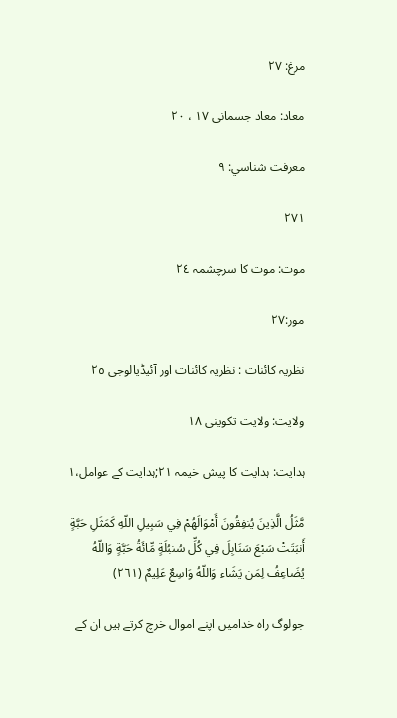مرغ: ٢٧

معاد: معاد جسمانى ١٧ ، ٢٠

معرفت شناسي: ٩

۲۷۱

موت: موت كا سرچشمہ ٢٤

مور:٢٧

نظريہ كائنات : نظريہ كائنات اور آئيڈيالوجى ٢٥

ولايت: ولايت تكوينى ١٨

ہدايت: ہدايت كا پيش خيمہ ٢١;ہدايت كے عوامل،١

مَّثَلُ الَّذِينَ يُنفِقُونَ أَمْوَالَهُمْ فِي سَبِيلِ اللّهِ كَمَثَلِ حَبَّةٍ أَنبَتَتْ سَبْعَ سَنَابِلَ فِي كُلِّ سُنبُلَةٍ مِّائَةُ حَبَّةٍ وَاللّهُ يُضَاعِفُ لِمَن يَشَاء وَاللّهُ وَاسِعٌ عَلِيمٌ (٢٦١)

جولوگ راہ خداميں اپنے اموال خرچ كرتے ہيں ان كے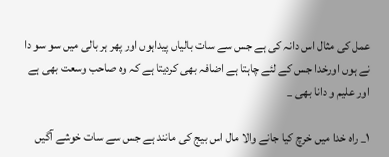عمل كى مثال اس دانہ كى ہے جس سے سات بالياں پيداہوں اور پھر ہر بالى ميں سو سو دا نے ہوں اورخدا جس كے لئے چاہتا ہے اضافہ بھى كرديتا ہے كہ وہ صاحب وسعت بھى ہے اور عليم و دانا بھى _

١_ راہ خدا ميں خرچ كيا جانے والا مال اس بيج كى مانند ہے جس سے سات خوشے آگيں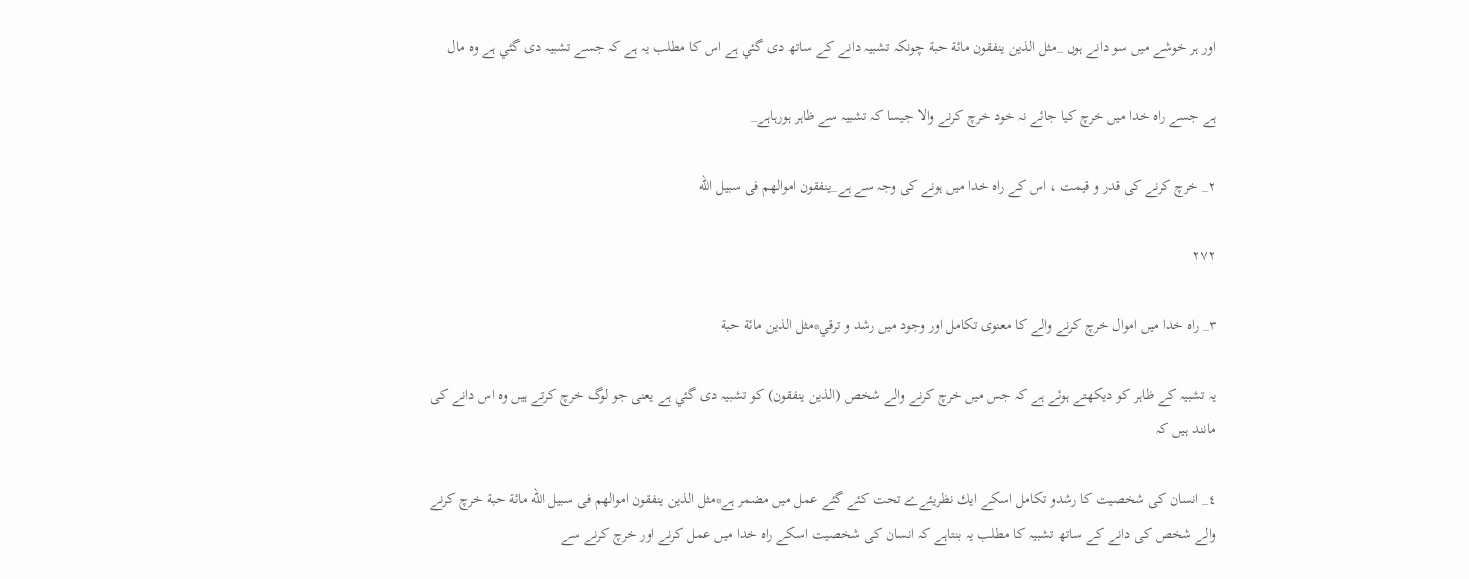اور ہر خوشے ميں سو دانے ہوں _مثل الذين ينفقون مائة حبة چونكہ تشبيہ دانے كے ساتھ دى گئي ہے اس كا مطلب يہ ہے كہ جسے تشبيہ دى گئي ہے وہ مال

ہے جسے راہ خدا ميں خرچ كيا جائے نہ خود خرچ كرنے والا جيسا كہ تشبيہ سے ظاہر ہورہاہے_

٢_ خرچ كرنے كى قدر و قيمت ، اس كے راہ خدا ميں ہونے كى وجہ سے ہے_ينفقون اموالهم فى سبيل الله

۲۷۲

٣_ راہ خدا ميں اموال خرچ كرنے والے كا معنوى تكامل اور وجود ميں رشد و ترقي*مثل الذين مائة حبة

يہ تشبيہ كے ظاہر كو ديكھتے ہوئے ہے كہ جس ميں خرچ كرنے والے شخص (الذين ينفقون) كو تشبيہ دى گئي ہے يعنى جو لوگ خرچ كرتے ہيں وہ اس دانے كى مانند ہيں كہ

٤_ انسان كى شخصيت كا رشدو تكامل اسكے ايك نظريئےے تحت كئے گئے عمل ميں مضمر ہے*مثل الذين ينفقون اموالهم فى سبيل الله مائة حبة خرچ كرنے والے شخص كى دانے كے ساتھ تشبيہ كا مطلب يہ بنتاہے كہ انسان كى شخصيت اسكے راہ خدا ميں عمل كرنے اور خرچ كرنے سے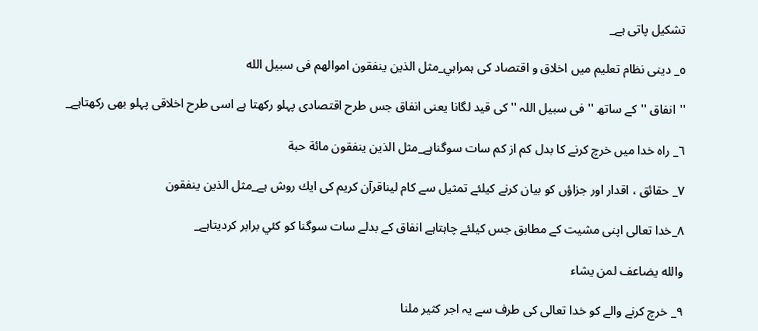تشكيل پاتى ہے_

٥_ دينى نظام تعليم ميں اخلاق و اقتصاد كى ہمراہي_مثل الذين ينفقون اموالهم فى سبيل الله

''انفاق ''كے ساتھ '' فى سبيل اللہ '' كى قيد لگانا يعنى انفاق جس طرح اقتصادى پہلو ركھتا ہے اسى طرح اخلاقى پہلو بھى ركھتاہے_

٦_ راہ خدا ميں خرچ كرنے كا بدل كم از كم سات سوگناہے_مثل الذين ينفقون مائة حبة

٧_ حقائق ، اقدار اور جزاؤں كو بيان كرنے كيلئے تمثيل سے كام ليناقرآن كريم كى ايك روش ہے_مثل الذين ينفقون

٨_خدا تعالى اپنى مشيت كے مطابق جس كيلئے چاہتاہے انفاق كے بدلے سات سوگنا كو كئي برابر كرديتاہے_

والله يضاعف لمن يشاء

٩_ خرچ كرنے والے كو خدا تعالى كى طرف سے يہ اجر كثير ملنا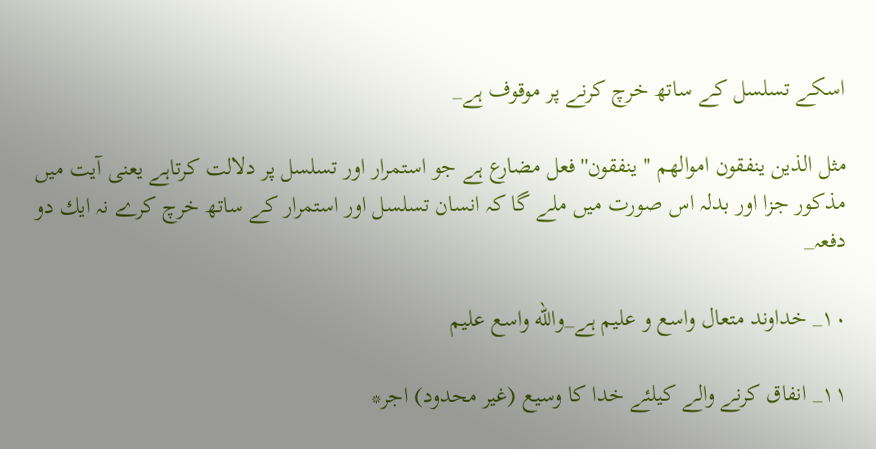اسكے تسلسل كے ساتھ خرچ كرنے پر موقوف ہے_

مثل الذين ينفقون اموالهم ''ينفقون''فعل مضارع ہے جو استمرار اور تسلسل پر دلالت كرتاہے يعنى آيت ميں مذكور جزا اور بدلہ اس صورت ميں ملے گا كہ انسان تسلسل اور استمرار كے ساتھ خرچ كرے نہ ايك دو دفعہ_

١٠_ خداوند متعال واسع و عليم ہے_والله واسع عليم

١١_ انفاق كرنے والے كيلئے خدا كا وسيع (غير محدود) اجر*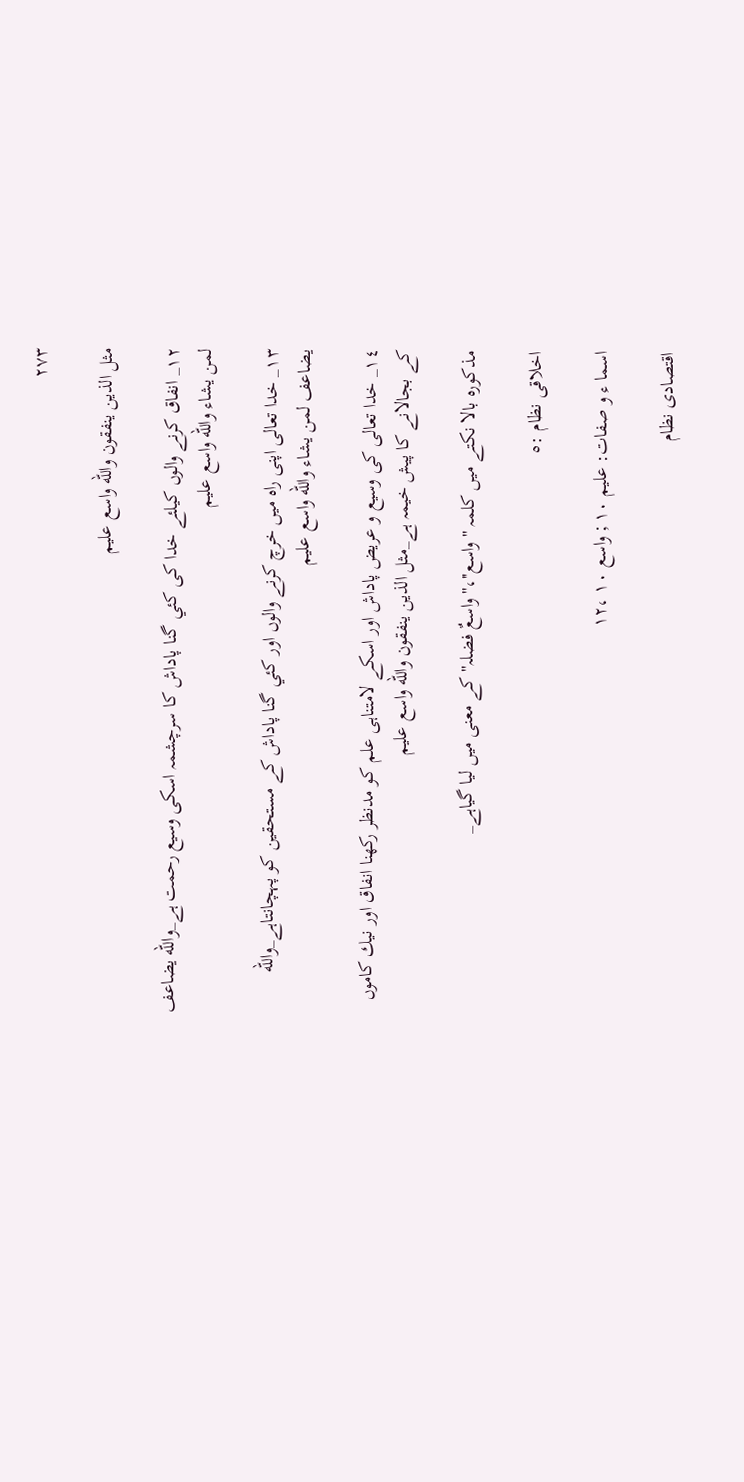۲۷۳

مثل الذين ينفقون والله واسع عليم

١٢_ انفاق كرنے والوں كيلئے خدا كى كئي گنا پاداش كا سرچشمہ اسكى وسيع رحمت ہے_والله يضاعف لمن يشاء والله واسع عليم

١٣_ خدا تعالى اپنى راہ ميں خرچ كرنے والوں اور كئي گنا پاداش كے مستحقين كو پہچانتاہے_والله يضاعف لمن يشاء والله واسع عليم

١٤_ خدا تعالى كى وسيع و عريض پاداش اور اسكے لامتناہى علم كو مدنظر ركھنا انفاق اور نيك كاموں كے بجالانے كا پيش خيمہ ہے_مثل الذين ينفقون والله واسع عليم

مذكورہ بالا نكتے ميں كلمہ ''واسع''،''واسعٌ فضلہ''كے معنى ميں ليا گياہے_

اخلاقى نظام :٥

اسما ء و صفات: عليم ١٠ ; واسع ١٠ ،١٢

اقتصادى نظام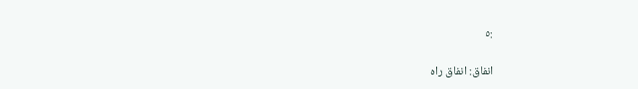:٥

انفاق: انفاق راہ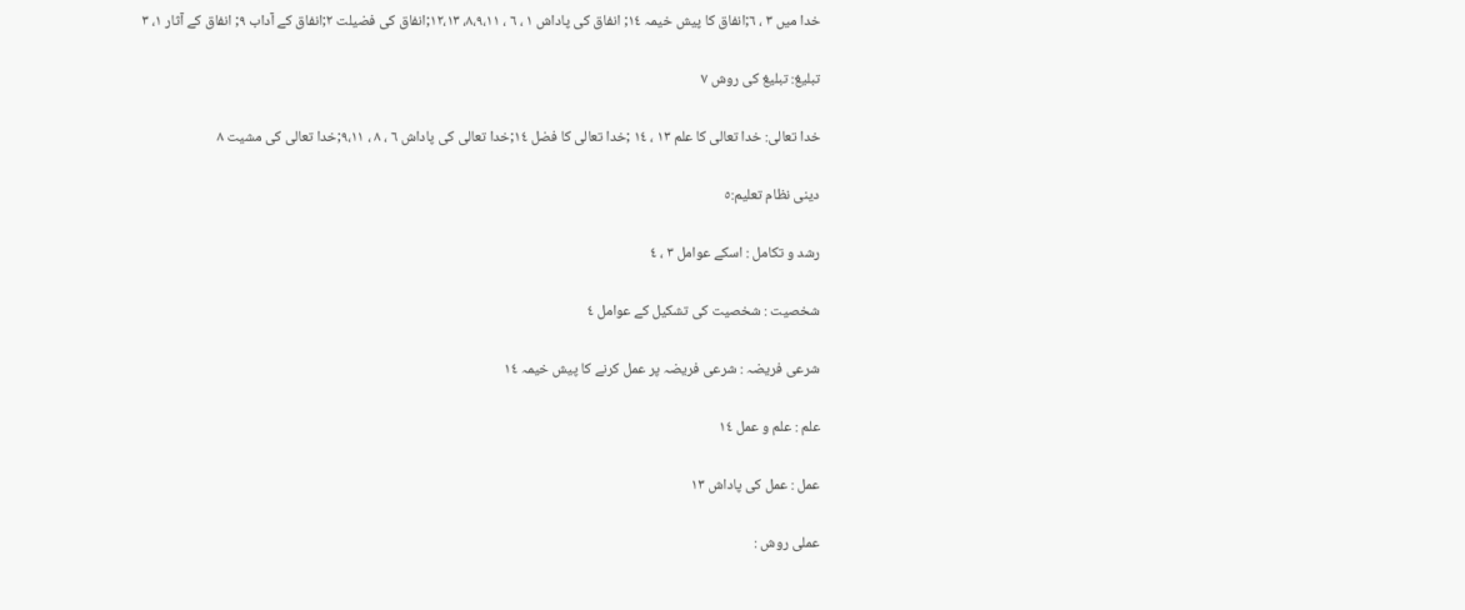خدا ميں ٣ ، ٦;انفاق كا پيش خيمہ ١٤; انفاق كى پاداش ١ ، ٦ ، ٨،٩،١١، ١٢،١٣;انفاق كى فضيلت ٢;انفاق كے آداب ٩; انفاق كے آثار ١، ٣

تبليغ: تبليغ كى روش ٧

خدا تعالى: خدا تعالى كا علم ١٣ ، ١٤ ;خدا تعالى كا فضل ١٤;خدا تعالى كى پاداش ٦ ، ٨ ، ٩،١١;خدا تعالى كى مشيت ٨

دينى نظام تعليم:٥

رشد و تكامل : اسكے عوامل ٣ ، ٤

شخصيت : شخصيت كى تشكيل كے عوامل ٤

شرعى فريضہ : شرعى فريضہ پر عمل كرنے كا پيش خيمہ ١٤

علم : علم و عمل ١٤

عمل : عمل كى پاداش ١٣

عملى روش :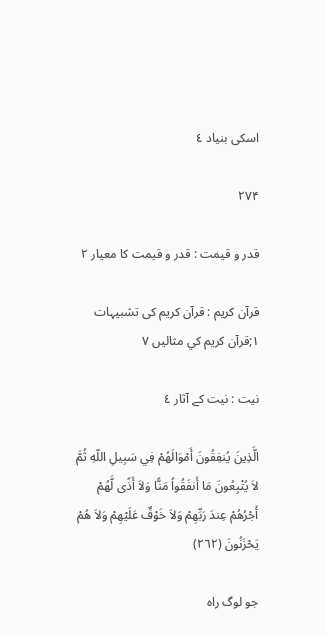اسكى بنياد ٤

۲۷۴

قدر و قيمت : قدر و قيمت كا معيار ٢

قرآن كريم : قرآن كريم كى تشبيہات ١;قرآن كريم كي مثاليں ٧

نيت : نيت كے آثار ٤

الَّذِينَ يُنفِقُونَ أَمْوَالَهُمْ فِي سَبِيلِ اللّهِ ثُمَّ لاَ يُتْبِعُونَ مَا أَنفَقُواُ مَنًّا وَلاَ أَذًى لَّهُمْ أَجْرُهُمْ عِندَ رَبِّهِمْ وَلاَ خَوْفٌ عَلَيْهِمْ وَلاَ هُمْ يَحْزَنُونَ (٢٦٢)

جو لوگ راہ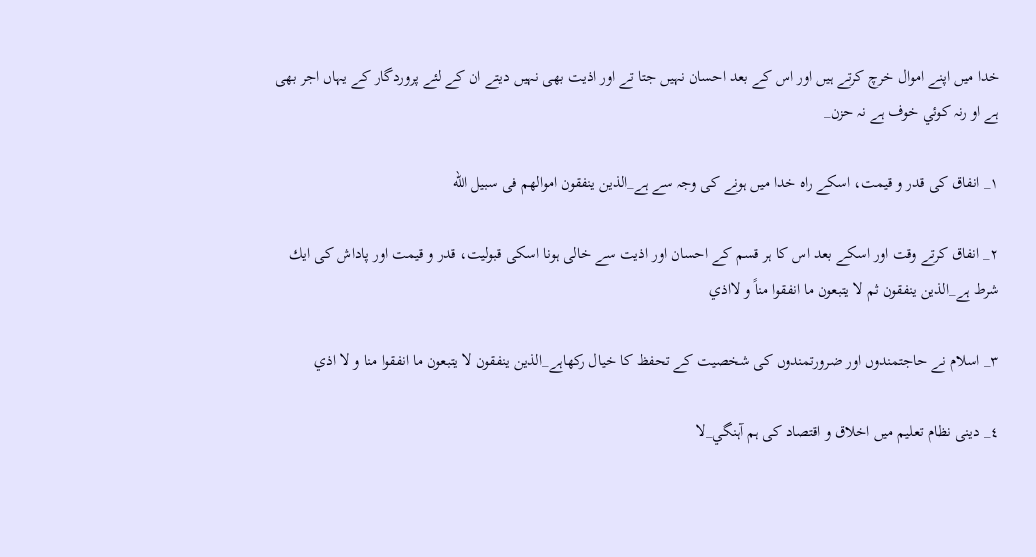خدا ميں اپنے اموال خرچ كرتے ہيں اور اس كے بعد احسان نہيں جتا تے اور اذيت بھى نہيں ديتے ان كے لئے پروردگار كے يہاں اجر بھى ہے او رنہ كوئي خوف ہے نہ حزن_

١_ انفاق كى قدر و قيمت، اسكے راہ خدا ميں ہونے كى وجہ سے ہے_الذين ينفقون اموالهم فى سبيل الله

٢_ انفاق كرتے وقت اور اسكے بعد اس كا ہر قسم كے احسان اور اذيت سے خالى ہونا اسكى قبوليت، قدر و قيمت اور پاداش كى ايك شرط ہے_الذين ينفقون ثم لا يتبعون ما انفقوا مناً و لااذي

٣_ اسلام نے حاجتمندوں اور ضرورتمندوں كى شخصيت كے تحفظ كا خيال ركھاہے_الذين ينفقون لا يتبعون ما انفقوا منا و لا اذي

٤_ دينى نظام تعليم ميں اخلاق و اقتصاد كى ہم آہنگي_لا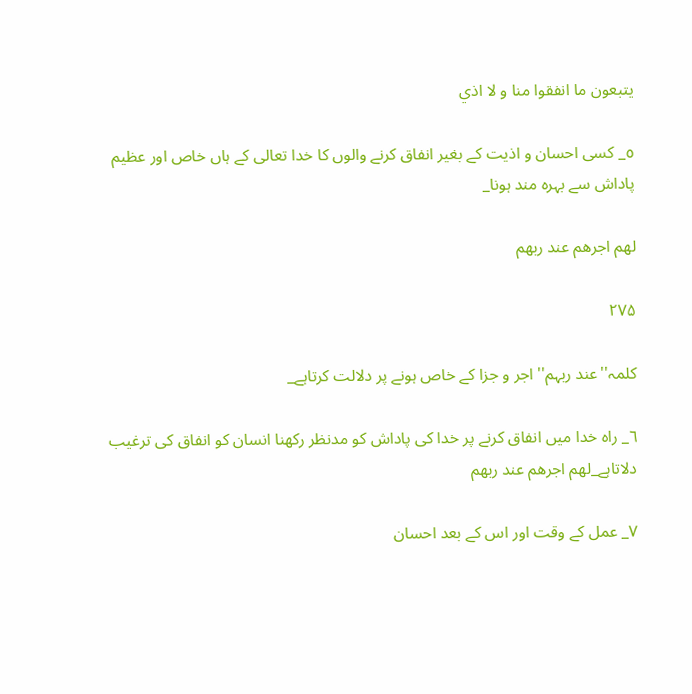يتبعون ما انفقوا منا و لا اذي

٥_ كسى احسان و اذيت كے بغير انفاق كرنے والوں كا خدا تعالى كے ہاں خاص اور عظيم پاداش سے بہرہ مند ہونا_

لهم اجرهم عند ربهم

۲۷۵

كلمہ''عند ربہم'' اجر و جزا كے خاص ہونے پر دلالت كرتاہے_

٦_ راہ خدا ميں انفاق كرنے پر خدا كى پاداش كو مدنظر ركھنا انسان كو انفاق كى ترغيب دلاتاہے_لهم اجرهم عند ربهم

٧_ عمل كے وقت اور اس كے بعد احسان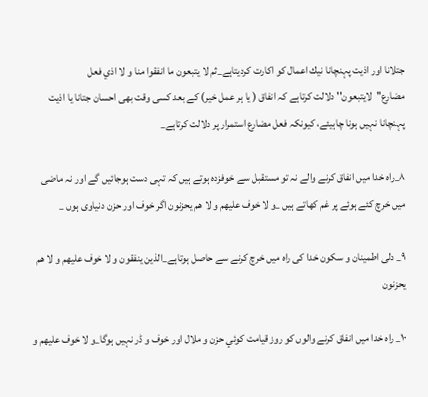جتلانا اور اذيت پہنچانا نيك اعمال كو اكارت كرديتاہے_ثم لا يتبعون ما انفقوا منا و لا اذي فعل مضارع''لايتبعون'' دلالت كرتاہے كہ انفاق ( يا ہر عمل خير) كے بعد كسى وقت بھى احسان جتانا يا اذيت پہنچانا نہيں ہونا چاہيئے، كيونكہ فعل مضارع استمرار پر دلالت كرتاہے_

٨_راہ خدا ميں انفاق كرنے والے نہ تو مستقبل سے خوفزدہ ہوتے ہيں كہ تہى دست ہوجائيں گے اور نہ ماضى ميں خرچ كئے ہوئے پر غم كھاتے ہيں _و لا خوف عليهم و لا هم يحزنون اگر خوف اور حزن دنياوى ہوں _

٩_ دلى اطمينان و سكون خدا كى راہ ميں خرچ كرنے سے حاصل ہوتاہے_الذين ينفقون و لا خوف عليهم و لا هم يحزنون

١٠_ راہ خدا ميں انفاق كرنے والوں كو روز قيامت كوئي حزن و ملال اور خوف و ڈر نہيں ہوگا_و لا خوف عليهم و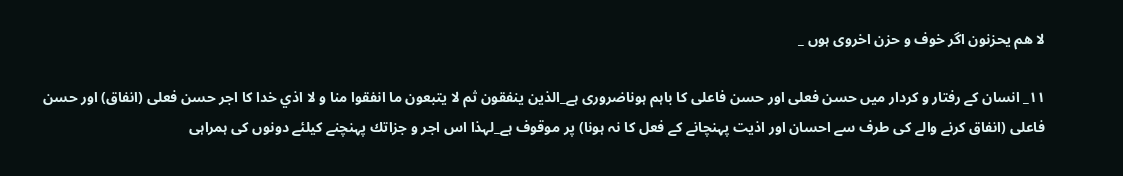لا هم يحزنون اگر خوف و حزن اخروى ہوں _

١١_ انسان كے رفتار و كردار ميں حسن فعلى اور حسن فاعلى كا باہم ہوناضرورى ہے_الذين ينفقون ثم لا يتبعون ما انفقوا منا و لا اذي خدا كا اجر حسن فعلى (انفاق) اور حسن فاعلى (انفاق كرنے والے كى طرف سے احسان اور اذيت پہنچانے كے فعل كا نہ ہونا) پر موقوف ہے_لہذا اس اجر و جزاتك پہنچنے كيلئے دونوں كى ہمراہى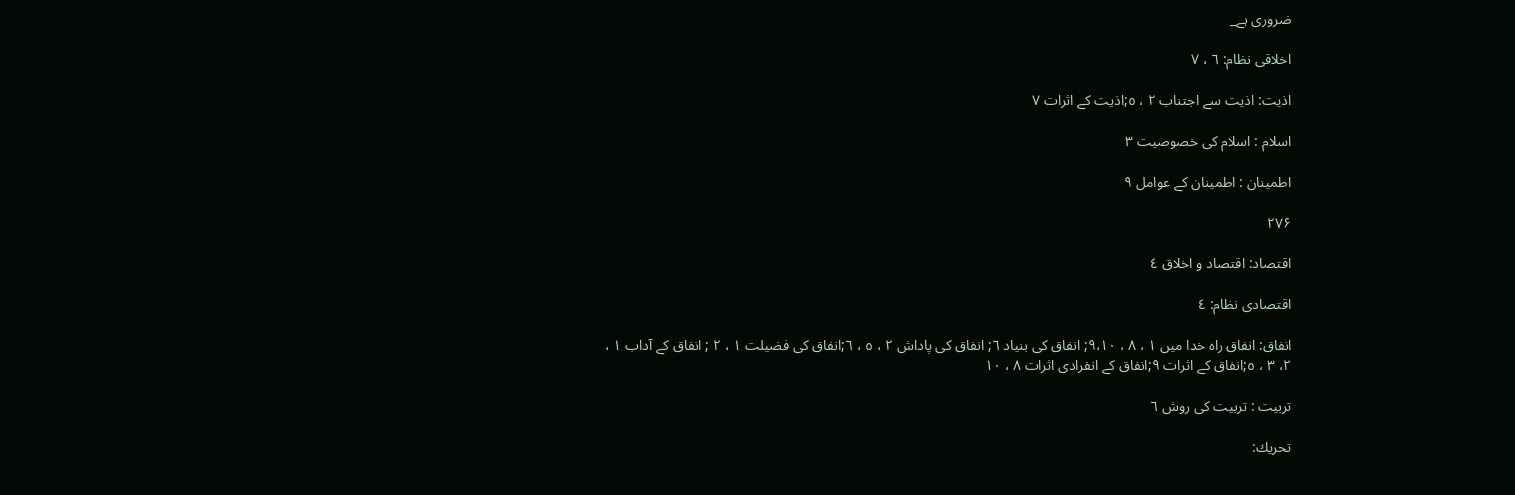ضرورى ہے_

اخلاقى نظام: ٦ ، ٧

اذيت: اذيت سے اجتناب ٢ ، ٥;اذيت كے اثرات ٧

اسلام : اسلام كى خصوصيت ٣

اطمينان : اطمينان كے عوامل ٩

۲۷۶

اقتصاد: اقتصاد و اخلاق ٤

اقتصادى نظام: ٤

انفاق: انفاق راہ خدا ميں ١ ، ٨ ، ٩،١٠; انفاق كى بنياد ٦; انفاق كى پاداش ٢ ، ٥ ، ٦;انفاق كى فضيلت ١ ، ٢ ; انفاق كے آداب ١ ، ٢، ٣ ، ٥;انفاق كے اثرات ٩;انفاق كے انفرادى اثرات ٨ ، ١٠

تربيت : تربيت كى روش ٦

تحريك: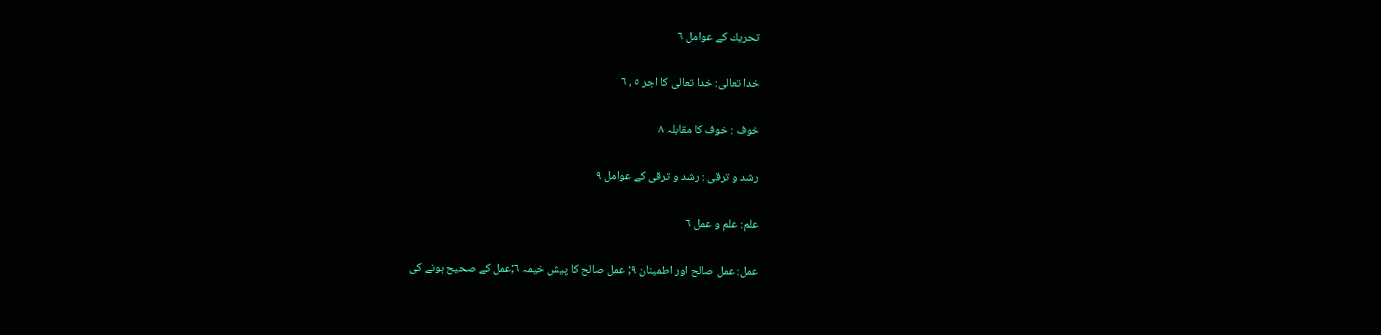تحريك كے عوامل ٦

خدا تعالى: خدا تعالى كا اجر ٥ ، ٦

خوف : خوف كا مقابلہ ٨

رشد و ترقى : رشد و ترقى كے عوامل ٩

علم: علم و عمل ٦

عمل: عمل صالح اور اطمينان ٩; عمل صالح كا پيش خيمہ ٦;عمل كے صحيح ہونے كى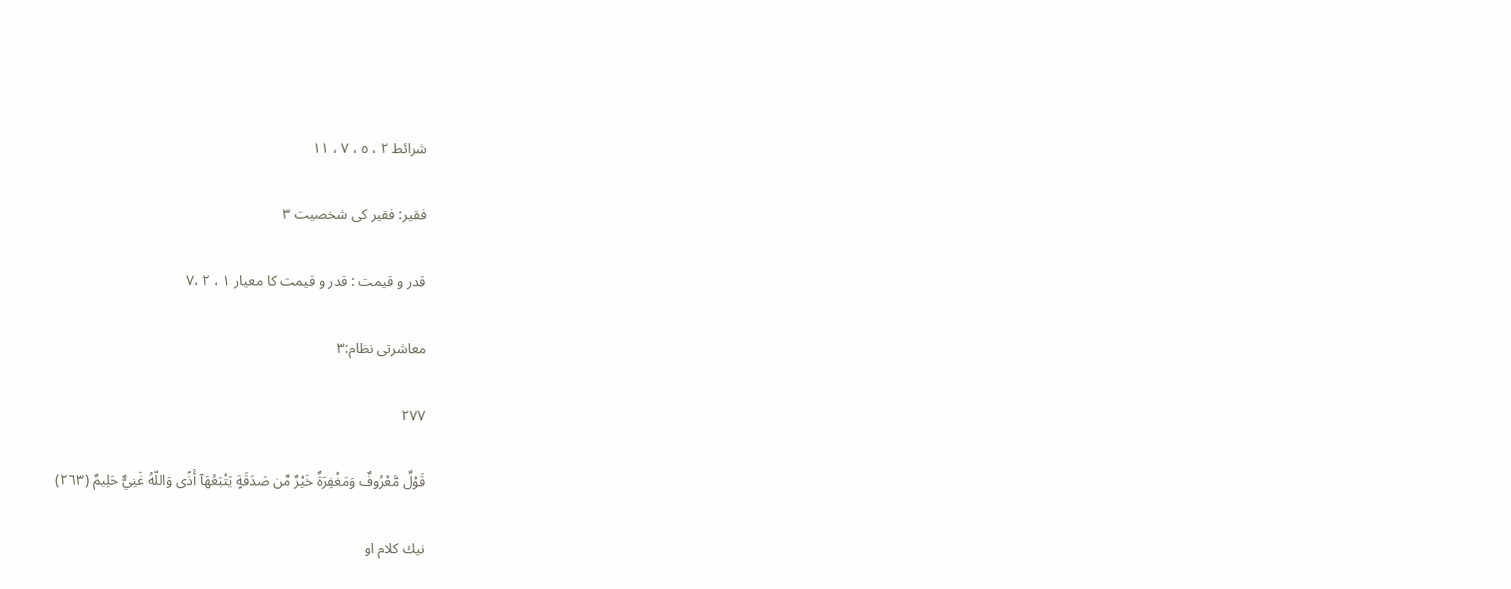شرائط ٢ ، ٥ ، ٧ ، ١١

فقير: فقير كى شخصيت ٣

قدر و قيمت : قدر و قيمت كا معيار ١ ، ٢ ،٧

معاشرتى نظام:٣

۲۷۷

قَوْلٌ مَّعْرُوفٌ وَمَغْفِرَةٌ خَيْرٌ مِّن صَدَقَةٍ يَتْبَعُهَآ أَذًى وَاللّهُ غَنِيٌّ حَلِيمٌ (٢٦٣)

نيك كلام او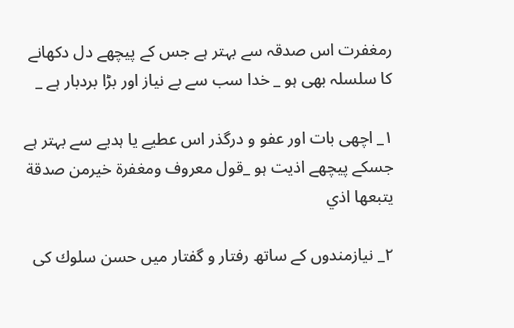رمغفرت اس صدقہ سے بہتر ہے جس كے پيچھے دل دكھانے كا سلسلہ بھى ہو _ خدا سب سے بے نياز اور بڑا بردبار ہے _

١_ اچھى بات اور عفو و درگذر اس عطيے يا ہديے سے بہتر ہے جسكے پيچھے اذيت ہو _قول معروف ومغفرة خيرمن صدقة يتبعها اذي

٢_ نيازمندوں كے ساتھ رفتار و گفتار ميں حسن سلوك كى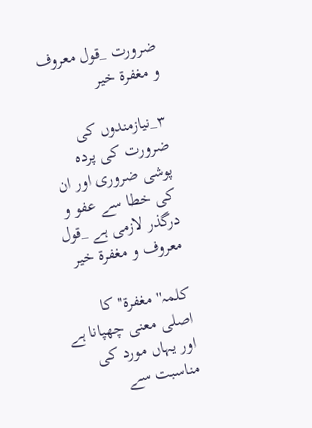ضرورت _قول معروف و مغفرة خير

٣_نيازمندوں كى ضرورت كى پردہ پوشى ضرورى اور ان كى خطا سے عفو و درگذر لازمى ہے _قول معروف و مغفرة خير

كلمہ'' مغفرة'' كا اصلى معنى چھپانا ہے اور يہاں مورد كى مناسبت سے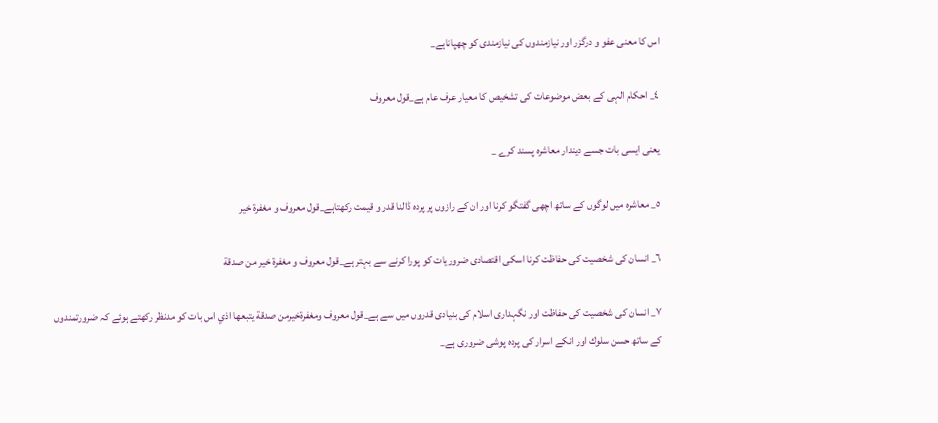اس كا معنى عفو و درگزر اور نيازمندوں كى نيازمندى كو چھپاناہے_

٤_ احكام الہى كے بعض موضوعات كى تشخيص كا معيار عرف عام ہے_قول معروف

يعنى ايسى بات جسے ديندار معاشرہ پسند كرے _

٥_ معاشرہ ميں لوگوں كے ساتھ اچھى گفتگو كرنا اور ان كے رازوں پر پردہ ڈالنا قدر و قيمت ركھتاہے_قول معروف و مغفرة خير

٦_ انسان كى شخصيت كى حفاظت كرنا اسكى اقتصادى ضروريات كو پورا كرنے سے بہتر ہے_قول معروف و مغفرة خير من صدقة

٧_ انسان كى شخصيت كى حفاظت اور نگہدارى اسلام كى بنيادى قدروں ميں سے ہے_قول معروف ومغفرةخيرمن صدقة يتبعها اذي اس بات كو مدنظر ركھتے ہوئے كہ ضرورتمندوں كے ساتھ حسن سلوك اور انكے اسرار كى پردہ پوشى ضرورى ہے_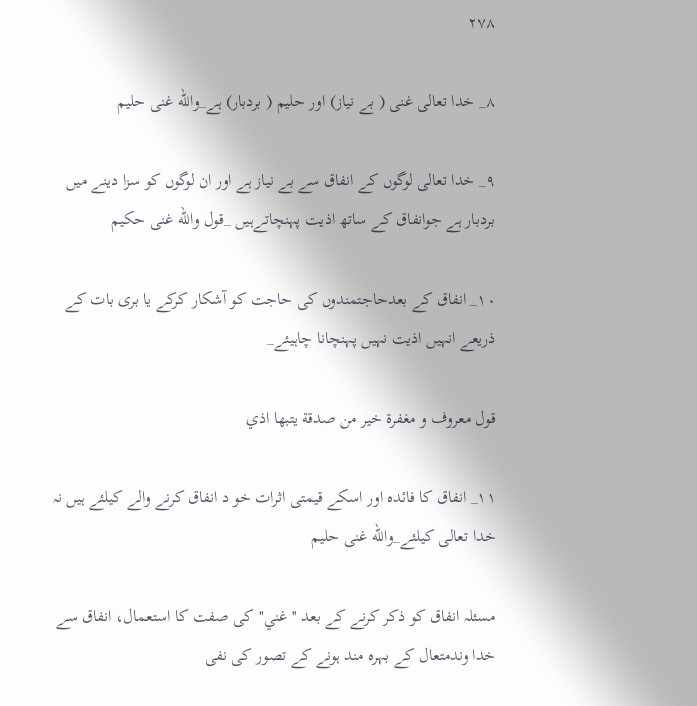۲۷۸

٨_ خدا تعالى غنى ( بے نياز) اور حليم ( بردبار) ہے_والله غنى حليم

٩_ خدا تعالى لوگوں كے انفاق سے بے نياز ہے اور ان لوگوں كو سزا دينے ميں بردبار ہے جوانفاق كے ساتھ اذيت پہنچاتےہيں _قول والله غنى حكيم

١٠_ انفاق كے بعدحاجتمندوں كى حاجت كو آشكار كركے يا برى بات كے ذريعے انہيں اذيت نہيں پہنچانا چاہيئے_

قول معروف و مغفرة خير من صدقة يتبها اذي

١١_ انفاق كا فائدہ اور اسكے قيمتى اثرات خو د انفاق كرنے والے كيلئے ہيں نہ خدا تعالى كيلئے_والله غنى حليم

مسئلہ انفاق كو ذكر كرنے كے بعد '' غني''كى صفت كا استعمال، انفاق سے خدا وندمتعال كے بہرہ مند ہونے كے تصور كى نفى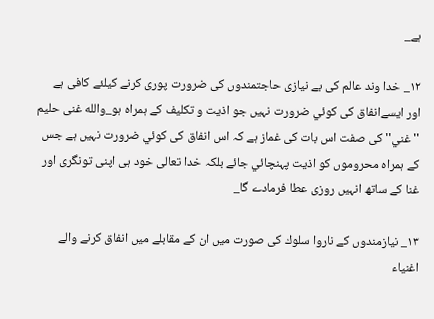ہے_

١٢_ خدا وند عالم كى بے نيازى حاجتمندوں كى ضرورت پورى كرنے كيلئے كافى ہے اور ايسےانفاق كى كوئي ضرورت نہيں جو اذيت و تكليف كے ہمراہ ہو_والله غنى حليم '' غني''كى صفت اس بات كى غماز ہے كہ اس انفاق كى كوئي ضرورت نہيں ہے جس كے ہمراہ محروموں كو اذيت پہنچائي جائے بلكہ خدا تعالى خود ہى اپنى تونگرى اور غنا كے ساتھ انہيں روزى عطا فرمادے گا_

١٣_ نيازمندوں كے ناروا سلوك كى صورت ميں ان كے مقابلے ميں انفاق كرنے والے اغنياء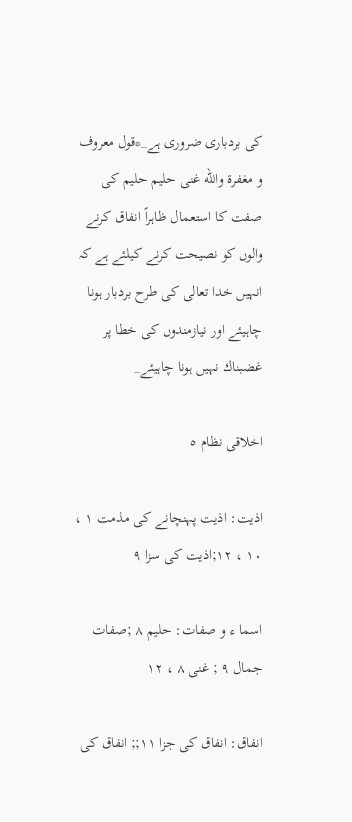كى بردبارى ضرورى ہے_*قول معروف و مغفرة والله غنى حليم حليم كى صفت كا استعمال ظاہراً انفاق كرنے والوں كو نصيحت كرنے كيلئے ہے كہ انہيں خدا تعالى كى طرح بردبار ہونا چاہيئے اور نيازمندوں كى خطا پر غضبناك نہيں ہونا چاہيئے_

اخلاقى نظام ٥

اذيت: اذيت پہنچانے كى مذمت ١ ، ١٠ ، ١٢;اذيت كى سزا ٩

اسما ء و صفات: حليم ٨ ;صفات جمال ٩ ; غنى ٨ ، ١٢

انفاق: انفاق كى جزا ١١;; انفاق كى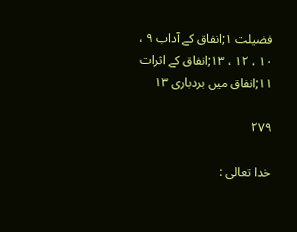فضيلت ١;انفاق كے آداب ٩ ، ١٠ ، ١٢ ، ١٣;انفاق كے اثرات ١١;انفاق ميں بردبارى ١٣

۲۷۹

خدا تعالى :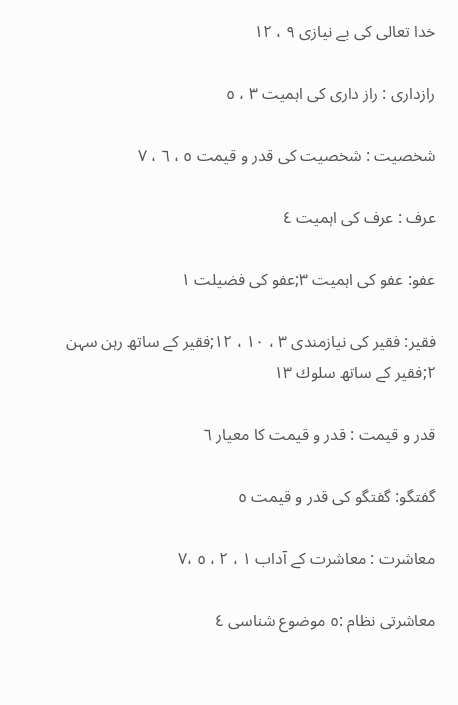خدا تعالى كى بے نيازى ٩ ، ١٢

رازدارى : راز دارى كى اہميت ٣ ، ٥

شخصيت : شخصيت كى قدر و قيمت ٥ ، ٦ ، ٧

عرف : عرف كى اہميت ٤

عفو: عفو كى اہميت ٣;عفو كى فضيلت ١

فقير: فقير كى نيازمندى ٣ ، ١٠ ، ١٢;فقير كے ساتھ رہن سہن ٢;فقير كے ساتھ سلوك ١٣

قدر و قيمت : قدر و قيمت كا معيار ٦

گفتگو: گفتگو كى قدر و قيمت ٥

معاشرت : معاشرت كے آداب ١ ، ٢ ، ٥ ،٧

معاشرتى نظام :٥ موضوع شناسى ٤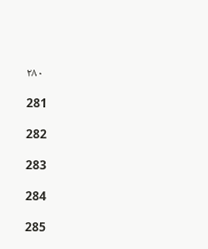۲۸۰

281

282

283

284

285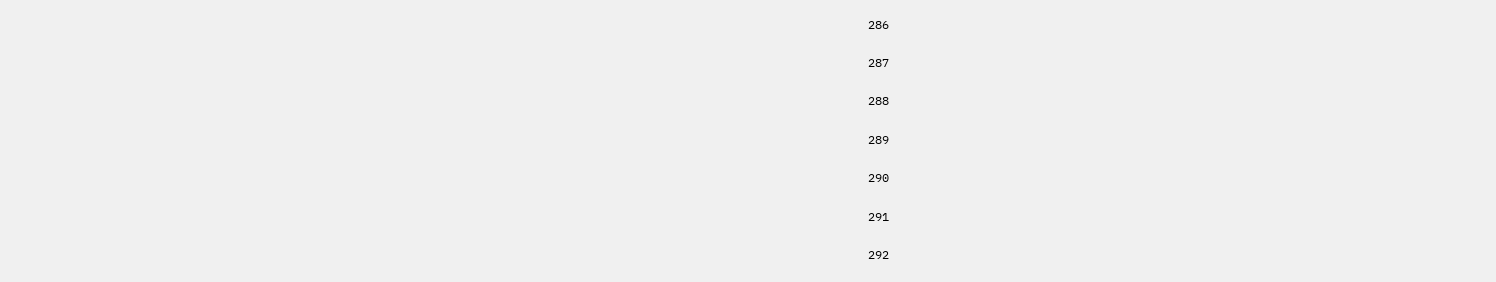286

287

288

289

290

291

292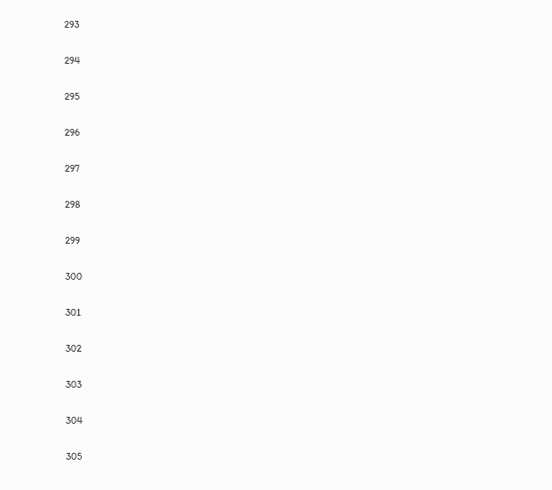293

294

295

296

297

298

299

300

301

302

303

304

305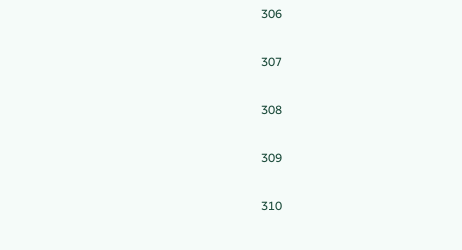306

307

308

309

310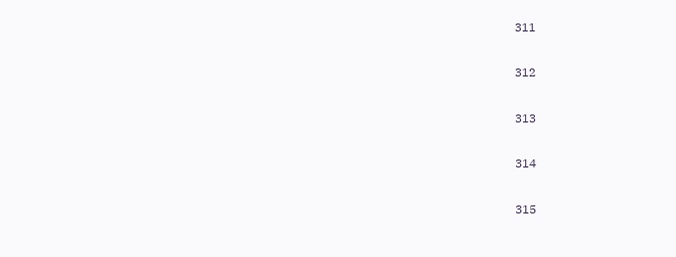311

312

313

314

315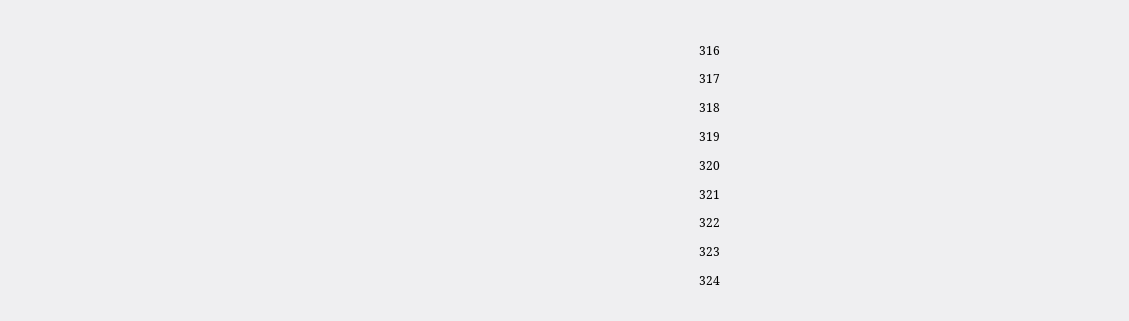316

317

318

319

320

321

322

323

324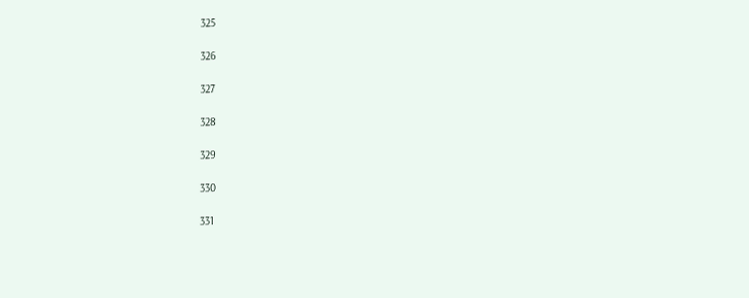325

326

327

328

329

330

331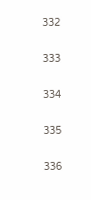332

333

334

335

336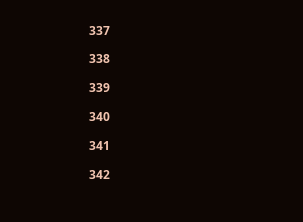337

338

339

340

341

342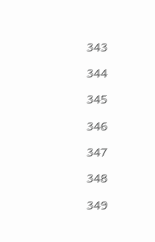343

344

345

346

347

348

349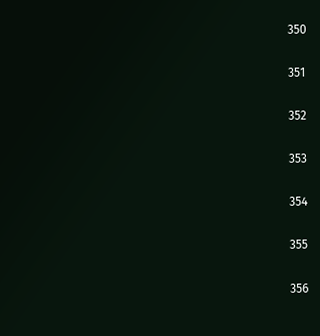350

351

352

353

354

355

356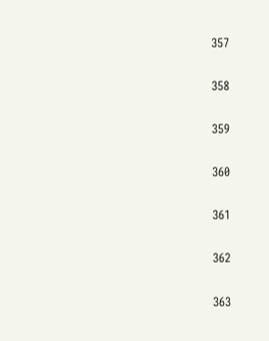357

358

359

360

361

362

363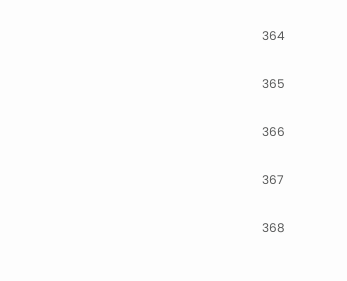364

365

366

367

368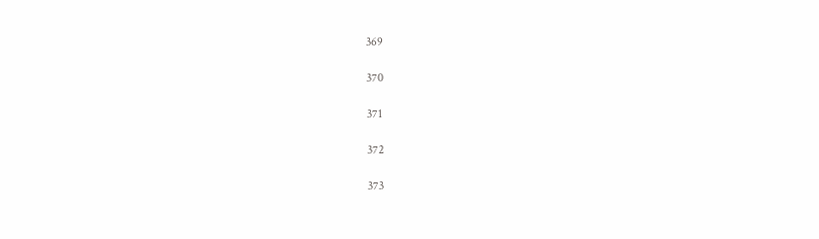369

370

371

372

373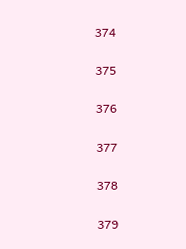374

375

376

377

378

379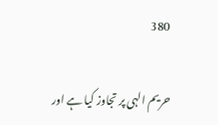380

حریم الہی پر تجاوز کیا ہے اور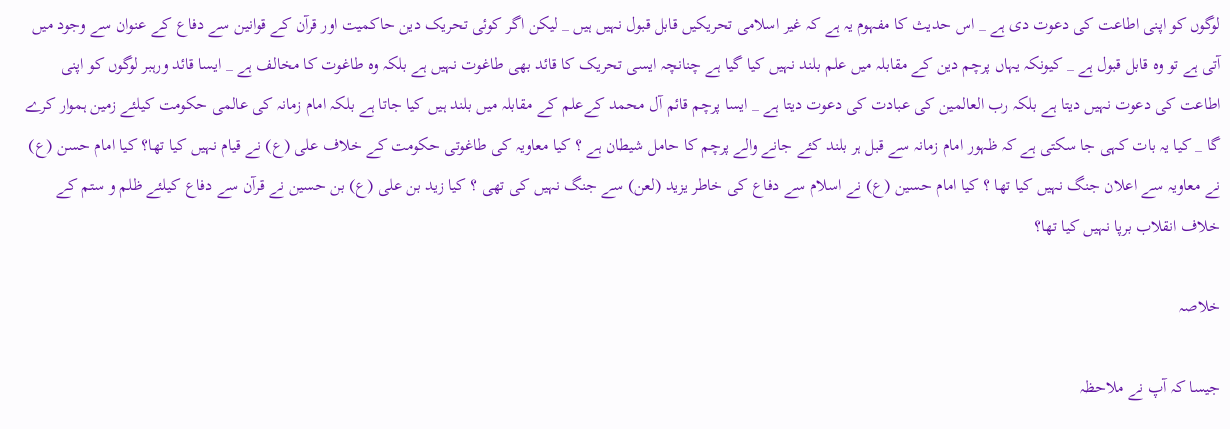لوگوں کو اپنی اطاعت کی دعوت دی ہے _ اس حدیث کا مفہوم یہ ہے کہ غیر اسلامی تحریکیں قابل قبول نہیں ہیں _ لیکن اگر کوئی تحریک دین حاکمیت اور قرآن کے قوانین سے دفاع کے عنوان سے وجود میں آتی ہے تو وہ قابل قبول ہے _ کیونکہ یہاں پرچم دین کے مقابلہ میں علم بلند نہیں کیا گیا ہے چنانچہ ایسی تحریک کا قائد بھی طاغوت نہیں ہے بلکہ وہ طاغوت کا مخالف ہے _ ایسا قائد ورہبر لوگوں کو اپنی اطاعت کی دعوت نہیں دیتا ہے بلکہ رب العالمین کی عبادت کی دعوت دیتا ہے _ ایسا پرچم قائم آل محمد کےعلم کے مقابلہ میں بلند ہیں کیا جاتا ہے بلکہ امام زمانہ کی عالمی حکومت کیلئے زمین ہموار کرے گا _ کیا یہ بات کہی جا سکتی ہے کہ ظہور امام زمانہ سے قبل ہر بلند کئے جانے والے پرچم کا حامل شیطان ہے ؟ کیا معاویہ کی طاغوتی حکومت کے خلاف علی (ع) نے قیام نہیں کیا تھا؟ کیا امام حسن (ع) نے معاویہ سے اعلان جنگ نہیں کیا تھا ؟ کیا امام حسین (ع) نے اسلام سے دفاع کی خاطر یزید (لعن) سے جنگ نہیں کی تھی ؟ کیا زید بن علی (ع) بن حسین نے قرآن سے دفاع کیلئے ظلم و ستم کے خلاف انقلاب برپا نہیں کیا تھا؟

خلاصہ

جیسا کہ آپ نے ملاحظہ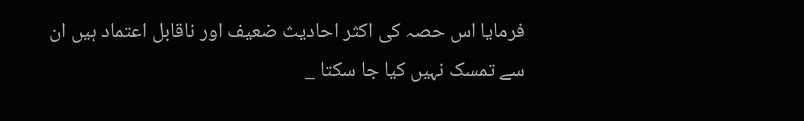فرمایا اس حصہ کی اکثر احادیث ضعیف اور ناقابل اعتماد ہیں ان سے تمسک نہیں کیا جا سکتا _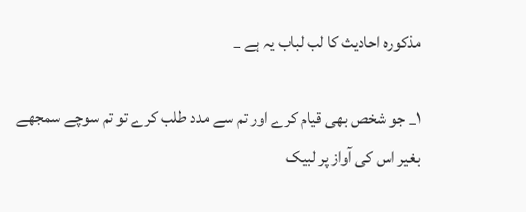مذکورہ احادیث کا لب لباب یہ ہے _

۱_ جو شخص بھی قیام کرے اور تم سے مدد طلب کرے تو تم سوچے سمجھے بغیر اس کی آواز پر لبیک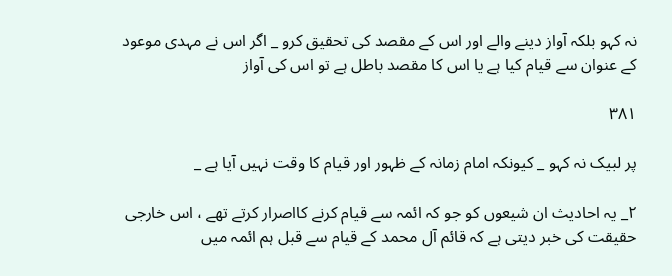نہ کہو بلکہ آواز دینے والے اور اس کے مقصد کی تحقیق کرو _ اگر اس نے مہدی موعود کے عنوان سے قیام کیا ہے یا اس کا مقصد باطل ہے تو اس کی آواز

۳۸۱

پر لبیک نہ کہو _ کیونکہ امام زمانہ کے ظہور اور قیام کا وقت نہیں آیا ہے _

۲_ یہ احادیث ان شیعوں کو جو کہ ائمہ سے قیام کرنے کااصرار کرتے تھے ، اس خارجی حقیقت کی خبر دیتی ہے کہ قائم آل محمد کے قیام سے قبل ہم ائمہ میں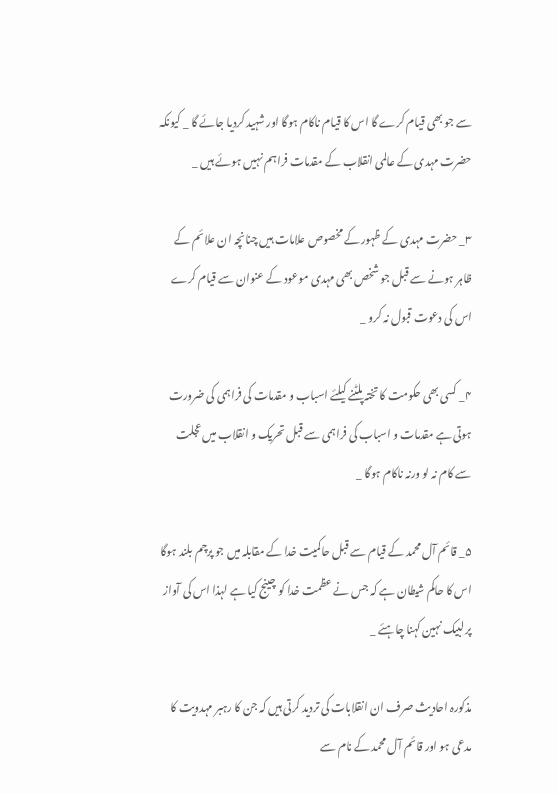سے جو بھی قیام کرے گا اس کا قیام ناکام ہوگا اور شہید کردیا جائے گا _ کیونکہ حضرت مہدی کے عالمی انقلاب کے مقدمات فراہم نہیں ہوئے ہیں _

۳_ حضرت مہدی کے ظہور کے مخصوص علامات ہیں چنانچہ ان علائم کے ظاہر ہونے سے قبل جو شخص بھی مہدی موعود کے عنوان سے قیام کرے اس کی دعوت قبول نہ کرو _

۴_ کسی بھی حکومت کا تختہ پلٹنے کیلئے اسباب و مقدمات کی فراہمی کی ضرورت ہوتی ہے مقدمات و اسباب کی فراہمی سے قبل تحریک و انقلاب میں عجلت سے کام نہ لو ورنہ ناکام ہوگا _

۵_ قائم آل محمد کے قیام سے قبل حاکمیت خدا کے مقابلہ میں جو پرچم بلند ہوگا اس کا حاکم شیطان ہے کہ جس نے عظمت خدا کو چینج کیا ہے لہذا اس کی آواز پر لبیک نہین کہنا چاہئے _

مذکورہ احادیث صرف ان انقلابات کی تردید کرتی ہیں کہ جن کا رہبر مہدویت کا مدعی ہو اور قائم آل محمد کے نام سے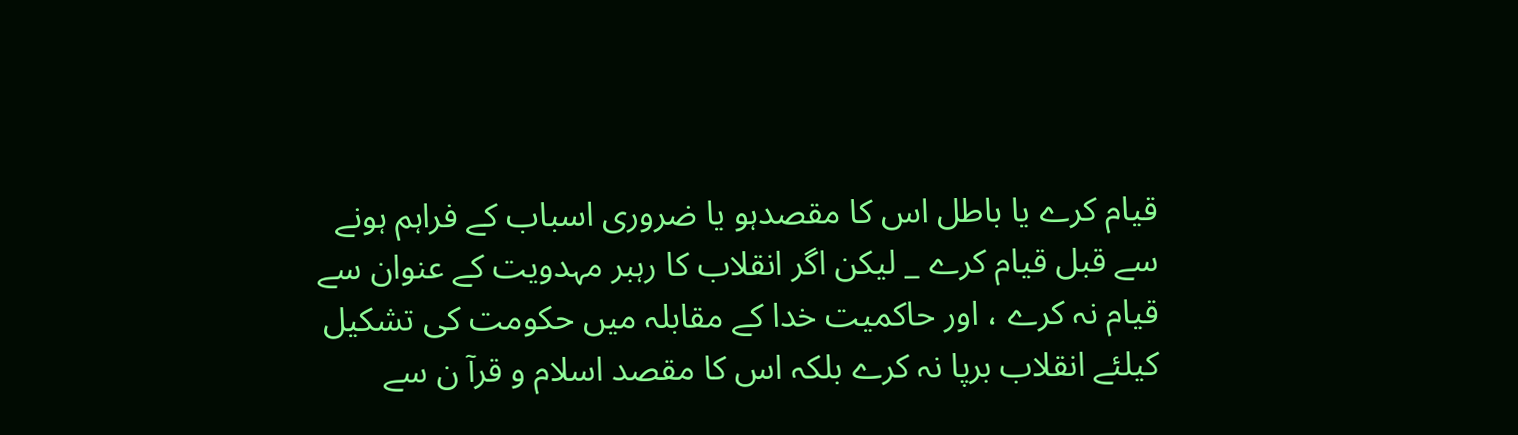قیام کرے یا باطل اس کا مقصدہو یا ضروری اسباب کے فراہم ہونے سے قبل قیام کرے _ لیکن اگر انقلاب کا رہبر مہدویت کے عنوان سے قیام نہ کرے ، اور حاکمیت خدا کے مقابلہ میں حکومت کی تشکیل کیلئے انقلاب برپا نہ کرے بلکہ اس کا مقصد اسلام و قرآ ن سے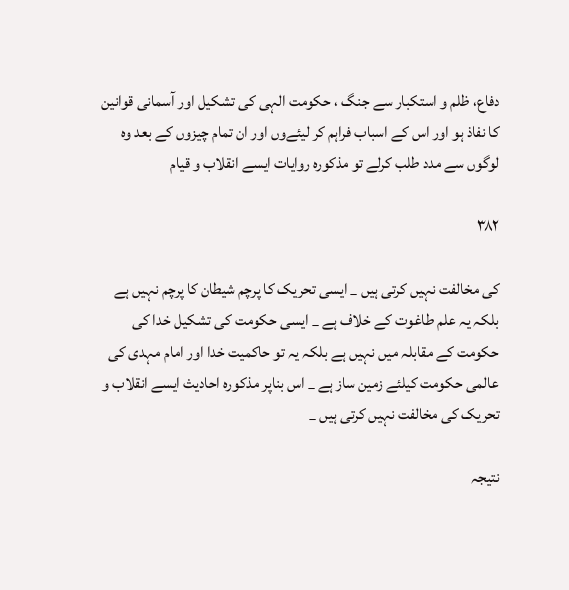دفاع، ظلم و استکبار سے جنگ ، حکومت الہی کی تشکیل اور آسمانی قوانین کا نفاذ ہو اور اس کے اسباب فراہم کر لیئےوں اور ان تمام چیزوں کے بعد وہ لوگوں سے مدد طلب کرلے تو مذکورہ روایات ایسے انقلاب و قیام

۳۸۲

کی مخالفت نہیں کرتی ہیں _ ایسی تحریک کا پرچم شیطان کا پرچم نہیں ہے بلکہ یہ علم طاغوت کے خلاف ہے _ ایسی حکومت کی تشکیل خدا کی حکومت کے مقابلہ میں نہیں ہے بلکہ یہ تو حاکمیت خدا اور امام مہدی کی عالمی حکومت کیلئے زمین ساز ہے _ اس بناپر مذکورہ احادیث ایسے انقلاب و تحریک کی مخالفت نہیں کرتی ہیں _

نتیجہ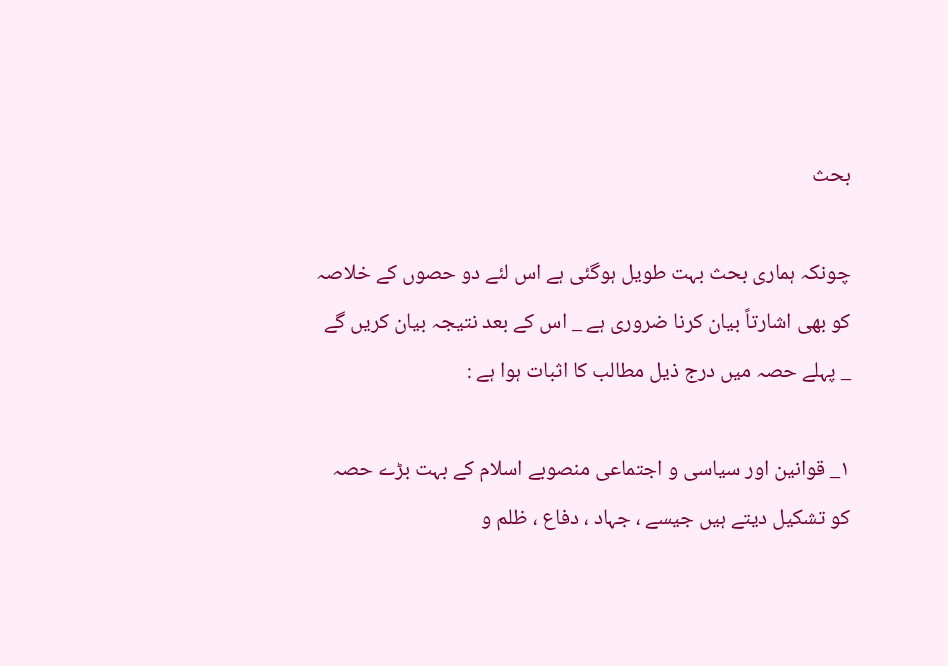بحث

چونکہ ہماری بحث بہت طویل ہوگئی ہے اس لئے دو حصوں کے خلاصہ کو بھی اشارتاً بیان کرنا ضروری ہے _ اس کے بعد نتیجہ بیان کریں گے _ پہلے حصہ میں درج ذیل مطالب کا اثبات ہوا ہے :

۱_ قوانین اور سیاسی و اجتماعی منصوبے اسلام کے بہت بڑے حصہ کو تشکیل دیتے ہیں جیسے ، جہاد ، دفاع ، ظلم و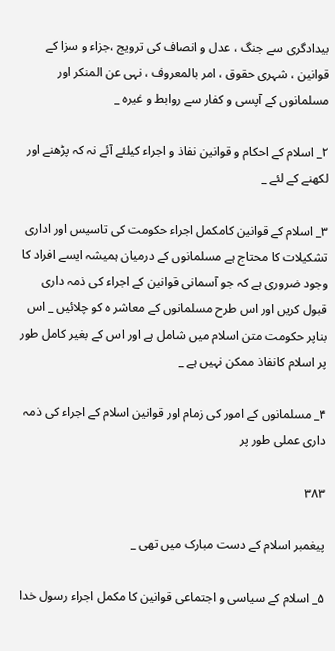بیدادگری سے جنگ ، عدل و انصاف کی ترویج ،جزاء و سزا کے قوانین ، شہری حقوق ، امر بالمعروف ، نہی عن المنکر اور مسلمانوں کے آپسی و کفار سے روابط و غیرہ _

۲_ اسلام کے احکام و قوانین نفاذ و اجراء کیلئے آئے نہ کہ پڑھنے اور لکھنے کے لئے _

۳_ اسلام کے قوانین کامکمل اجراء حکومت کی تاسیس اور اداری تشکیلات کا محتاج ہے مسلمانوں کے درمیان ہمیشہ ایسے افراد کا وجود ضروری ہے کہ جو آسمانی قوانین کے اجراء کی ذمہ داری قبول کریں اور اس طرح مسلمانوں کے معاشر ہ کو چلائیں _ اس بناپر حکومت متن اسلام میں شامل ہے اور اس کے بغیر کامل طور پر اسلام کانفاذ ممکن نہیں ہے _

۴_ مسلمانوں کے امور کی زمام اور قوانین اسلام کے اجراء کی ذمہ داری عملی طور پر

۳۸۳

پیغمبر اسلام کے دست مبارک میں تھی _

۵_ اسلام کے سیاسی و اجتماعی قوانین کا مکمل اجراء رسول خدا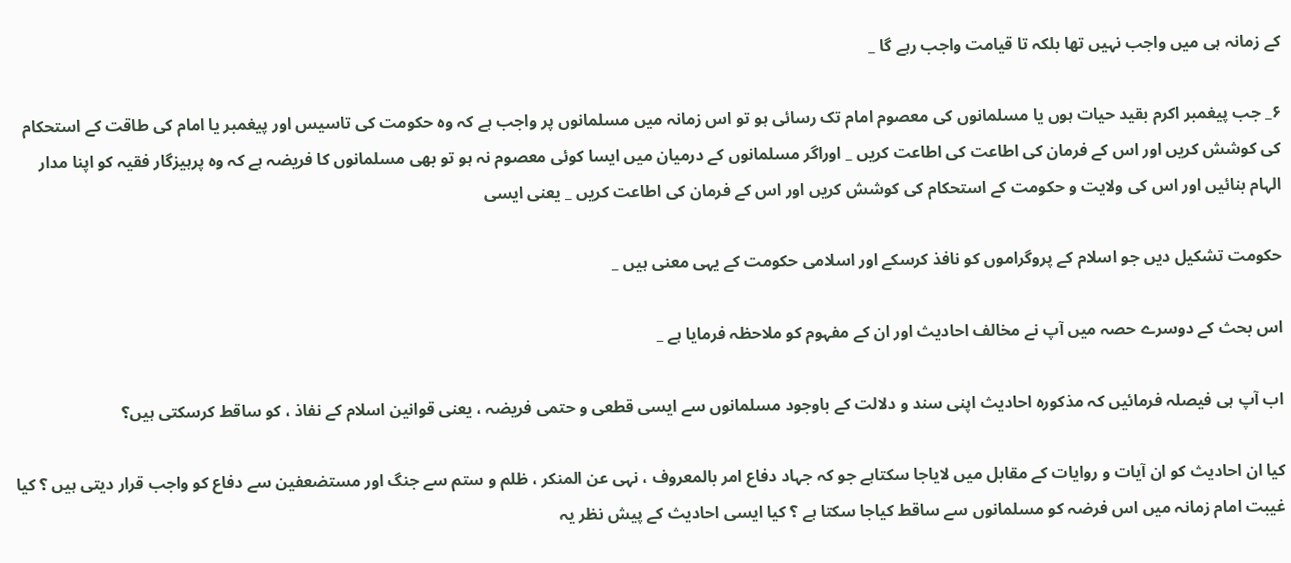کے زمانہ ہی میں واجب نہیں تھا بلکہ تا قیامت واجب رہے گا _

۶_ جب پیغمبر اکرم بقید حیات ہوں یا مسلمانوں کی معصوم امام تک رسائی ہو تو اس زمانہ میں مسلمانوں پر واجب ہے کہ وہ حکومت کی تاسیس اور پیغمبر یا امام کی طاقت کے استحکام کی کوشش کریں اور اس کے فرمان کی اطاعت کی اطاعت کریں _ اوراگر مسلمانوں کے درمیان میں ایسا کوئی معصوم نہ ہو تو بھی مسلمانوں کا فریضہ ہے کہ وہ پرہیزگار فقیہ کو اپنا مدار الہام بنائیں اور اس کی ولایت و حکومت کے استحکام کی کوشش کریں اور اس کے فرمان کی اطاعت کریں _ یعنی ایسی

حکومت تشکیل دیں جو اسلام کے پروگراموں کو نافذ کرسکے اور اسلامی حکومت کے یہی معنی ہیں _

اس بحث کے دوسرے حصہ میں آپ نے مخالف احادیث اور ان کے مفہوم کو ملاحظہ فرمایا ہے _

اب آپ ہی فیصلہ فرمائیں کہ مذکورہ احادیث اپنی سند و دلالت کے باوجود مسلمانوں سے ایسی قطعی و حتمی فریضہ ، یعنی قوانین اسلام کے نفاذ ، کو ساقط کرسکتی ہیں؟

کیا ان احادیث کو ان آیات و روایات کے مقابل میں لایاجا سکتاہے جو کہ جہاد دفاع امر بالمعروف ، نہی عن المنکر ، ظلم و ستم سے جنگ اور مستضعفین سے دفاع کو واجب قرار دیتی ہیں ؟ کیا غیبت امام زمانہ میں اس فرضہ کو مسلمانوں سے ساقط کیاجا سکتا ہے ؟ کیا ایسی احادیث کے پیش نظر یہ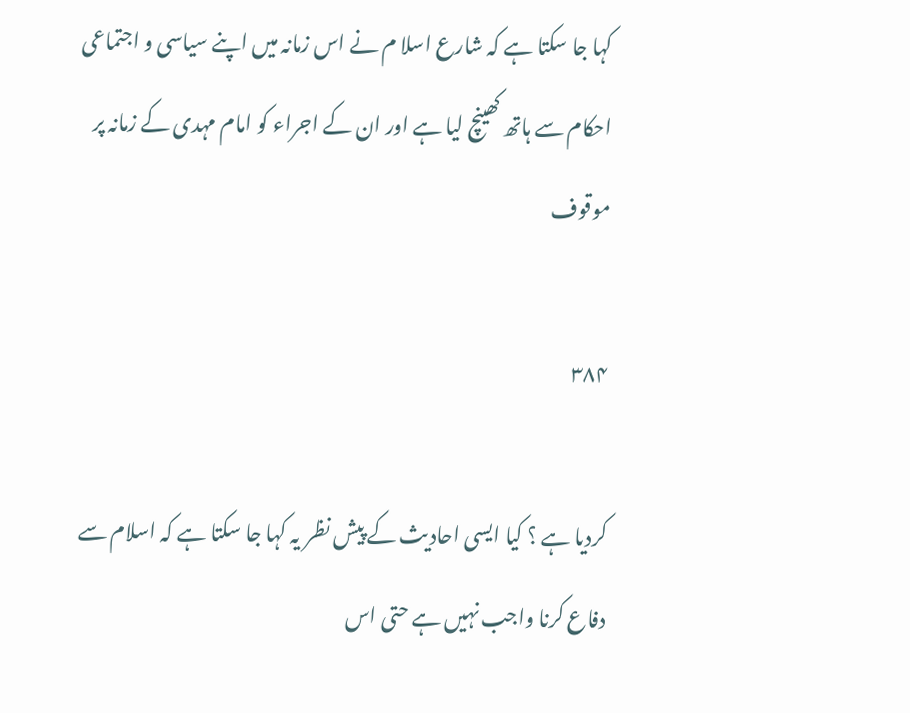کہا جا سکتا ہے کہ شارع اسلا م نے اس زمانہ میں اپنے سیاسی و اجتماعی احکام سے ہاتھ کھینچ لیا ہے اور ان کے اجراء کو امام مہدی کے زمانہ پر موقوف

۳۸۴

کردیا ہے ؟ کیا ایسی احادیث کے پیش نظر یہ کہا جا سکتا ہے کہ اسلام سے دفاع کرنا واجب نہیں ہے حتی اس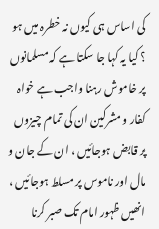کی اساس ہی کیوں نہ خطرہ میں ہو ؟ کیا یہ کہا جا سکتا ہے کہ مسلمانوں پر خاموش رہنا واجب ہے خواہ کفار و مشرکین ان کی تمام چیزوں پر قابض ہوجائیں ، ان کے جان و مال اور ناموس پر مسلط ہوجائیں ، انھیں ظہور امام تک صبر کرنا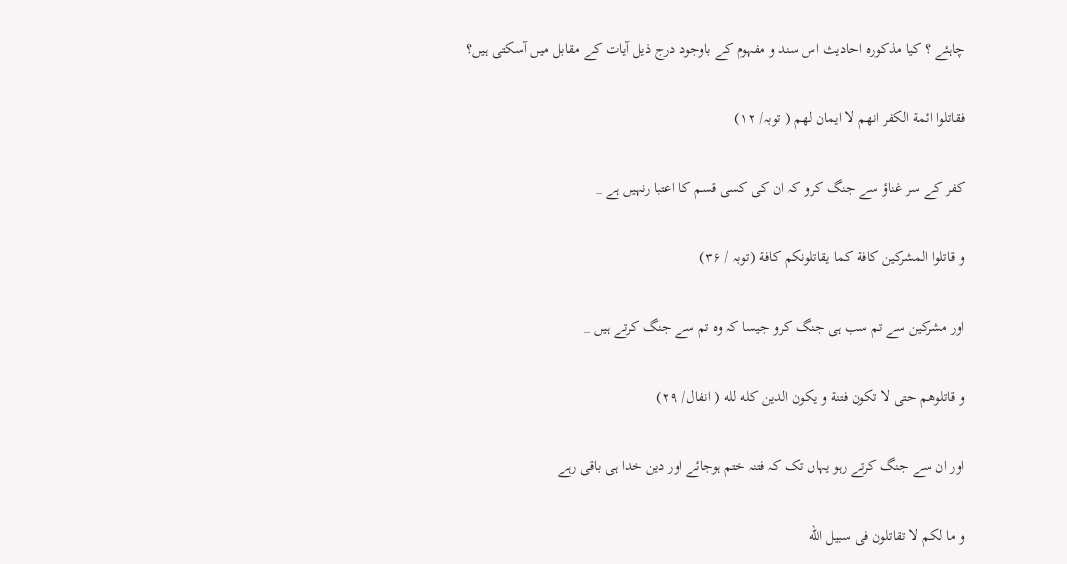چاہئے ؟ کیا مذکورہ احادیث اس سند و مفہوم کے باوجود درج ذیل آیات کے مقابل میں آسکتی ہیں؟

فقاتلوا ائمة الکفر انهم لا ایمان لهم ( توبہ/ ۱۲)

کفر کے سر غناؤ سے جنگ کرو کہ ان کی کسی قسم کا اعتبا رنہیں ہے _

و قاتلوا المشرکین کافة کما یقاتلونکم کافة (توبہ / ۳۶)

اور مشرکین سے تم سب ہی جنگ کرو جیسا کہ وہ تم سے جنگ کرتے ہیں _

و قاتلوهم حتی لا تکون فتنة و یکون الدین کله لله ( انفال/ ۲۹)

اور ان سے جنگ کرتے رہو یہاں تک کہ فتنہ ختم ہوجائے اور دین خدا ہی باقی رہے

و ما لکم لا تقاتلون فی سبیل الله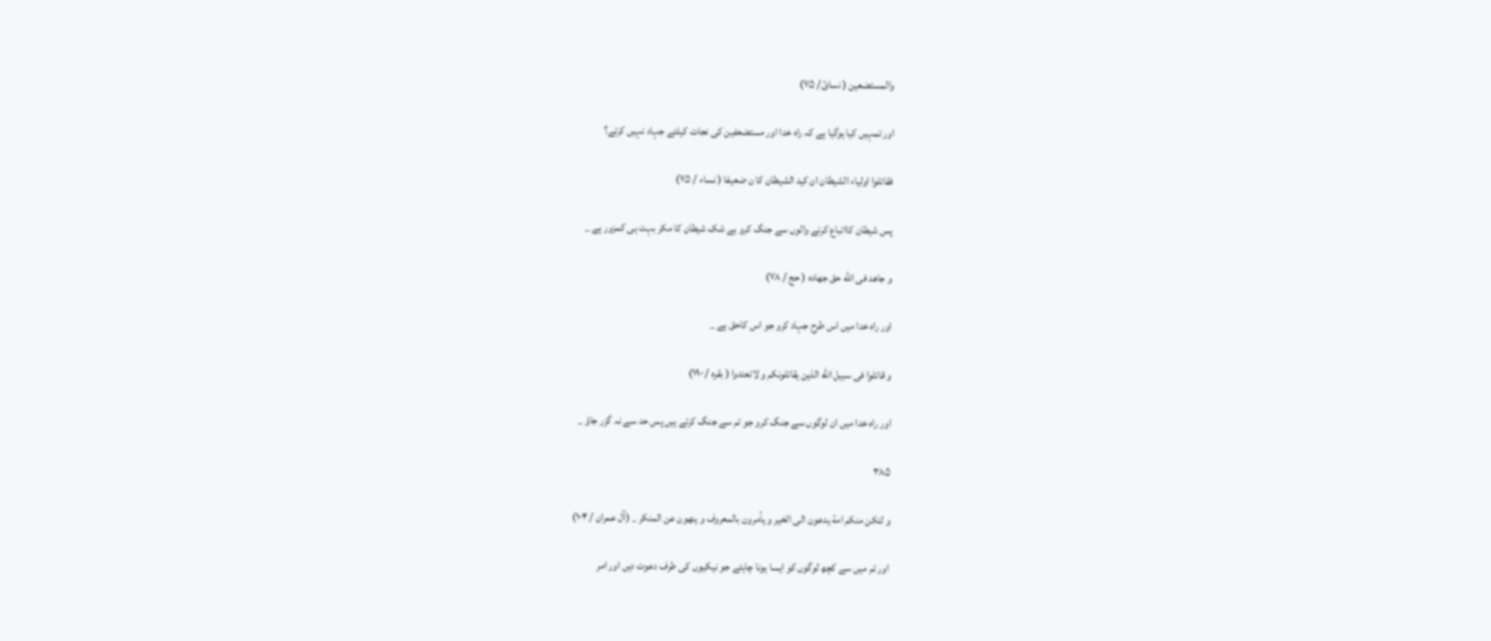والمستضعین ( نسائ/ ۷۵)

اور تمہیں کیا ہوگیا ہے کہ راہ خدا اور مستضعفین کی نجات کیلئے جہاد نہیں کرتے؟

فقاتلوا اولیاء الشیطان ان کید الشیطان کا ن ضعیفا ( نساء / ۷۵)

پس شیطان کااتباع کرنے والوں سے جنگ کرو بے شک شیطان کا مکر بہت ہی کمزور ہے _

و جاهد فی الله حق جهاده ( حج / ۷۸)

اور راہ خدا میں اس طرح جہاد کرو جو اس کاحق ہے _

و قاتلوا فی سبیل الله الذین یقاتلونکم و لاتعتدوا ( بقرہ / ۱۹۰)

اور راہ خدا میں ان لوگوں سے جنگ کرو جو تم سے جنگ کرتے ہیں پس حد سے نہ گزر جاؤ _

۳۸۵

و لتکن منکم امة یدعون الی الخیر و یأمرون بالمعروف و ینهون عن المنکر _ (آل عمران / ۱۰۴)

اور تم میں سے کچھ لوگوں کو ایسا ہونا چاہئے جو نیکیوں کی طرف دعوت دیں اور امر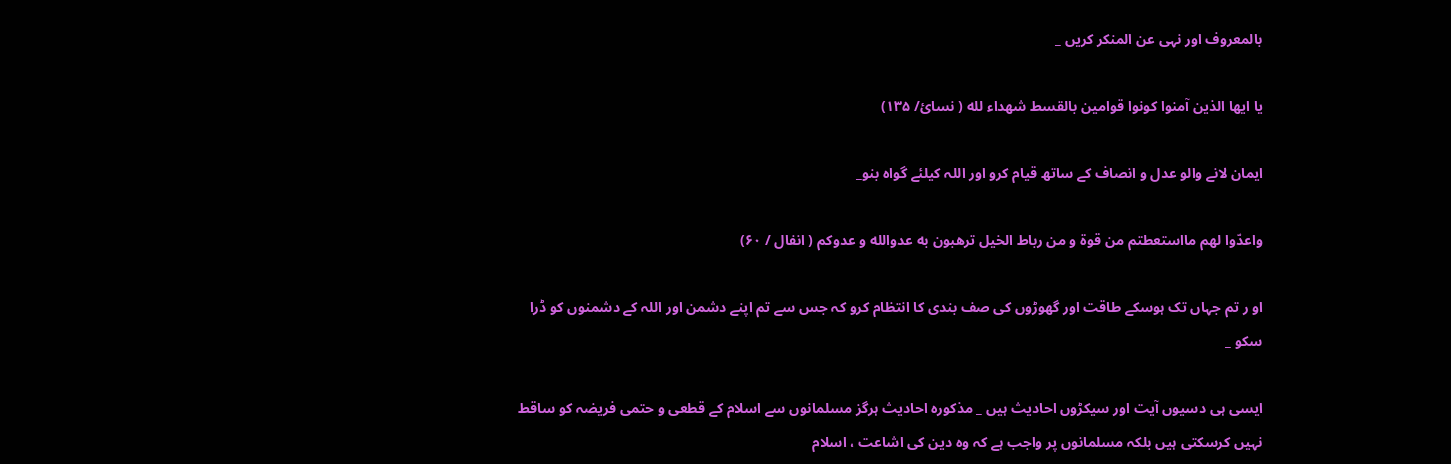بالمعروف اور نہی عن المنکر کریں _

یا ایها الذین آمنوا کونوا قوامین بالقسط شهداء لله ( نسائ/ ۱۳۵)

ایمان لانے والو عدل و انصاف کے ساتھ قیام کرو اور اللہ کیلئے گواہ بنو_

واعدّوا لهم مااستعطتم من قوة و من رباط الخیل ترهبون به عدوالله و عدوکم ( انفال / ۶۰)

او ر تم جہاں تک ہوسکے طاقت اور گھوڑوں کی صف بندی کا انتظام کرو کہ جس سے تم اپنے دشمن اور اللہ کے دشمنوں کو ڈرا سکو _

ایسی ہی دسیوں آیت اور سیکڑوں احادیث ہیں _ مذکورہ احادیث ہرگز مسلمانوں سے اسلام کے قطعی و حتمی فریضہ کو ساقط نہیں کرسکتی ہیں بلکہ مسلمانوں پر واجب ہے کہ وہ دین کی اشاعت ، اسلام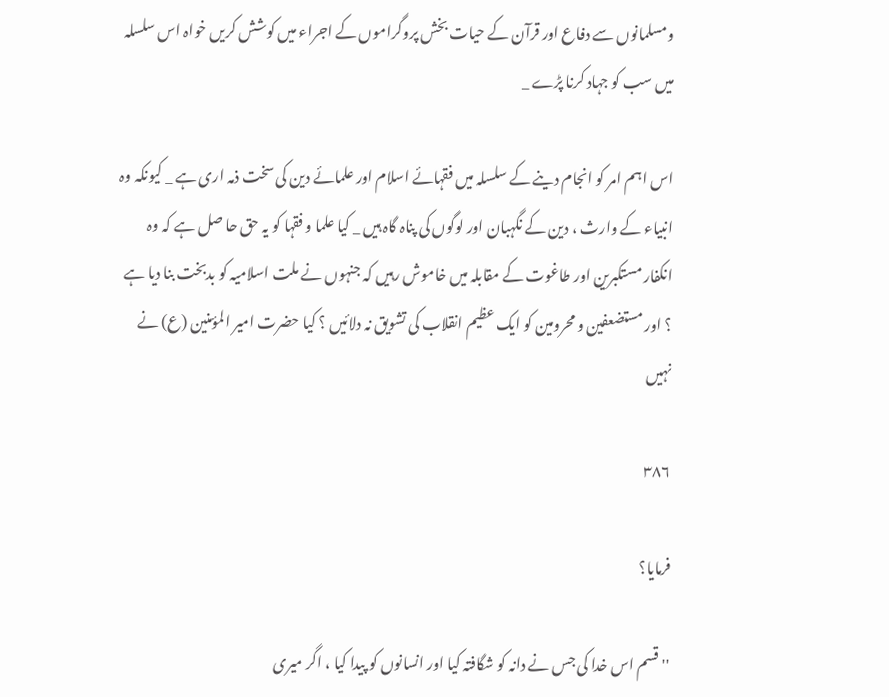ومسلمانوں سے دفاع اور قرآن کے حیات بخش پروگراموں کے اجراء میں کوشش کریں خواہ اس سلسلہ میں سب کو جہاد کرنا پڑے _

اس اہم امر کو انجام دینے کے سلسلہ میں فقہائے اسلام اور علمائے دین کی سخت ذمہ اری ہے _ کیونکہ وہ انبیاء کے وارث ، دین کے نگہبان اور لوگوں کی پناہ گاہ ہیں _ کیا علما و فقہا کو یہ حق حا صل ہے کہ وہ انکفار مستکبرین اور طاغوت کے مقابلہ میں خاموش رہیں کہ جنہوں نے ملت اسلامیہ کو بدبخت بنا دیا ہے ؟ اور مستضعفین و محرومین کو ایک عظیم انقلاب کی تشویق نہ دلائیں ؟ کیا حضرت امیر المؤمنین (ع) نے نہیں

۳۸۶

فرمایا؟

'' قسم اس خدا کی جس نے دانہ کو شگافتہ کیا اور انسانوں کو پیدا کیا ، اگر میری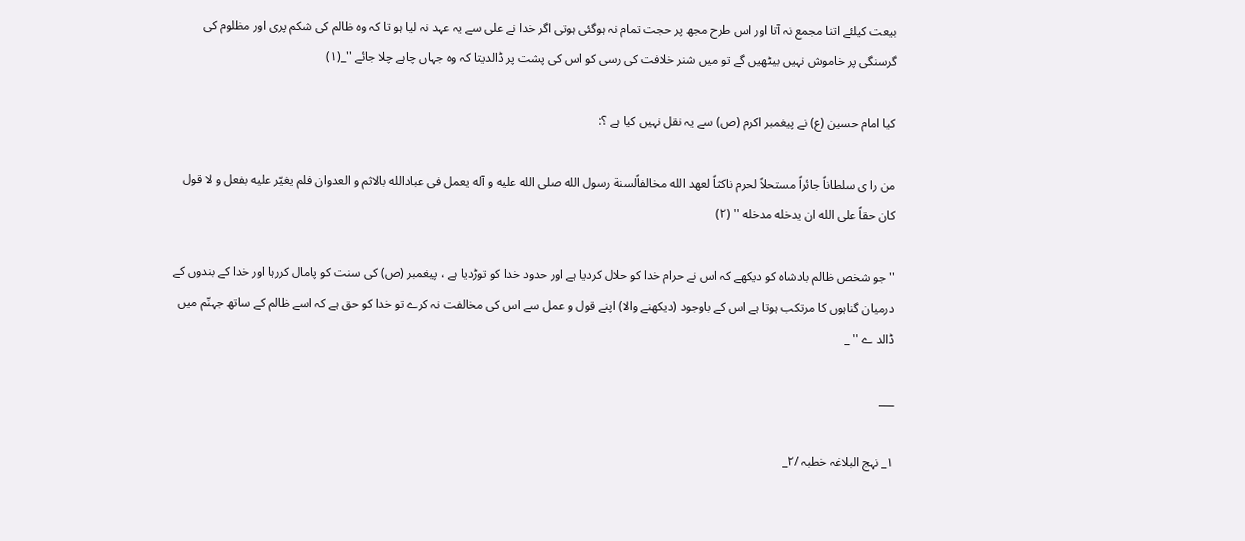بیعت کیلئے اتنا مجمع نہ آتا اور اس طرح مجھ پر حجت تمام نہ ہوگئی ہوتی اگر خدا نے علی سے یہ عہد نہ لیا ہو تا کہ وہ ظالم کی شکم پری اور مظلوم کی گرسنگی پر خاموش نہیں بیٹھیں گے تو میں شنر خلافت کی رسی کو اس کی پشت پر ڈالدیتا کہ وہ جہاں چاہے چلا جائے ''_(۱)

کیا امام حسین (ع) نے پیغمبر اکرم (ص) سے یہ نقل نہیں کیا ہے ؟:

من را ی سلطاناً جائراً مستحلاً لحرم ناکثاً لعهد الله مخالفاًلسنة رسول الله صلی الله علیه و آله یعمل فی عبادالله بالاثم و العدوان فلم یغيّر علیه بفعل و لا قول کان حقاً علی الله ان یدخله مدخله '' (۲)

'' جو شخص ظالم بادشاہ کو دیکھے کہ اس نے حرام خدا کو حلال کردیا ہے اور حدود خدا کو توڑدیا ہے ، پیغمبر (ص) کی سنت کو پامال کررہا اور خدا کے بندوں کے درمیان گناہوں کا مرتکب ہوتا ہے اس کے باوجود (دیکھنے والا) اپنے قول و عمل سے اس کی مخالفت نہ کرے تو خدا کو حق ہے کہ اسے ظالم کے ساتھ جہنّم میں ڈالد ے '' _

___

۱_ نہج البلاغہ خطبہ /۲_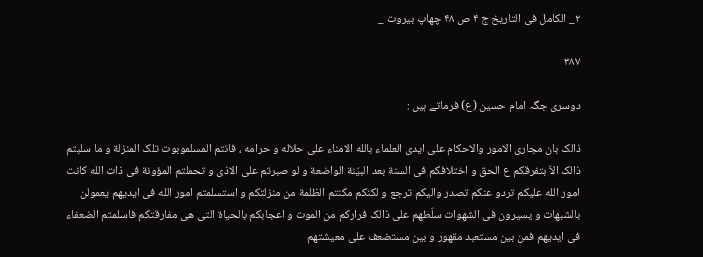۲_ الکامل فی التاریخ ج ۴ ص ۴۸ چھاپ بیروت _

۳۸۷

دوسری جگہ امام حسین (ع) فرماتے ہیں :

ذالک بان مجاری الامور والاحکام علی ایدی العلماء بالله الامناء علی حلاله و حرامه ، فانتم المسلموبوت تلک المنزلة و ما سلبتم ذالک الاّ بتفرقکم ع الحق و اختلافکم فی السنة بعد البيّنة الواضعة و لو صبرتم علی الاذی و تحملتم المؤونة فی ذات الله کانت امور الله علیکم تردو عنکم تصدر والیکم ترجع و لکنکم مکنتم الظلمة من منزلتکم و استسلمتم امور الله فی ایدیهم یعمولن بالشبهات و یسیرون فی الشهوات سلّطهم علی ذالک فرارکم من الموت و اعجابکم بالحیاة التی هی مفارقتکم فاسلمتم الضعفاء فی ایدیهم فمن بین مستعبد مقهور و بین مستضعف علی معیشتهم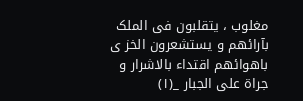مغلوب ، یتقلبون فی الملک بآرائهم و یستشعرون الخز ی باهوائهم اقتداء بالاشرار و جراة علی الجبار _(۱)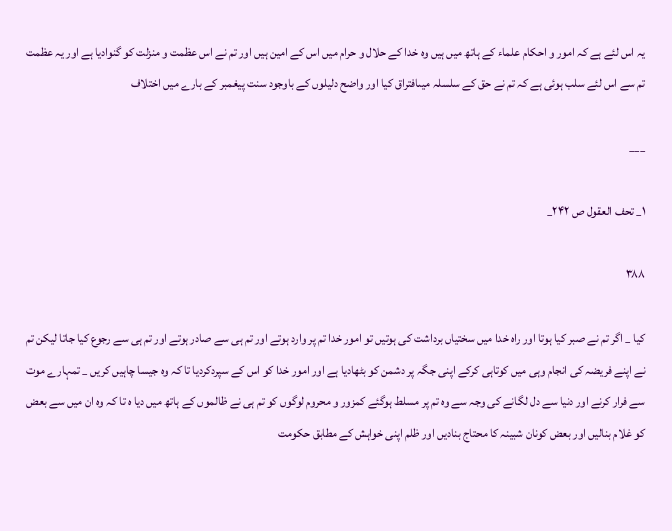یہ اس لئے ہے کہ امور و احکام علماء کے ہاتھ میں ہیں وہ خدا کے حلال و حرام میں اس کے امین ہیں اور تم نے اس عظمت و منزلت کو گنوادیا ہے اور یہ عظمت تم سے اس لئے سلب ہوئی ہے کہ تم نے حق کے سلسلہ میںافتراق کیا اور واضح دلیلوں کے باوجود سنت پیغمبر کے بارے میں اختلاف

___

۱_ تحف العقول ص ۲۴۲_

۳۸۸

کیا _ اگر تم نے صبر کیا ہوتا اور راہ خدا میں سختیاں برداشت کی ہوتیں تو امور خدا تم پر وارد ہوتے اور تم ہی سے صادر ہوتے اور تم ہی سے رجوع کیا جاتا لیکن تم نے اپنے فریضہ کی انجام وہی میں کوتاہی کرکے اپنی جگہ پر دشمن کو بٹھادیا ہے اور امور خدا کو اس کے سپردکردیا تا کہ وہ جیسا چاہیں کریں _ تمہارے موت سے فرار کرنے اور دنیا سے دل لگانے کی وجہ سے وہ تم پر مسلط ہوگئے کمزور و محروم لوگوں کو تم ہی نے ظالموں کے ہاتھ میں دیا ہ تا کہ وہ ان میں سے بعض کو غلام بنالیں اور بعض کونان شبینہ کا محتاج بنادیں اور ظلم اپنی خواہش کے مطابق حکومت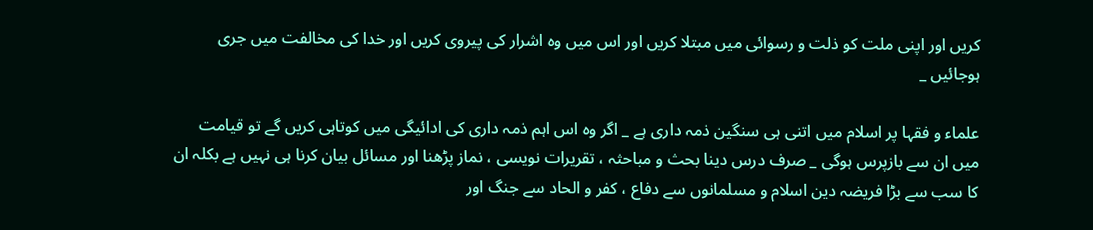کریں اور اپنی ملت کو ذلت و رسوائی میں مبتلا کریں اور اس میں وہ اشرار کی پیروی کریں اور خدا کی مخالفت میں جری ہوجائیں _

علماء و فقہا پر اسلام میں اتنی ہی سنگین ذمہ داری ہے _ اگر وہ اس اہم ذمہ داری کی ادائیگی میں کوتاہی کریں گے تو قیامت میں ان سے بازپرس ہوگی _ صرف درس دینا بحث و مباحثہ ، تقریرات نویسی ، نماز پڑھنا اور مسائل بیان کرنا ہی نہیں ہے بکلہ ان کا سب سے بڑا فریضہ دین اسلام و مسلمانوں سے دفاع ، کفر و الحاد سے جنگ اور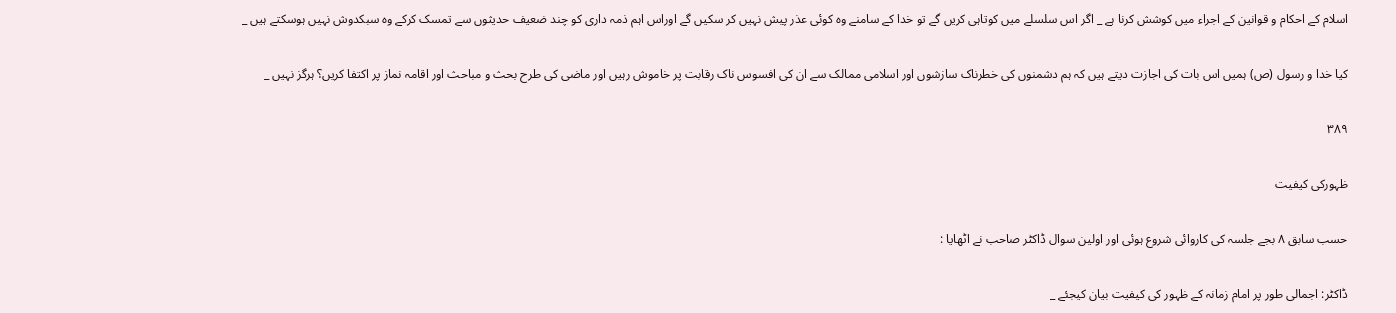اسلام کے احکام و قوانین کے اجراء میں کوشش کرنا ہے _ اگر اس سلسلے میں کوتاہی کریں گے تو خدا کے سامنے وہ کوئی عذر پیش نہیں کر سکیں گے اوراس اہم ذمہ داری کو چند ضعیف حدیثوں سے تمسک کرکے وہ سبکدوش نہیں ہوسکتے ہیں _

کیا خدا و رسول (ص) ہمیں اس بات کی اجازت دیتے ہیں کہ ہم دشمنوں کی خطرناک سازشوں اور اسلامی ممالک سے ان کی افسوس ناک رقابت پر خاموش رہیں اور ماضی کی طرح بحث و مباحث اور اقامہ نماز پر اکتفا کریں؟ ہرگز نہیں _

۳۸۹

ظہورکی کیفیت

حسب سابق ۸ بجے جلسہ کی کاروائی شروع ہوئی اور اولین سوال ڈاکٹر صاحب نے اٹھایا :

ڈاکٹر: اجمالی طور پر امام زمانہ کے ظہور کی کیفیت بیان کیجئے _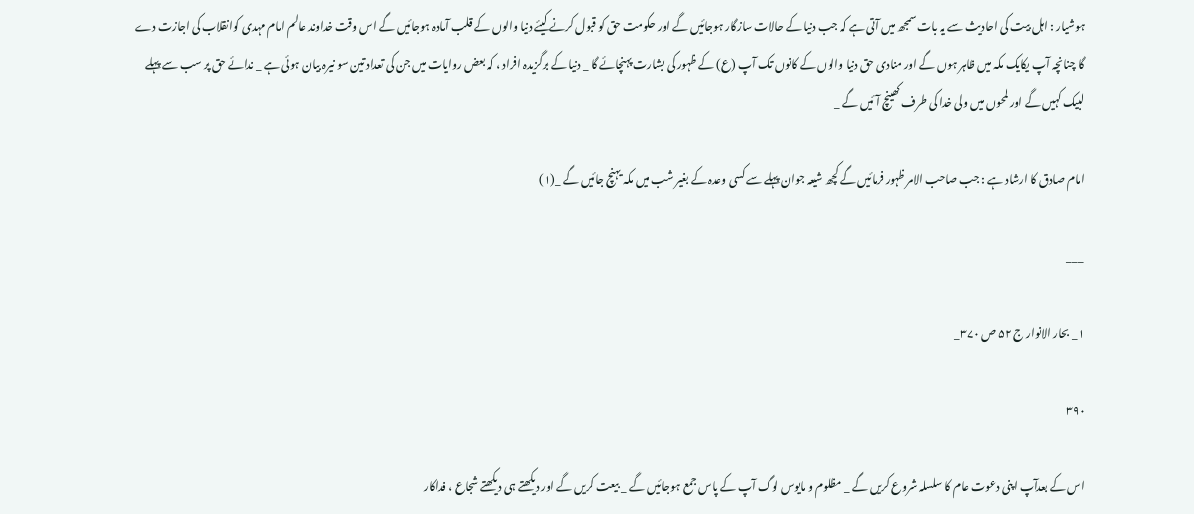ہوشیار : اہل بیت کی احادیث سے یہ بات سمجھ میں آتی ہے کہ جب دنیا کے حالات سازگار ہوجائیں گے اور حکومت حق کو قبول کرنے کیئے دنیا والوں کے قلب آمادہ ہوجائیں گے اس وقت خداوند عالم امام مہدی کوانقلاب کی اجازت دے گا چنانچہ آپ یکایک مکہ میں ظاہر ہوں گے اور منادی حق دنیا والوں کے کانوں تک آپ (ع) کے ظہور کی بشارت پہنچائے گا _ دنیا کے برگزیدہ افراد ، کہ بعض روایات میں جن کی تعداد تین سو نیرہ بیان ہوئی ہے _ ندائے حق پر سب سے پہلے لبیک کہیں گے اور لمحوں میں ولی خدا کی طرف کھینچ آئیں گے _

امام صادق کا ارشاد ہے : جب صاحب الامر ظہور فرمائیں گے کچھ شیعہ جوان پہلے سے کسی وعدہ کے بغیر شب میں مکہ یہنچ جائیں گے _(۱)

___

۱_ بحار الانوار ج ۵۲ ص ۳۷۰_

۳۹۰

اس کے بعدآپ اپنی دعوت عام کا سلسلہ شروع کریں گے _ مظلوم و مایوس لوگ آپ کے پاس جمع ہوجائیں گے _ بیعت کریں گے اور دیکھتے ہی دیکھتے شجاع ، فداکار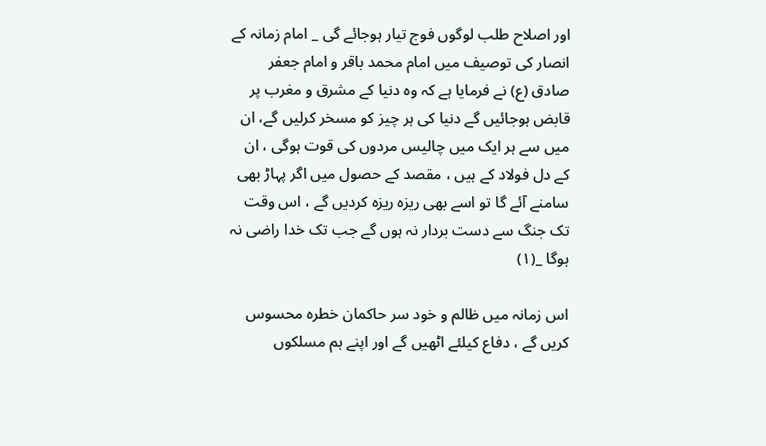اور اصلاح طلب لوگوں فوج تیار ہوجائے گی _ امام زمانہ کے انصار کی توصیف میں امام محمد باقر و امام جعفر صادق (ع) نے فرمایا ہے کہ وہ دنیا کے مشرق و مغرب پر قابض ہوجائیں گے دنیا کی ہر چیز کو مسخر کرلیں گے، ان میں سے ہر ایک میں چالیس مردوں کی قوت ہوگی ، ان کے دل فولاد کے ہیں ، مقصد کے حصول میں اگر پہاڑ بھی سامنے آئے گا تو اسے بھی ریزہ ریزہ کردیں گے ، اس وقت تک جنگ سے دست بردار نہ ہوں گے جب تک خدا راضی نہ ہوگا _(۱)

اس زمانہ میں ظالم و خود سر حاکمان خطرہ محسوس کریں گے ، دفاع کیلئے اٹھیں گے اور اپنے ہم مسلکوں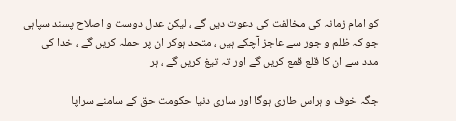کو امام زمانہ کی مخالفت کی دعوت دیں گے ، لیکن عدل دوست و اصلاح پسند سپاہی جو کہ ظلم و جور سے عاجز آچکے ہیں ، متحد ہوکر ان پر حملہ کریں گے ، خدا کی مدد سے ان کا قلع قمع کریں گے اور تہ تیغ کریں گے ، ہر

جگہ خوف و ہراس طاری ہوگا اور ساری دنیا حکومت حق کے سامنے سراپا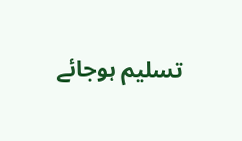تسلیم ہوجائے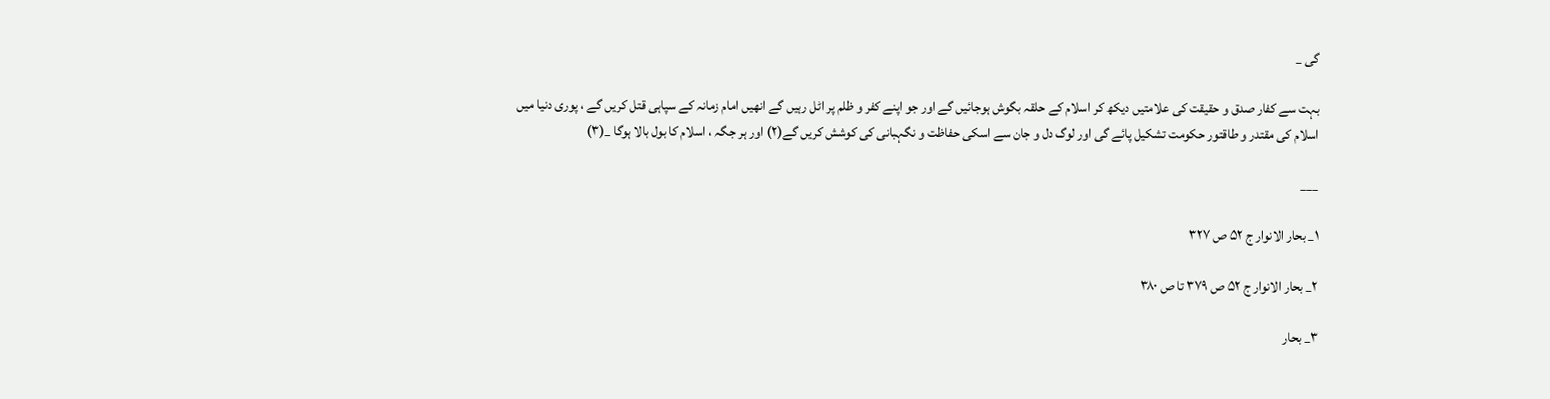گی _

بہت سے کفار صدق و حقیقت کی علامتیں دیکھ کر اسلام کے حلقہ بگوش ہوجائیں گے اور جو اپنے کفر و ظلم پر اٹل رہیں گے انھیں امام زمانہ کے سپاہی قتل کریں گے ، پوری دنیا میں اسلام کی مقتدر و طاقتور حکومت تشکیل پائے گی اور لوگ دل و جان سے اسکی حفاظت و نگہبانی کی کوشش کریں گے(۲) اور ہر جگہ ، اسلام کا بول بالا ہوگا _(۳)

___

۱_ بحار الانوار ج ۵۲ ص ۳۲۷

۲_ بحار الانوار ج ۵۲ ص ۳۷۹ تا ص ۳۸۰

۳_ بحار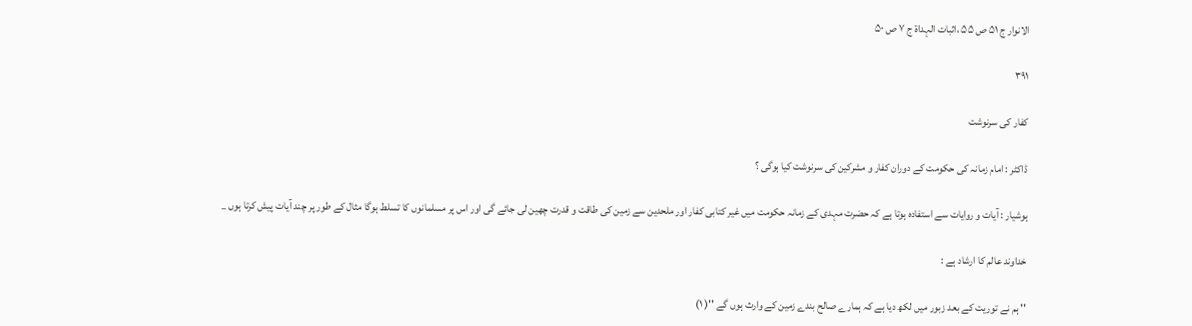الانوار ج ۵۱ ص ۵۵ ،اثبات الہداة ج ۷ ص ۵۰

۳۹۱

کفار کی سرنوشت

ڈاکٹر : امام زمانہ کی حکومت کے دوران کفار و مشرکین کی سرنوشت کیا ہوگی ؟

ہوشیار : آیات و روایات سے استفادہ ہوتا ہے کہ حضرت مہدی کے زمانہ حکومت میں غیر کتابی کفار اور ملحدین سے زمین کی طاقت و قدرت چھین لی جائے گی اور اس پر مسلمانوں کا تسلط ہوگا مثال کے طور پر چند آیات پیش کرتا ہوں _

خداوند عالم کا ارشاد ہے :

'' ہم نے توریت کے بعد زبور میں لکھ دیا ہے کہ ہمارے صالح بندے زمین کے وارث ہوں گے ''( ۱)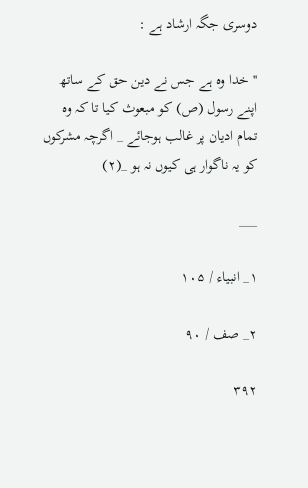دوسری جگہ ارشاد ہے :

'' خدا وہ ہے جس نے دین حق کے ساتھ اپنے رسول (ص) کو مبعوث کیا تا کہ وہ تمام ادیان پر غالب ہوجائے _ اگرچہ مشرکوں کو یہ ناگوار ہی کیوں نہ ہو _(۲)

___

۱_ انبیاء / ۱۰۵

۲_ صف / ۹۰

۳۹۲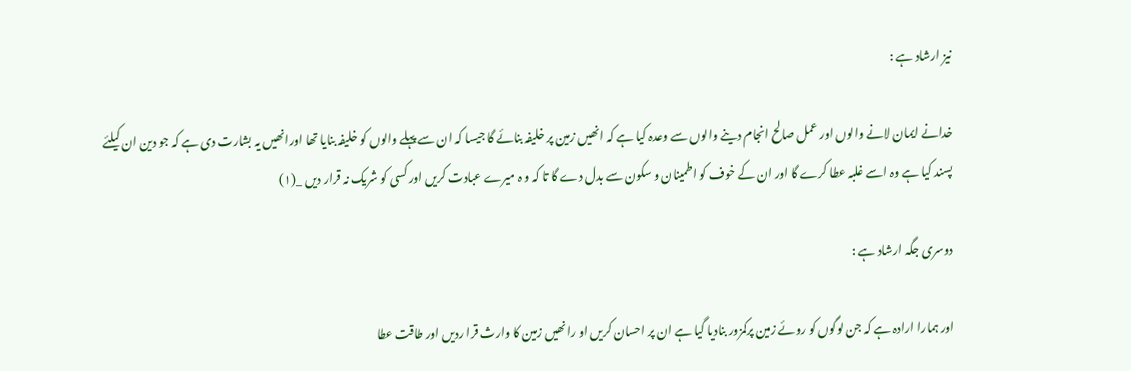نیز ارشاد ہے :

خدانے ایمان لانے والوں اور عمل صالح انجام دینے والوں سے وعدہ کیا ہے کہ انھیں زمین پر خلیفہ بنائے گا جیسا کہ ان سے پہلے والوں کو خلیفہ بنایا تھا اورانھیں یہ بشارت دی ہے کہ جو دین ان کیلئے پسند کیا ہے وہ اسے غلبہ عطا کرے گا اور ان کے خوف کو اطمینان و سکون سے بدل دے گا تا کہ و ہ میرے عبادت کریں اور کسی کو شریک نہ قرار دیں _(۱)

دوسری جگہ ارشاد ہے :

اور ہمارا ارادہ ہے کہ جن لوگوں کو روئے زمین پرکمزور بنادیا گیا ہے ان پر احسان کریں او رانھیں زمین کا وارث قرا ردیں اور طاقت عطا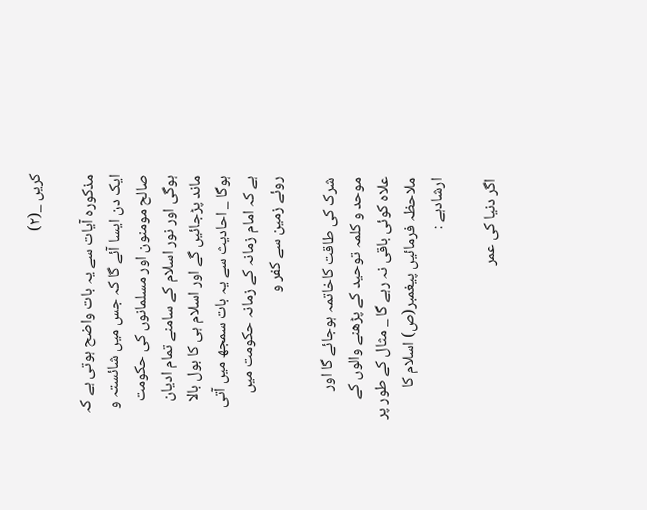کریں _(۲)

مذکورہ آیات سے یہ بات واضح ہوتی ہے کہ ایک دن ایسا آئے گا کہ جس میں شائستہ و صالح مومنون اور مسلمانوں کی حکومت ہوگی اور نور اسلام کے سامنے تمام ادیان ماند پڑجائیں گے اور اسلام ہی کا بول بالا ہوگا _ احادیث سے یہ بات سمجھ میں آتی ہے کہ امام زمانہ کے زمانہ حکومت میں روئے زمین سے کفر و

شرک کی طاقت کاخاتمہ ہوجائے گا اور موحد و کلمہ توحید کے پڑھنے والوں کے علاہ کوئی باقی نہ رہے گا _ مثال کے طور پر ملاحظہ فرمائیں پیغمبر(ص) اسلام کا ارشادہے :

اگر دنیا کی عمر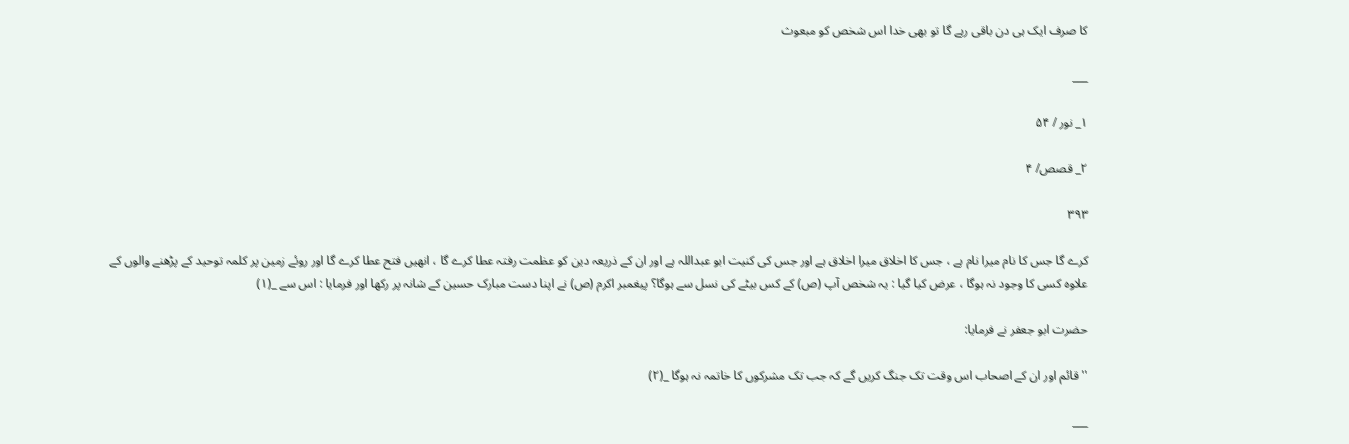کا صرف ایک ہی دن باقی رہے گا تو بھی خدا اس شخص کو مبعوث

___

۱_ نور / ۵۴

۲_ قصص/ ۴

۳۹۳

کرے گا جس کا نام میرا نام ہے ، جس کا اخلاق میرا اخلاق ہے اور جس کی کنیت ابو عبداللہ ہے اور ان کے ذریعہ دین کو عظمت رفتہ عطا کرے گا ، انھیں فتح عطا کرے گا اور روئے زمین پر کلمہ توحید کے پڑھنے والوں کے علاوہ کسی کا وجود نہ ہوگا ، عرض کیا گیا : یہ شخص آپ (ص) کے کس بیٹے کی نسل سے ہوگا؟ پیغمبر اکرم (ص) نے اپنا دست مبارک حسین کے شانہ پر رکھا اور فرمایا : اس سے _(۱)

حضرت ابو جعفر نے فرمایا:

'' قائم اور ان کے اصحاب اس وقت تک جنگ کریں گے کہ جب تک مشرکوں کا خاتمہ نہ ہوگا _(۲)

___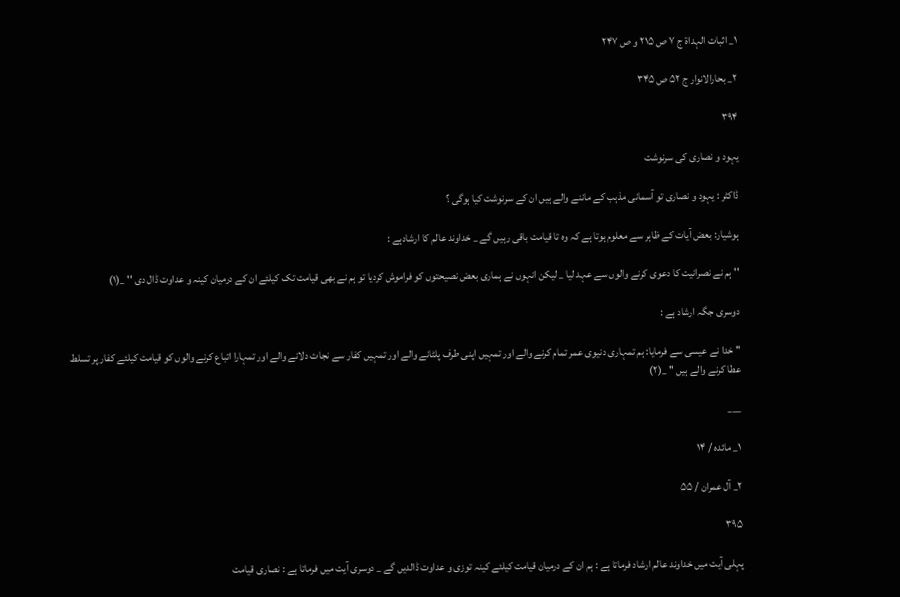۱_ اثبات الہداة ج ۷ ص ۲۱۵ و ص ۲۴۷

۲_ بحارالانوار ج ۵۲ ص ۳۴۵

۳۹۴

یہود و نصاری کی سرنوشت

ڈاکٹر : یہود و نصاری تو آسمانی مذہب کے ماننے والے ہیں ان کے سرنوشت کیا ہوگی ؟

ہوشیار: بعض آیات کے ظاہر سے معلوم ہوتا ہے کہ وہ تا قیامت باقی رہیں گے _ خداوند عالم کا ارشادہے :

'' ہم نے نصرانیت کا دعوی کرنے والوں سے عہد لیا _ لیکن انہوں نے ہماری بعض نصیحتوں کو فراموش کردیا تو ہم نے بھی قیامت تک کیلئے ان کے درمیان کینہ و عداوت ڈال دی '' _(۱)

دوسری جگہ ارشاد ہے :

'' خدا نے عیسی سے فرمایا: ہم تمہاری دنیوی عمر تمام کرنے والے اور تمہیں اپنی طرف پلٹانے والے اور تمہیں کفار سے نجات دلانے والے اور تمہارا اتباع کرنے والوں کو قیامت کیلئے کفار پر تسلط عطا کرنے والے ہیں '' _(۲)

___

۱_ مائدہ / ۱۴

۲_ آل عمران / ۵۵

۳۹۵

پہلی آیت میں خداوند عالم ارشاد فرماتا ہے : ہم ان کے درمیان قیامت کیلئے کینہ توزی و عداوت ڈالدیں گے _ دوسری آیت میں فرماتا ہے : نصاری قیامت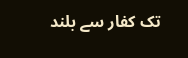تک کفار سے بلند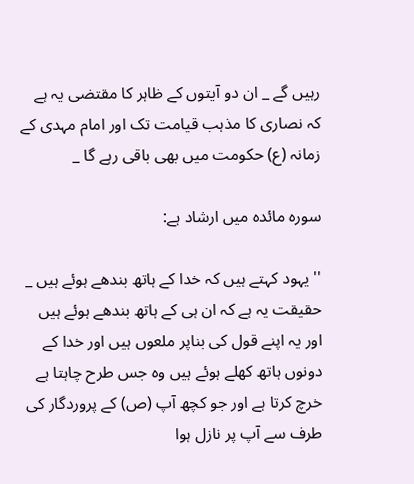رہیں گے _ ان دو آیتوں کے ظاہر کا مقتضی یہ ہے کہ نصاری کا مذہب قیامت تک اور امام مہدی کے زمانہ (ع) حکومت میں بھی باقی رہے گا _

سورہ مائدہ میں ارشاد ہے:

'' یہود کہتے ہیں کہ خدا کے ہاتھ بندھے ہوئے ہیں _ حقیقت یہ ہے کہ ان ہی کے ہاتھ بندھے ہوئے ہیں اور یہ اپنے قول کی بناپر ملعوں ہیں اور خدا کے دونوں ہاتھ کھلے ہوئے ہیں وہ جس طرح چاہتا ہے خرچ کرتا ہے اور جو کچھ آپ (ص) کے پروردگار کی طرف سے آپ پر نازل ہوا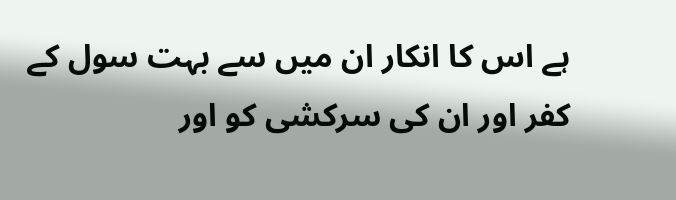ہے اس کا انکار ان میں سے بہت سول کے کفر اور ان کی سرکشی کو اور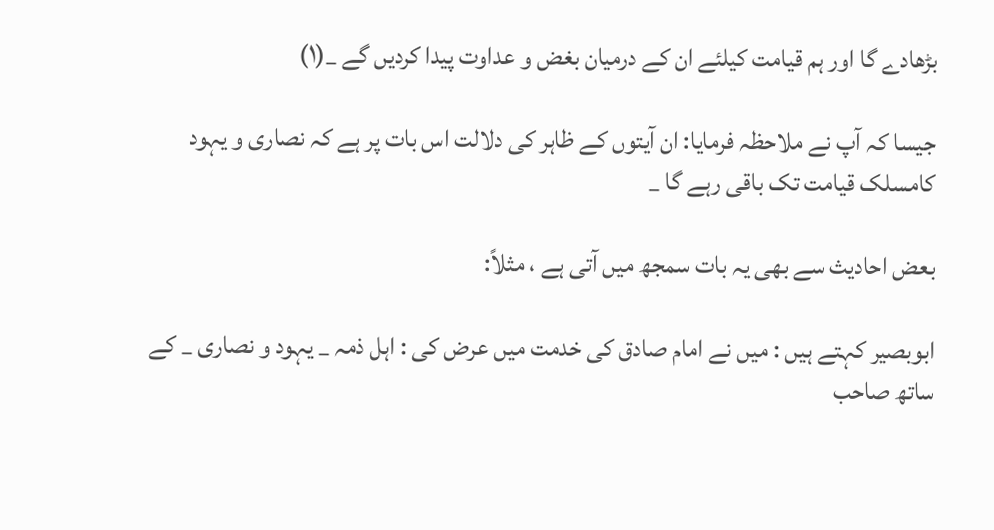بڑھادے گا اور ہم قیامت کیلئے ان کے درمیان بغض و عداوت پیدا کردیں گے _(۱)

جیسا کہ آپ نے ملاحظہ فرمایا: ان آیتوں کے ظاہر کی دلالت اس بات پر ہے کہ نصاری و یہود کامسلک قیامت تک باقی رہے گا _

بعض احادیث سے بھی یہ بات سمجھ میں آتی ہے ، مثلاً:

ابوبصیر کہتے ہیں : میں نے امام صادق کی خدمت میں عرض کی : اہل ذمہ _ یہود و نصاری _ کے ساتھ صاحب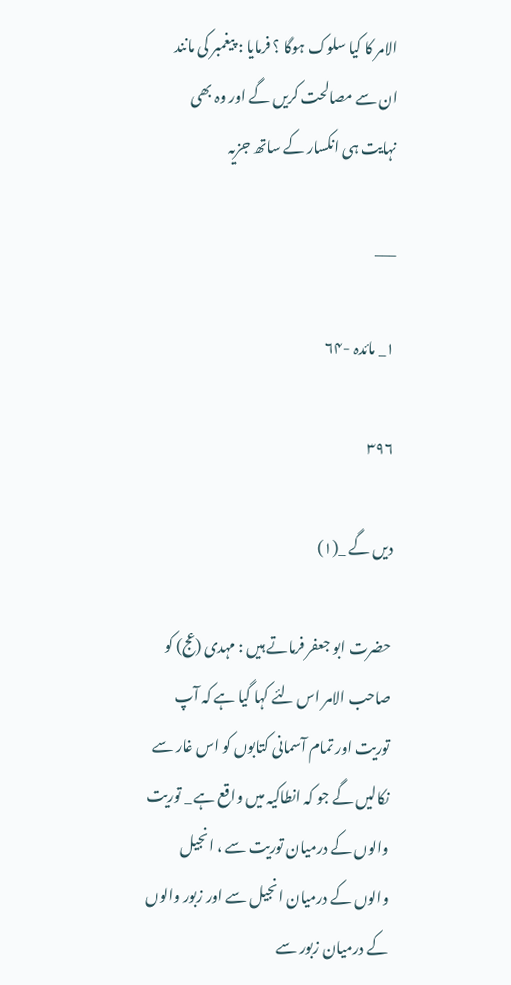الامر کا کیا سلوک ہوگا ؟ فرمایا : پیغمبر کی مانند ان سے مصالحت کریں گے اور وہ بھی نہایت ہی انکسار کے ساتھ جزیہ

___

۱_ مائدہ -۶۴

۳۹۶

دیں گے _(۱)

حضرت ابو جعفر فرماتے ہیں : مہدی (عج) کو صاحب الامر اس لئے کہا گیا ہے کہ آپ توریت اور تمام آسمانی کتابوں کو اس غار سے نکالیں گے جو کہ انطاکیہ میں واقع ہے _ توریت والوں کے درمیان توریت سے ، انجیل والوں کے درمیان انجیل سے اور زبور والوں کے درمیان زبور سے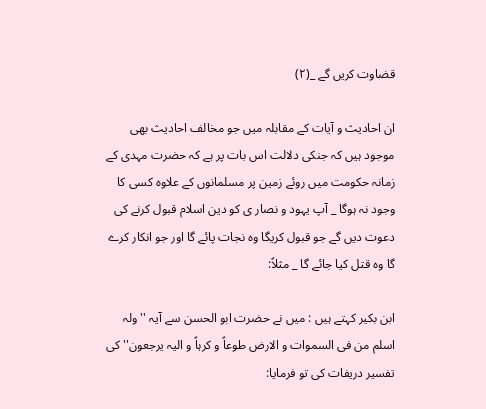قضاوت کریں گے _(۲)

ان احادیث و آیات کے مقابلہ میں جو مخالف احادیث بھی موجود ہیں کہ جنکی دلالت اس بات پر ہے کہ حضرت مہدی کے زمانہ حکومت میں روئے زمین پر مسلمانوں کے علاوہ کسی کا وجود نہ ہوگا _ آپ یہود و نصار ی کو دین اسلام قبول کرنے کی دعوت دیں گے جو قبول کریگا وہ نجات پائے گا اور جو انکار کرے گا وہ قتل کیا جائے گا _ مثلاً:

ابن بکیر کہتے ہیں : میں نے حضرت ابو الحسن سے آیہ '' ولہ اسلم من فی السموات و الارض طوعاً و کرہاً و الیہ یرجعون'' کی تفسیر دریفات کی تو فرمایا: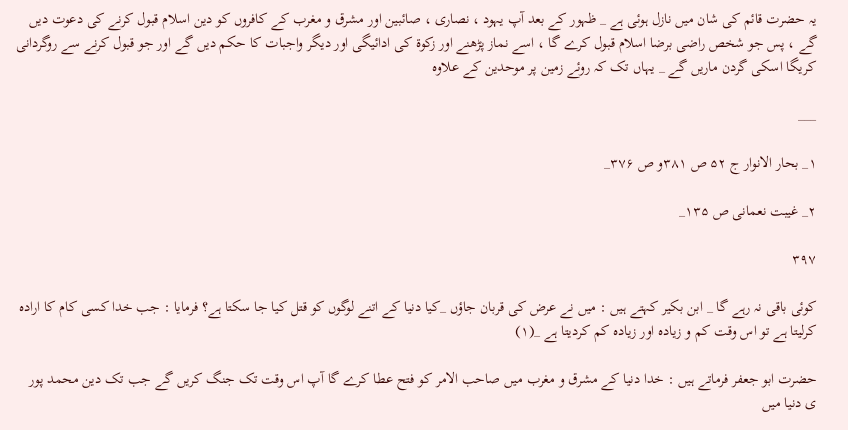یہ حضرت قائم کی شان میں نازل ہوئی ہے _ ظہور کے بعد آپ یہود ، نصاری ، صائبین اور مشرق و مغرب کے کافروں کو دین اسلام قبول کرنے کی دعوت دیں گے ، پس جو شخص راضی برضا اسلام قبول کرے گا ، اسے نماز پڑھنے اور زکوة کی ادائیگی اور دیگر واجبات کا حکم دیں گے اور جو قبول کرنے سے روگردانی کریگا اسکی گردن ماریں گے _ یہاں تک کہ روئے زمین پر موحدین کے علاوہ

___

۱_ بحار الانوار ج ۵۲ ص ۳۸۱و ص ۳۷۶_

۲_ غیبت نعمانی ص ۱۳۵_

۳۹۷

کوئی باقی نہ رہے گا _ ابن بکیر کہتے ہیں : میں نے عرض کی قربان جاؤں _کیا دنیا کے اتنے لوگوں کو قتل کیا جا سکتا ہے؟ فرمایا : جب خدا کسی کام کا ارادہ کرلیتا ہے تو اس وقت کم و زیادہ اور زیادہ کم کردیتا ہے _(۱)

حضرت ابو جعفر فرماتے ہیں : خدا دنیا کے مشرق و مغرب میں صاحب الامر کو فتح عطا کرے گا آپ اس وقت تک جنگ کریں گے جب تک دین محمد پور ی دنیا میں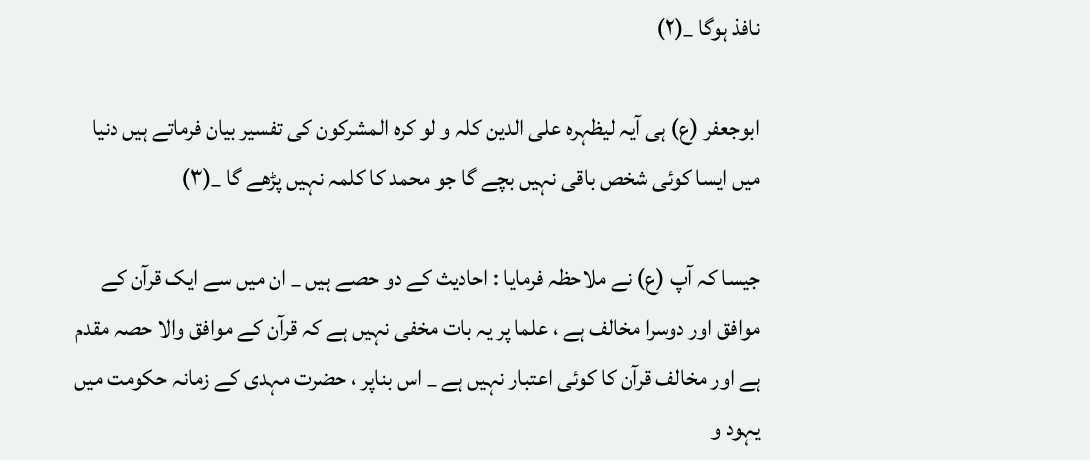نافذ ہوگا _(۲)

ابوجعفر (ع) ہی آیہ لیظہرہ علی الدین کلہ و لو کرہ المشرکون کی تفسیر بیان فرماتے ہیں دنیا میں ایسا کوئی شخص باقی نہیں بچے گا جو محمد کا کلمہ نہیں پڑھے گا _(۳)

جیسا کہ آپ (ع) نے ملاحظہ فرمایا : احادیث کے دو حصے ہیں _ ان میں سے ایک قرآن کے موافق اور دوسرا مخالف ہے ، علما پر یہ بات مخفی نہیں ہے کہ قرآن کے موافق والا حصہ مقدم ہے اور مخالف قرآن کا کوئی اعتبار نہیں ہے _ اس بناپر ، حضرت مہدی کے زمانہ حکومت میں یہود و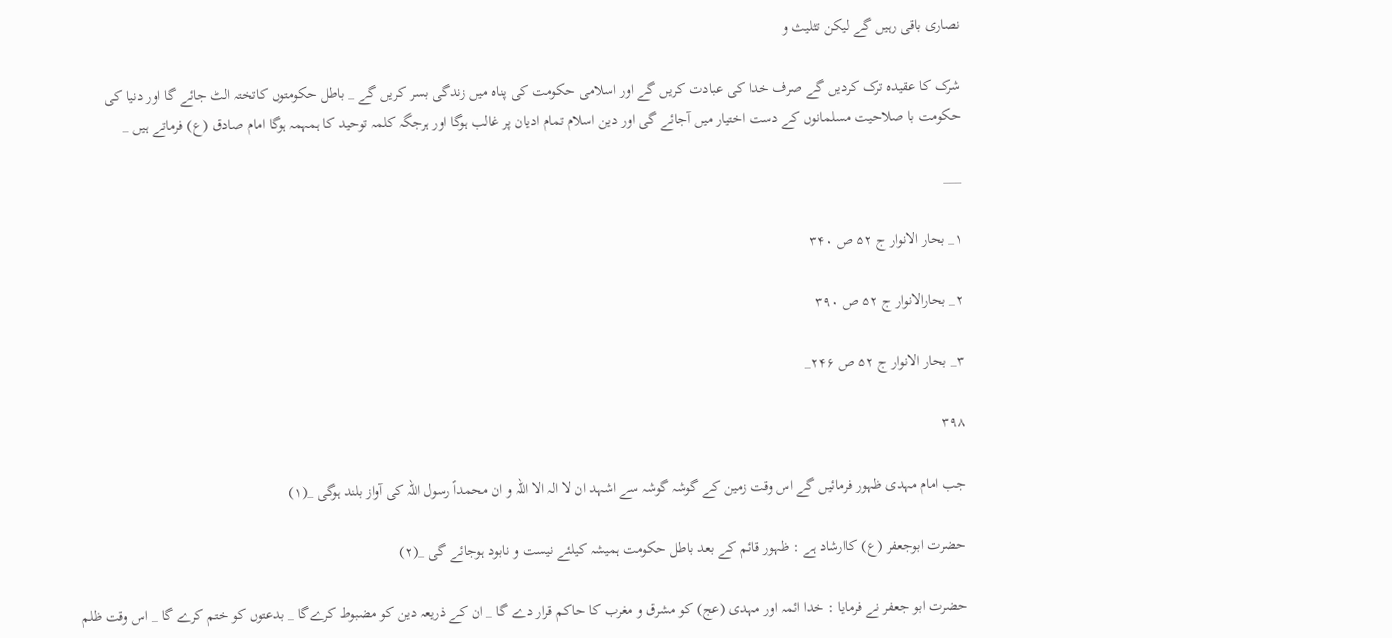نصاری باقی رہیں گے لیکن تثلیث و

شرک کا عقیدہ ترک کردیں گے صرف خدا کی عبادت کریں گے اور اسلامی حکومت کی پناہ میں زندگی بسر کریں گے _ باطل حکومتوں کاتختہ الٹ جائے گا اور دنیا کی حکومت با صلاحیت مسلمانوں کے دست اختیار میں آجائے گی اور دین اسلام تمام ادیان پر غالب ہوگا اور ہرجگہ کلمہ توحید کا ہمہمہ ہوگا امام صادق (ع) فرماتے ہیں _

___

۱_ بحار الانوار ج ۵۲ ص ۳۴۰

۲_ بحارالانوار ج ۵۲ ص ۳۹۰

۳_ بحار الانوار ج ۵۲ ص ۲۴۶_

۳۹۸

جب امام مہدی ظہور فرمائیں گے اس وقت زمین کے گوشہ گوشہ سے اشہد ان لا الہ الا اللہ و ان محمداً رسول اللہ کی آواز بلند ہوگی _(۱)

حضرت ابوجعفر (ع) کاارشاد ہے : ظہور قائم کے بعد باطل حکومت ہمیشہ کیلئے نیست و نابود ہوجائے گی _(۲)

حضرت ابو جعفر نے فرمایا : خدا ائمہ اور مہدی (عج) کو مشرق و مغرب کا حاکم قرار دے گا _ ان کے ذریعہ دین کو مضبوط کرےگا _ بدعتوں کو ختم کرے گا _ اس وقت ظلم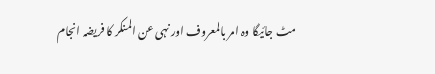مٹ جائیگا وہ امر بالمعروف اور نہی عن المنکر کا فریضہ انجام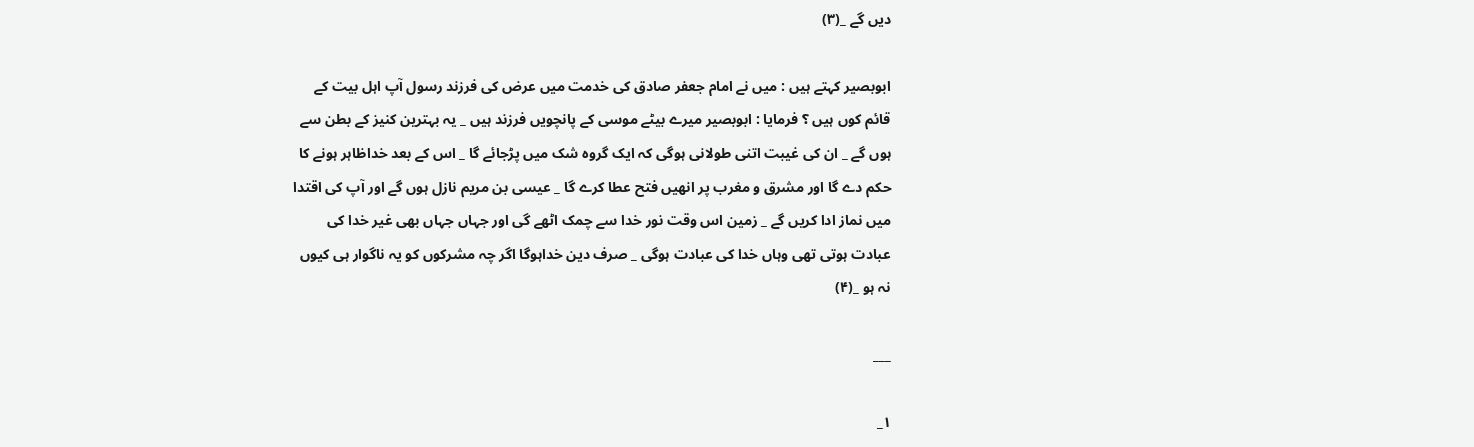دیں گے _(۳)

ابوبصیر کہتے ہیں : میں نے امام جعفر صادق کی خدمت میں عرض کی فرزند رسول آپ اہل بیت کے قائم کوں ہیں ؟ فرمایا : ابوبصیر میرے بیٹے موسی کے پانچویں فرزند ہیں _ یہ بہترین کنیز کے بطن سے ہوں گے _ ان کی غیبت اتنی طولانی ہوگی کہ ایک گروہ شک میں پڑجائے گا _ اس کے بعد خداظاہر ہونے کا حکم دے گا اور مشرق و مغرب پر انھیں فتح عطا کرے گا _ عیسی بن مریم نازل ہوں گے اور آپ کی اقتدا میں نماز ادا کریں گے _ زمین اس وقت نور خدا سے چمک اٹھے گی اور جہاں جہاں بھی غیر خدا کی عبادت ہوتی تھی وہاں خدا کی عبادت ہوگی _ صرف دین خداہوگا اگر چہ مشرکوں کو یہ ناگوار ہی کیوں نہ ہو _(۴)

___

۱_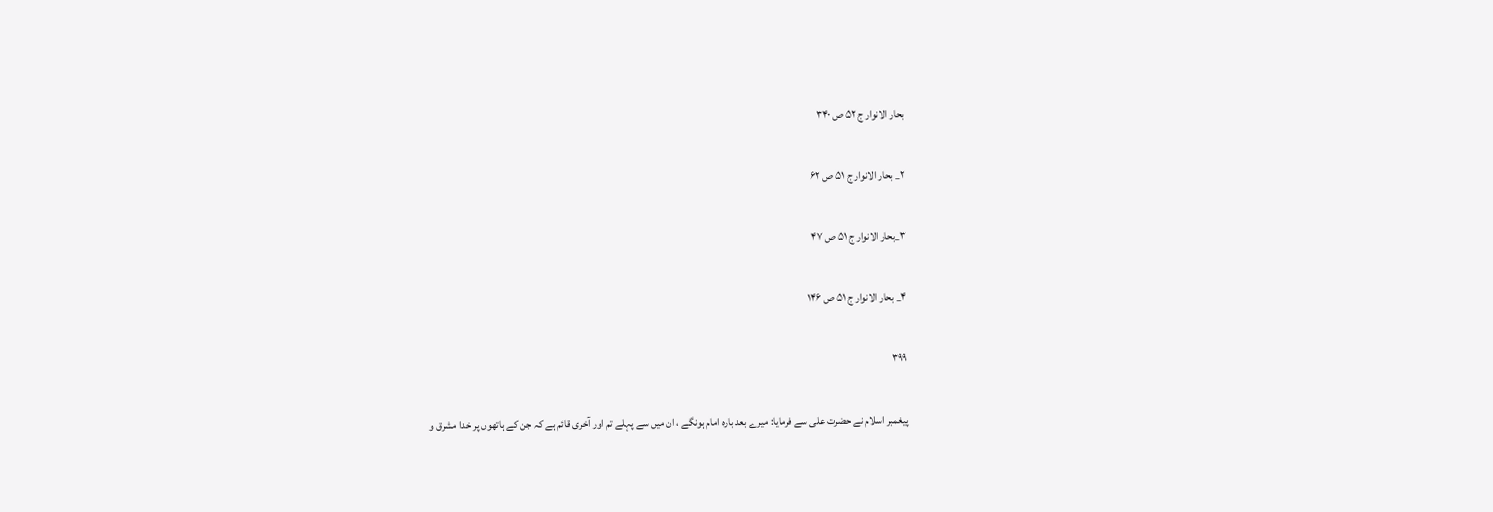بحار الانوار ج ۵۲ ص ۳۴۰

۲_ بحار الانوار ج ۵۱ ص ۶۲

۳_بحار الانوار ج ۵۱ ص ۴۷

۴_ بحار الانوار ج ۵۱ ص ۱۴۶

۳۹۹

پیغمبر اسلام نے حضرت علی سے فرمایا: میرے بعد بارہ امام ہونگے ، ان میں سے پہلے تم اور آخری قائم ہے کہ جن کے ہاتھوں پر خدا مشرق و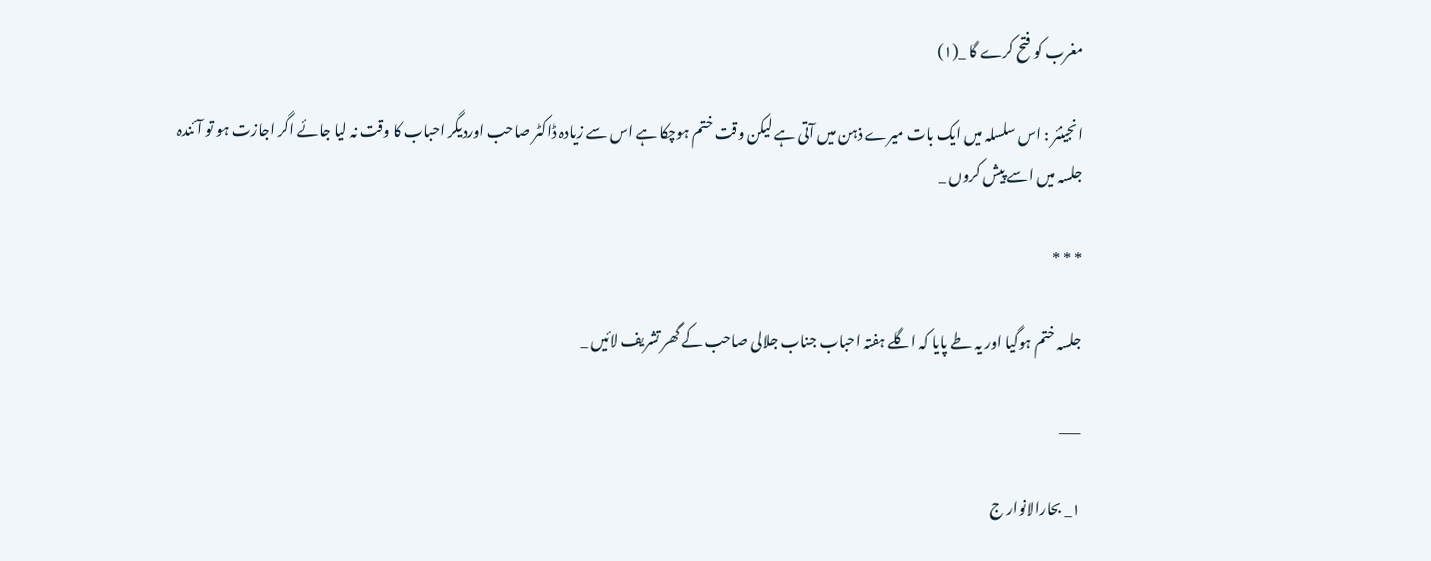مغرب کو فتح کرے گا _(۱)

انجینئر : اس سلسلہ میں ایک بات میرے ذہن میں آتی ہے لیکن وقت ختم ہوچکا ہے اس سے زیادہ ڈاکٹر صاحب اوردیگر احباب کا وقت نہ لیا جائے اگر اجازت ہو تو آئندہ جلسہ میں اسے پیش کروں _

* * *

جلسہ ختم ہوگیا اور یہ طے پایا کہ اگلے ہفتہ احباب جناب جلالی صاحب کے گھر تشریف لائیں _

___

۱_ بحارالانوار ج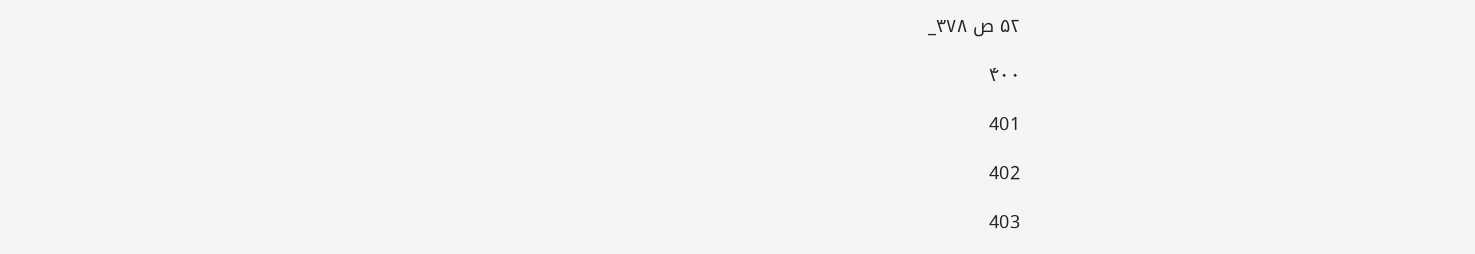۵۲ ص ۳۷۸_

۴۰۰

401

402

403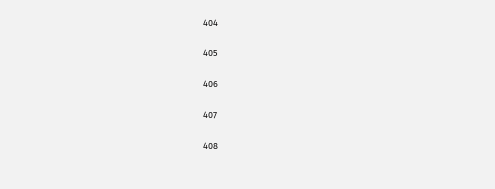404

405

406

407

408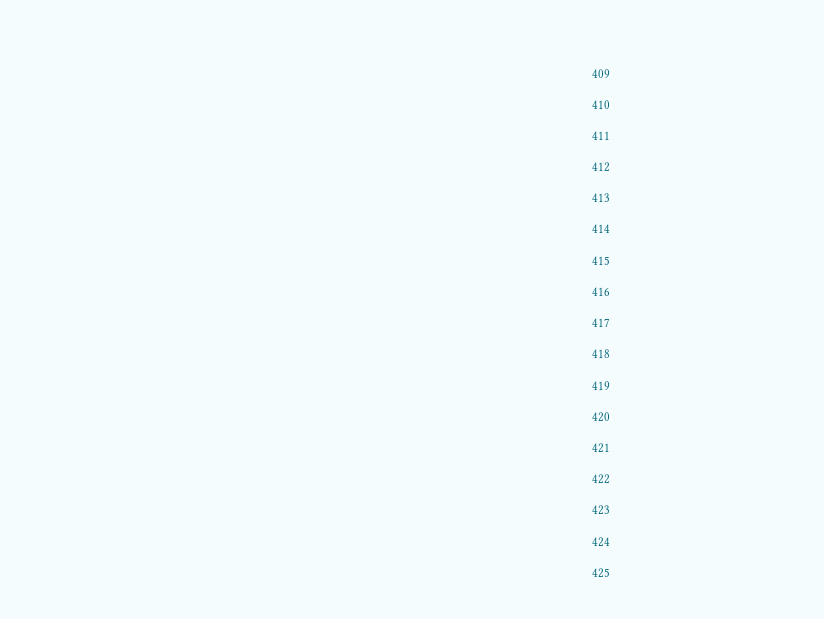409

410

411

412

413

414

415

416

417

418

419

420

421

422

423

424

425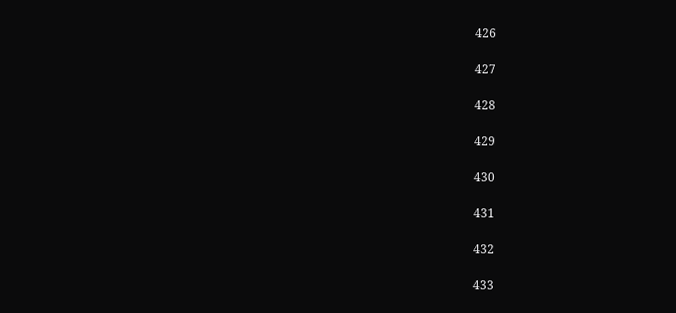426

427

428

429

430

431

432

433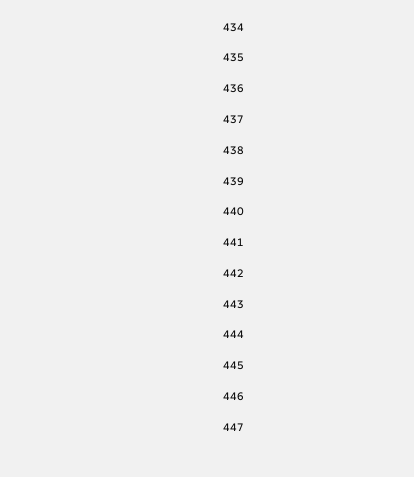434

435

436

437

438

439

440

441

442

443

444

445

446

447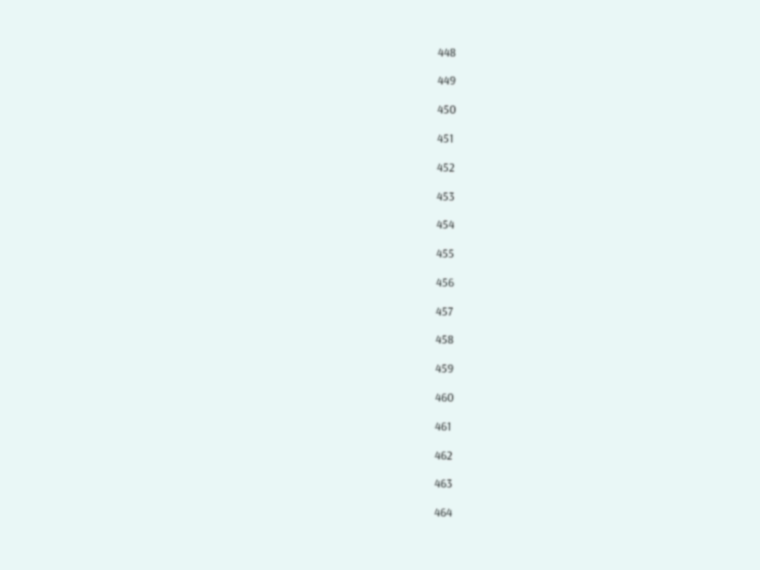448

449

450

451

452

453

454

455

456

457

458

459

460

461

462

463

464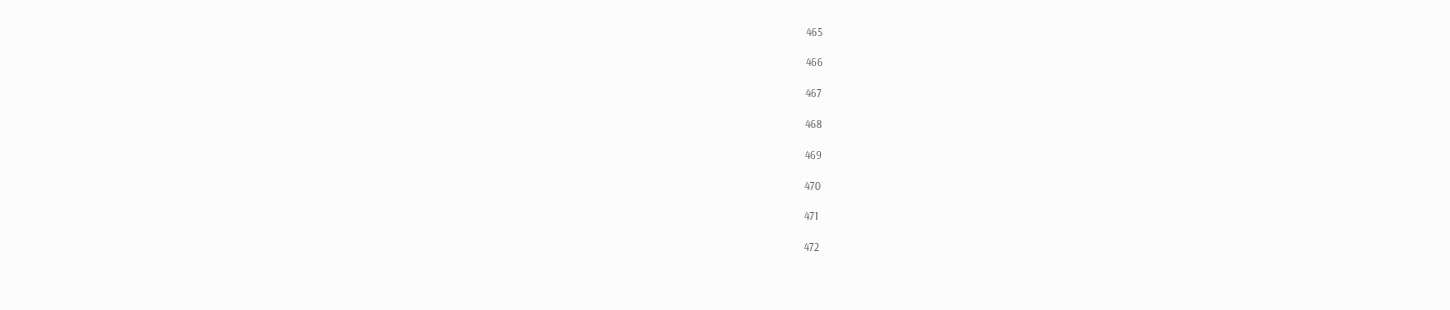465

466

467

468

469

470

471

472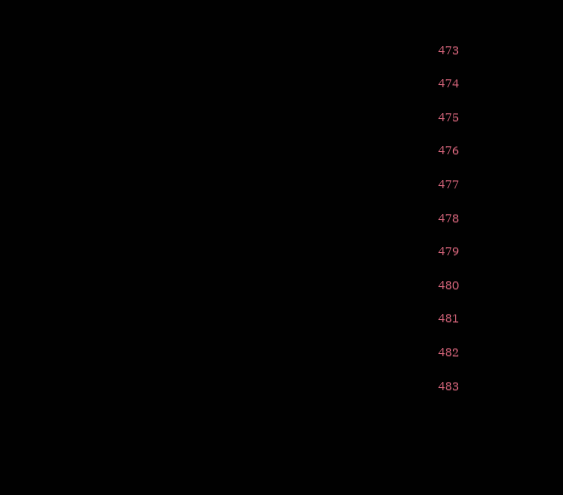473

474

475

476

477

478

479

480

481

482

483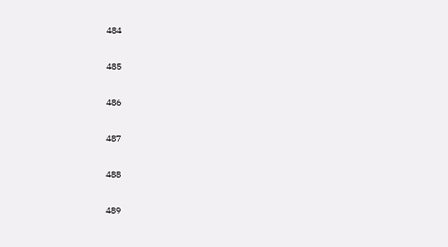484

485

486

487

488

489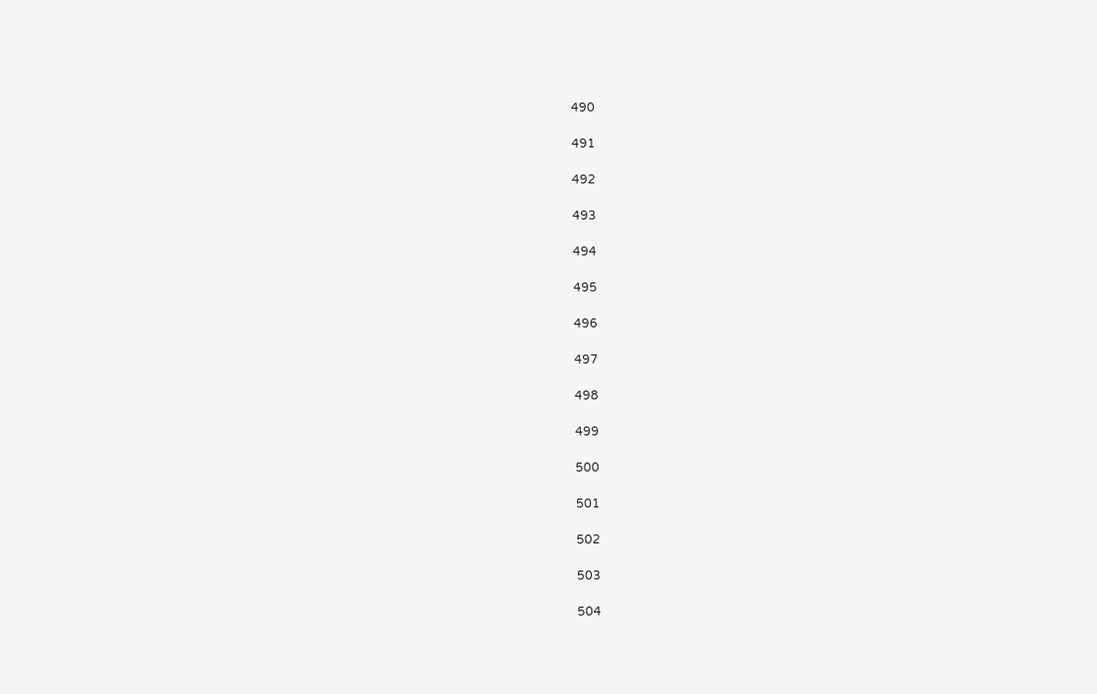490

491

492

493

494

495

496

497

498

499

500

501

502

503

504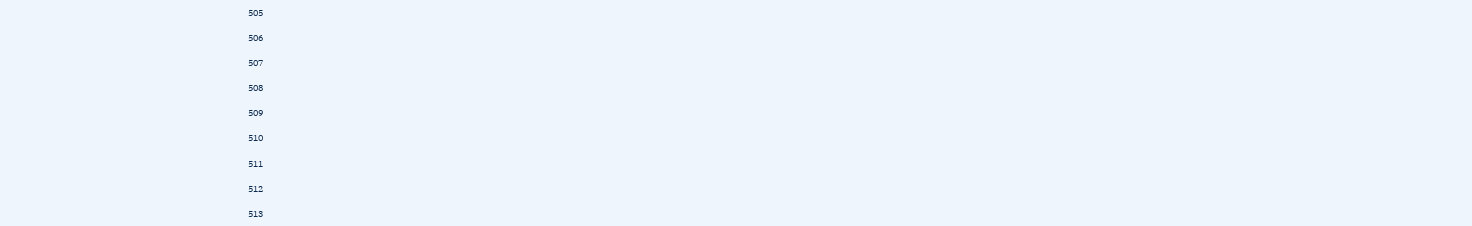505

506

507

508

509

510

511

512

513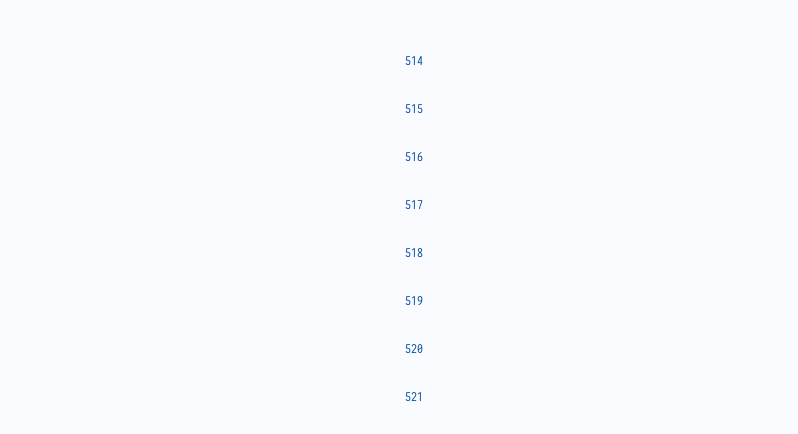514

515

516

517

518

519

520

521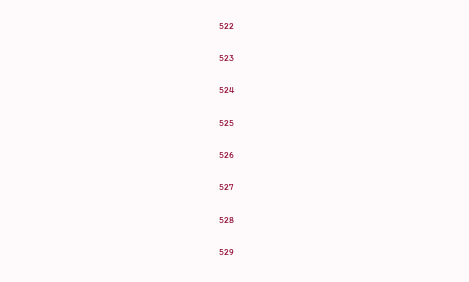522

523

524

525

526

527

528

529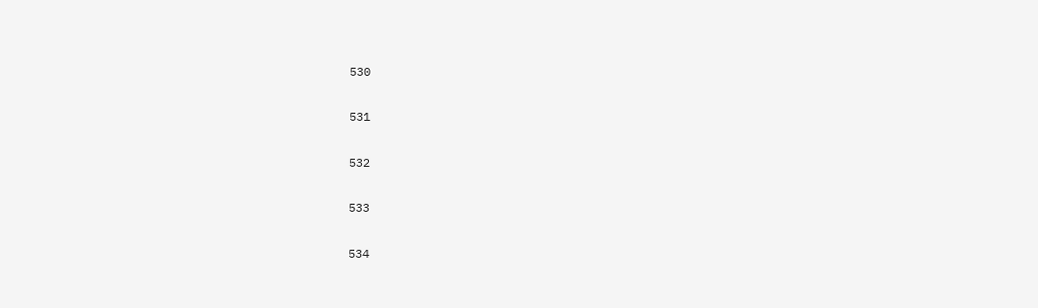530

531

532

533

534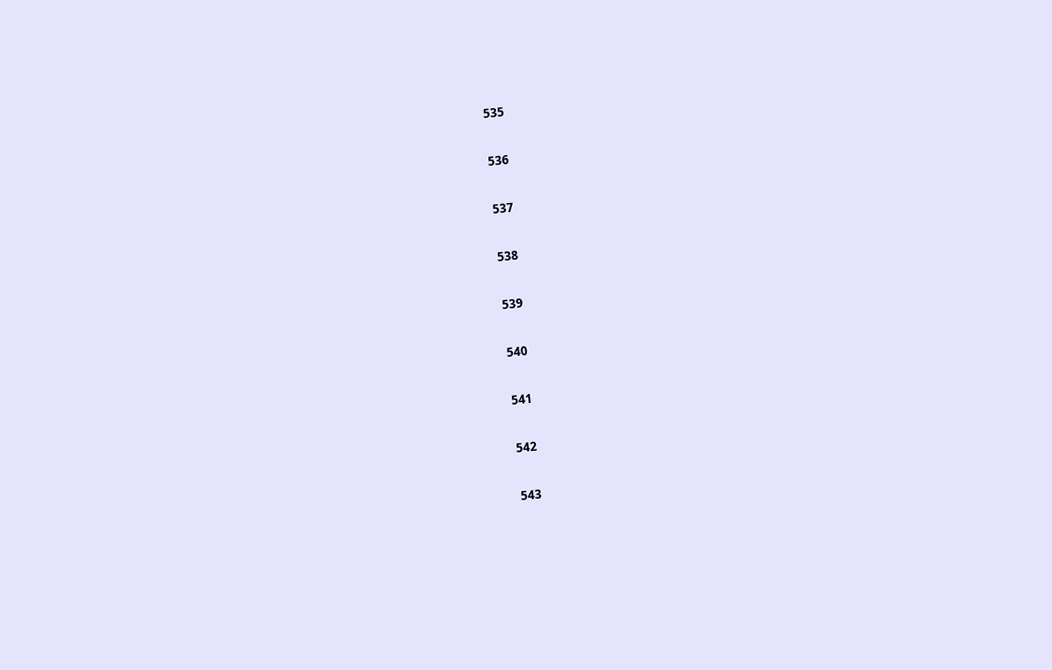535

536

537

538

539

540

541

542

543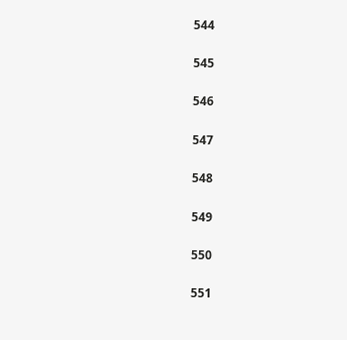544

545

546

547

548

549

550

551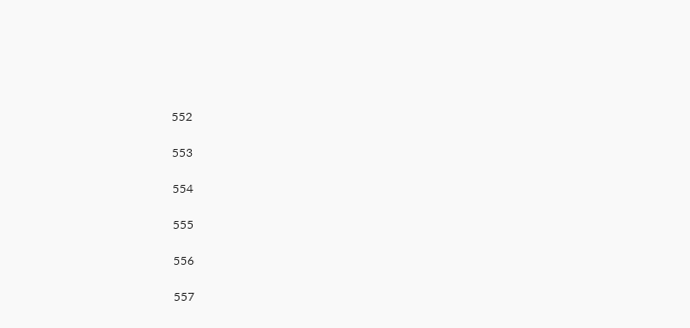552

553

554

555

556

557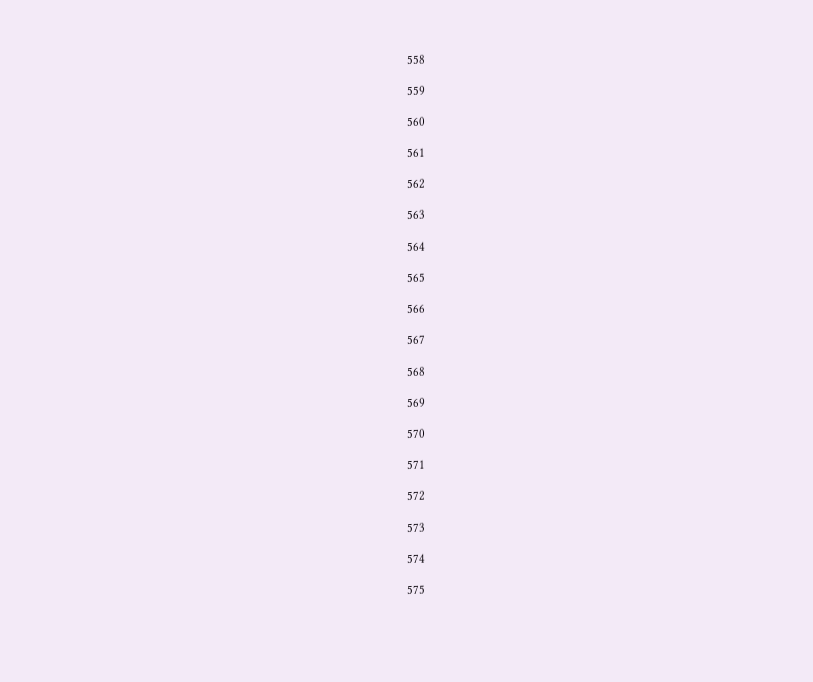558

559

560

561

562

563

564

565

566

567

568

569

570

571

572

573

574

575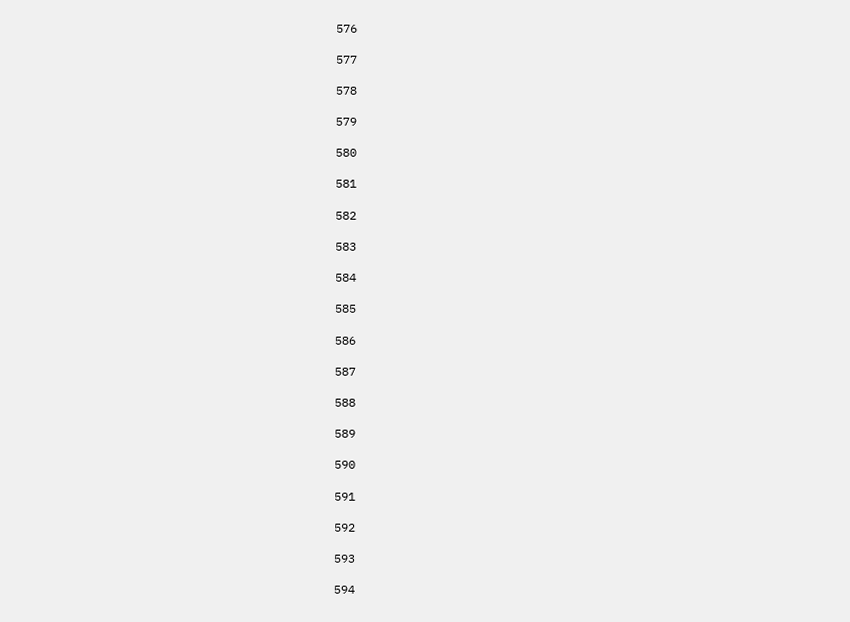576

577

578

579

580

581

582

583

584

585

586

587

588

589

590

591

592

593

594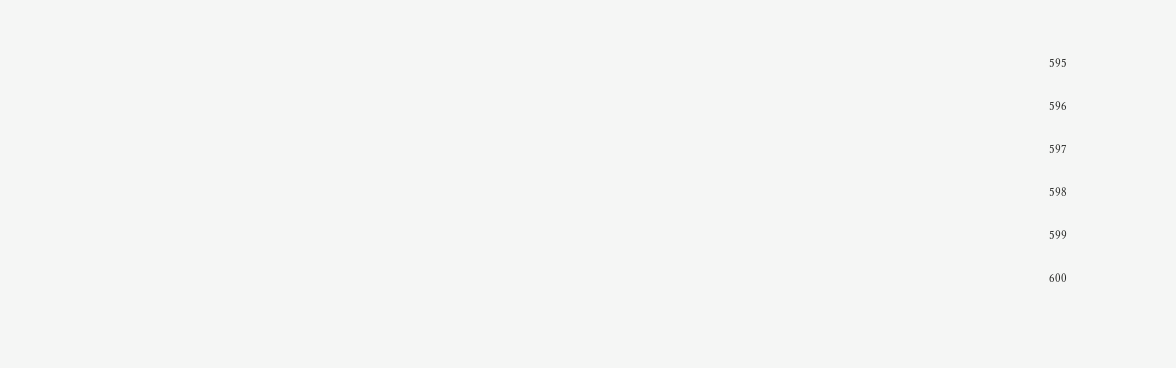595

596

597

598

599

600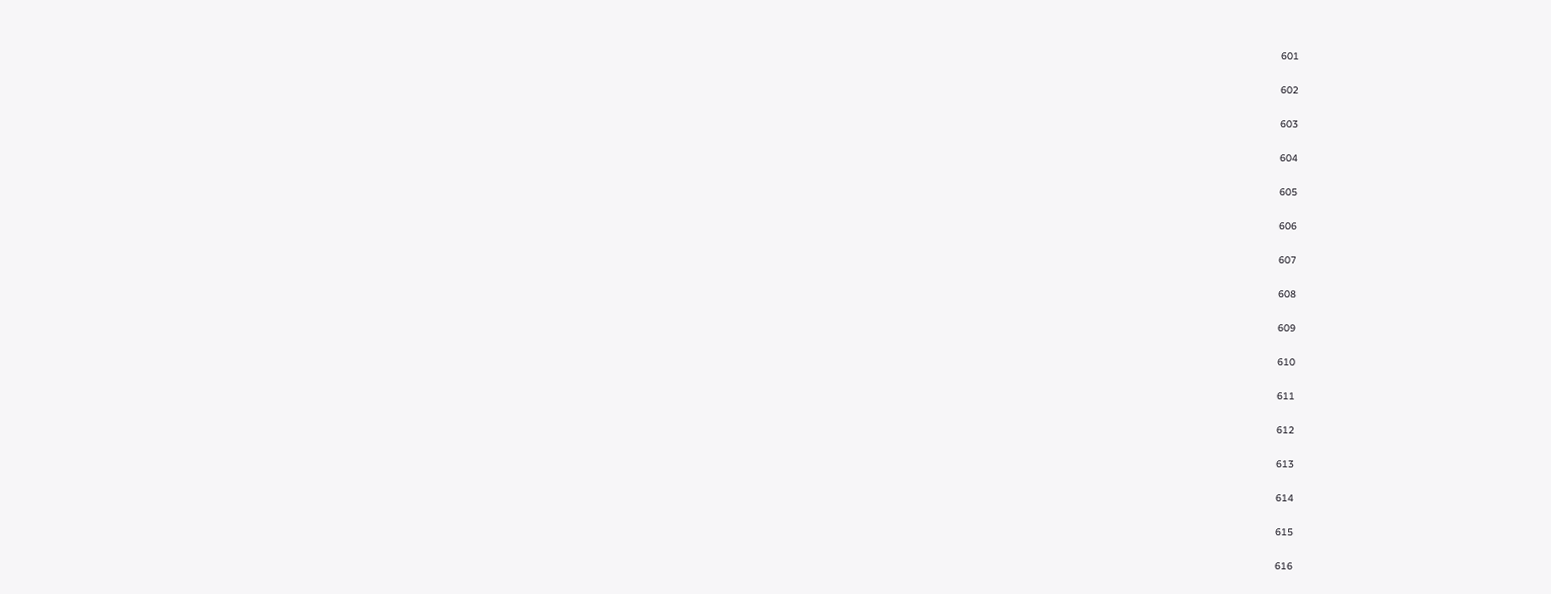601

602

603

604

605

606

607

608

609

610

611

612

613

614

615

616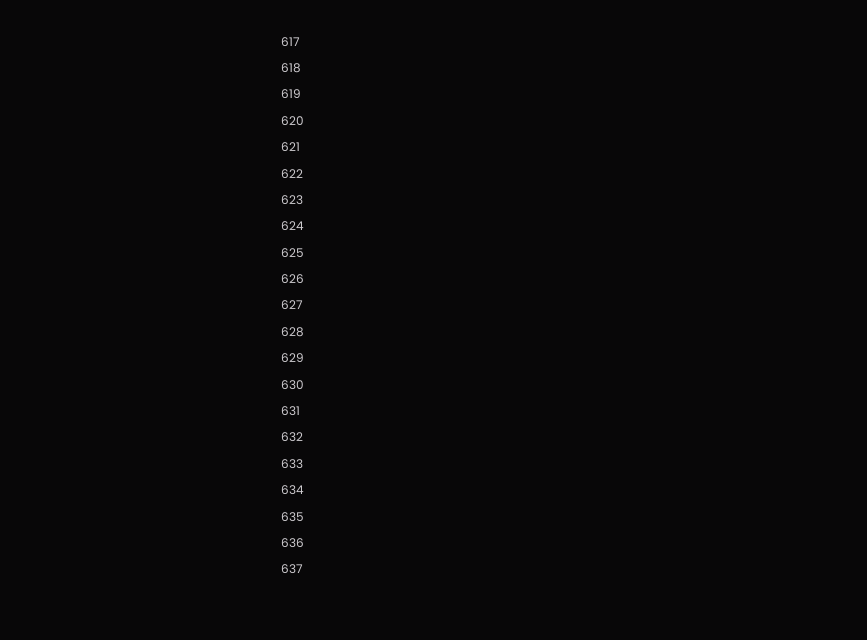617

618

619

620

621

622

623

624

625

626

627

628

629

630

631

632

633

634

635

636

637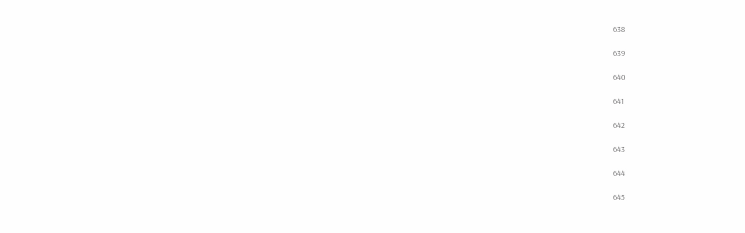638

639

640

641

642

643

644

645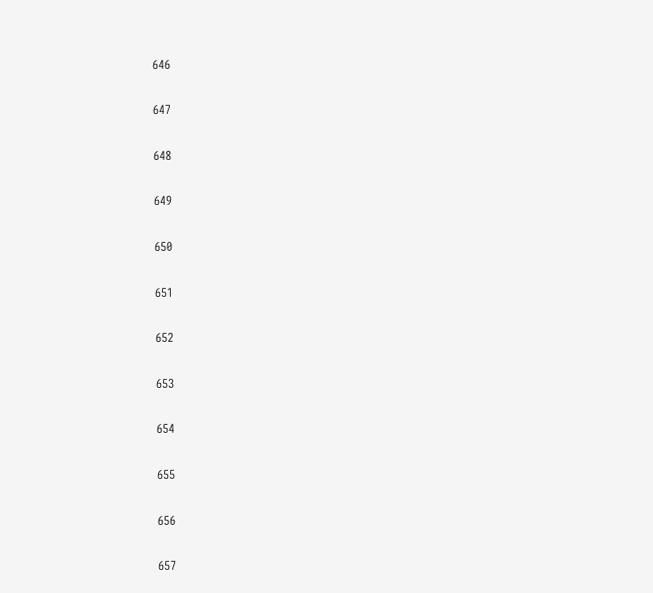646

647

648

649

650

651

652

653

654

655

656

657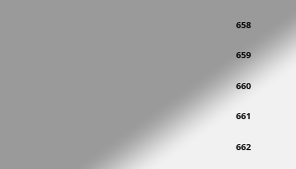658

659

660

661

662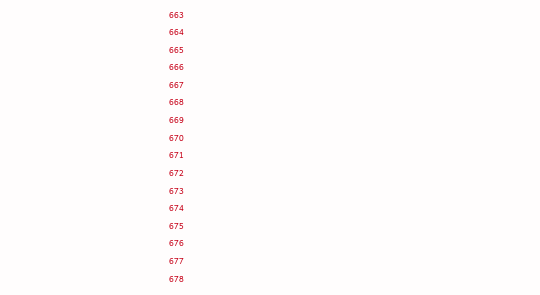663

664

665

666

667

668

669

670

671

672

673

674

675

676

677

678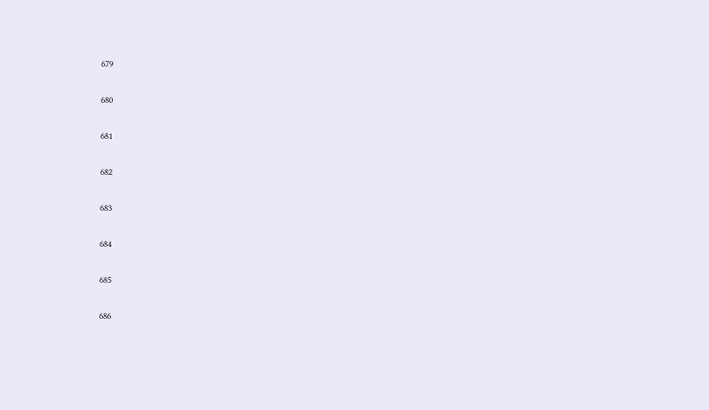679

680

681

682

683

684

685

686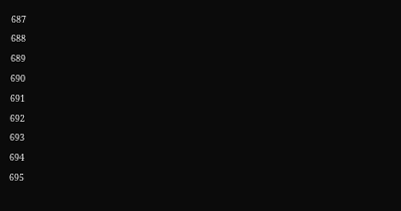687

688

689

690

691

692

693

694

695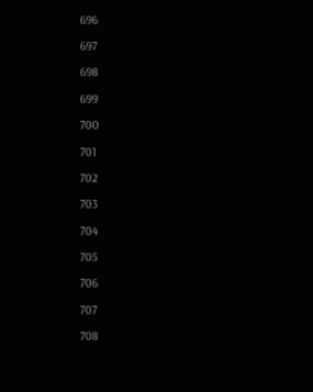696

697

698

699

700

701

702

703

704

705

706

707

708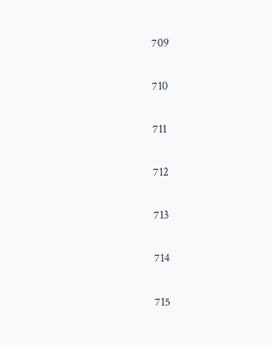709

710

711

712

713

714

715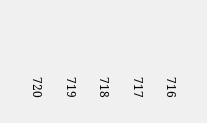716

717

718

719

720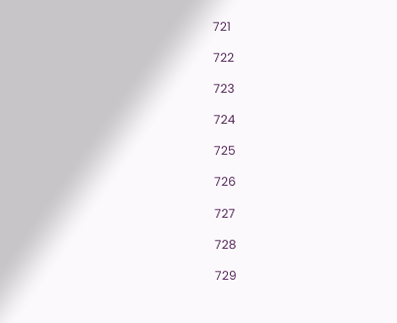721

722

723

724

725

726

727

728

729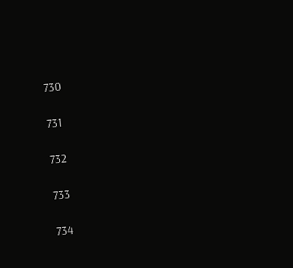730

731

732

733

734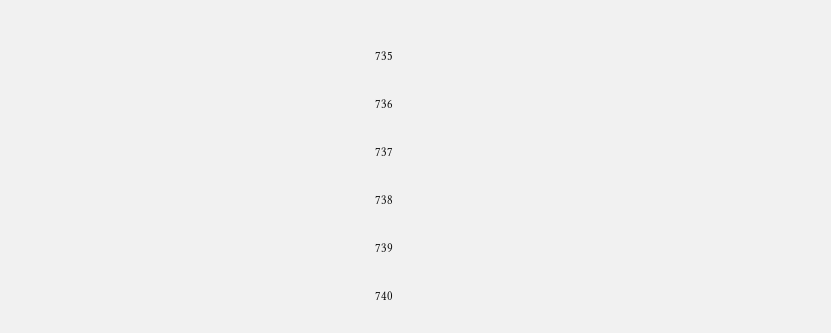735

736

737

738

739

740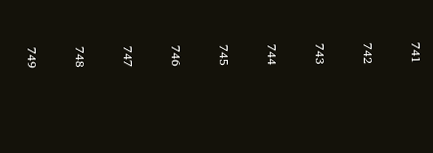741

742

743

744

745

746

747

748

749